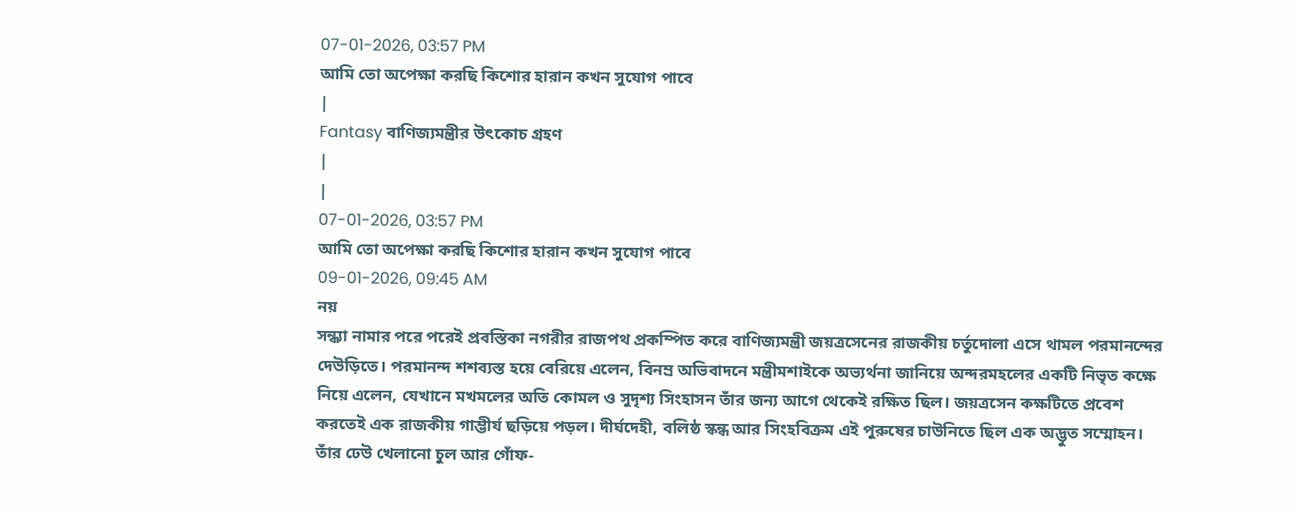07-01-2026, 03:57 PM
আমি তো অপেক্ষা করছি কিশোর হারান কখন সুযোগ পাবে
|
Fantasy বাণিজ্যমন্ত্রীর উৎকোচ গ্রহণ
|
|
07-01-2026, 03:57 PM
আমি তো অপেক্ষা করছি কিশোর হারান কখন সুযোগ পাবে
09-01-2026, 09:45 AM
নয়
সন্ধ্যা নামার পরে পরেই প্রবস্তিকা নগরীর রাজপথ প্রকম্পিত করে বাণিজ্যমন্ত্রী জয়ত্রসেনের রাজকীয় চর্তুদোলা এসে থামল পরমানন্দের দেউড়িতে। পরমানন্দ শশব্যস্ত হয়ে বেরিয়ে এলেন, বিনম্র অভিবাদনে মন্ত্রীমশাইকে অভ্যর্থনা জানিয়ে অন্দরমহলের একটি নিভৃত কক্ষে নিয়ে এলেন, যেখানে মখমলের অতি কোমল ও সুদৃশ্য সিংহাসন তাঁর জন্য আগে থেকেই রক্ষিত ছিল। জয়ত্রসেন কক্ষটিতে প্রবেশ করতেই এক রাজকীয় গাম্ভীর্য ছড়িয়ে পড়ল। দীর্ঘদেহী, বলিষ্ঠ স্কন্ধ আর সিংহবিক্রম এই পুরুষের চাউনিতে ছিল এক অদ্ভুত সম্মোহন। তাঁর ঢেউ খেলানো চুল আর গোঁফ-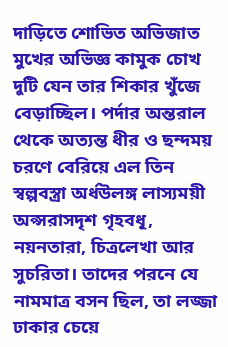দাড়িতে শোভিত অভিজাত মুখের অভিজ্ঞ কামুক চোখ দুটি যেন তার শিকার খুঁজে বেড়াচ্ছিল। পর্দার অন্তরাল থেকে অত্যন্ত ধীর ও ছন্দময় চরণে বেরিয়ে এল তিন স্বল্পবস্ত্রা অর্ধউলঙ্গ লাস্যময়ী অপ্সরাসদৃশ গৃহবধূ, নয়নতারা, চিত্রলেখা আর সুচরিতা। তাদের পরনে যে নামমাত্র বসন ছিল, তা লজ্জা ঢাকার চেয়ে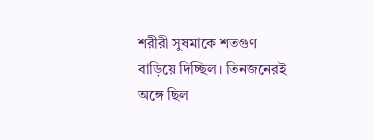শরীরী সুষমাকে শতগুণ বাড়িয়ে দিচ্ছিল। তিনজনেরই অঙ্গে ছিল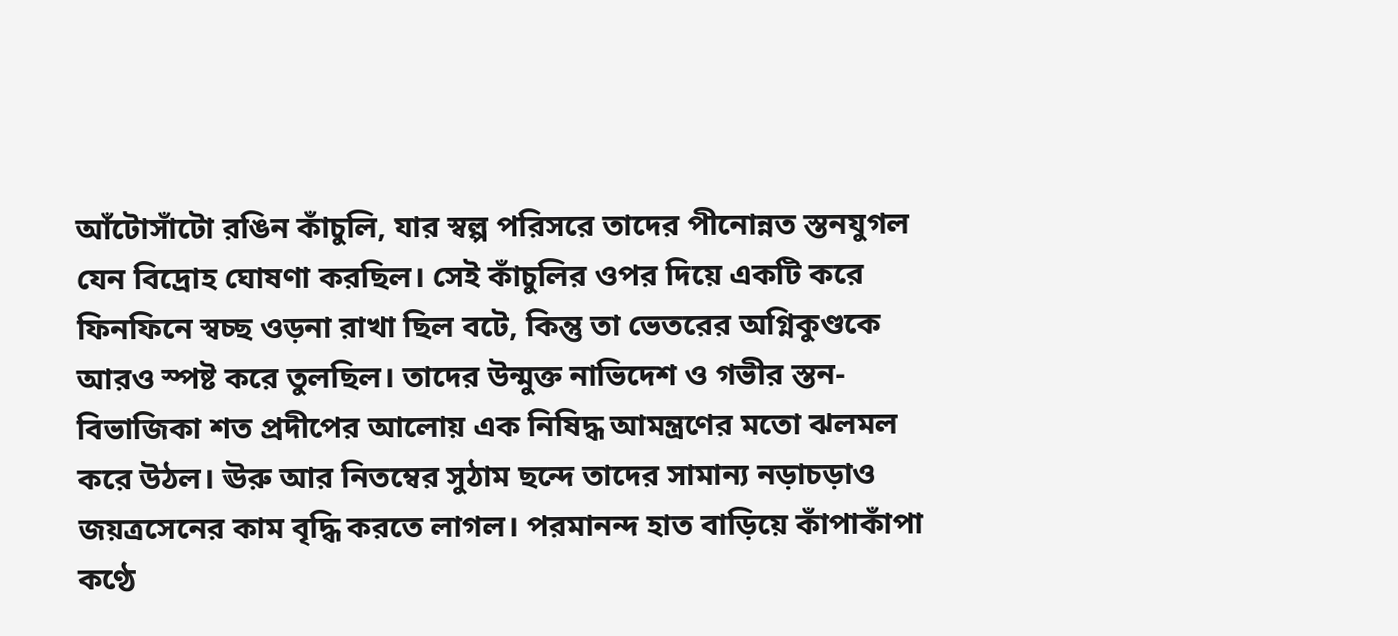আঁটোসাঁটো রঙিন কাঁচুলি, যার স্বল্প পরিসরে তাদের পীনোন্নত স্তনযুগল যেন বিদ্রোহ ঘোষণা করছিল। সেই কাঁচুলির ওপর দিয়ে একটি করে ফিনফিনে স্বচ্ছ ওড়না রাখা ছিল বটে, কিন্তু তা ভেতরের অগ্নিকুণ্ডকে আরও স্পষ্ট করে তুলছিল। তাদের উন্মুক্ত নাভিদেশ ও গভীর স্তন-বিভাজিকা শত প্রদীপের আলোয় এক নিষিদ্ধ আমন্ত্রণের মতো ঝলমল করে উঠল। ঊরু আর নিতম্বের সুঠাম ছন্দে তাদের সামান্য নড়াচড়াও জয়ত্রসেনের কাম বৃদ্ধি করতে লাগল। পরমানন্দ হাত বাড়িয়ে কাঁপাকাঁপা কণ্ঠে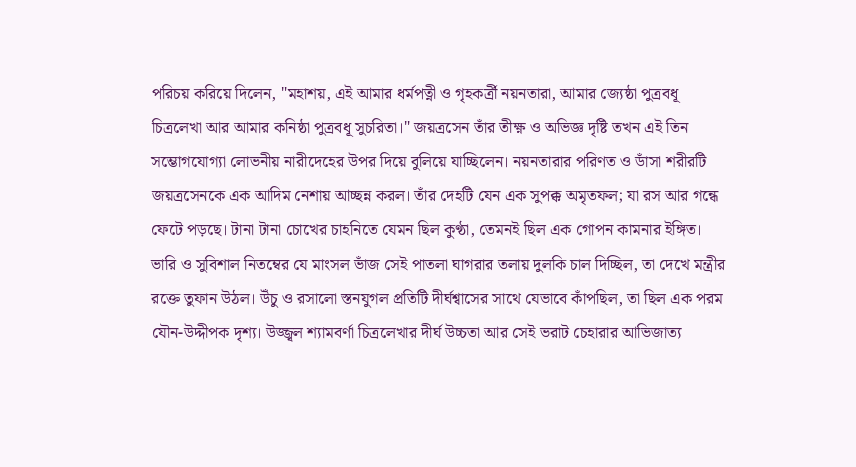পরিচয় করিয়ে দিলেন, "মহাশয়, এই আমার ধর্মপত্নী ও গৃহকর্ত্রী নয়নতারা, আমার জ্যেষ্ঠা পুত্রবধূ চিত্রলেখা আর আমার কনিষ্ঠা পুত্রবধূ সুচরিতা।" জয়ত্রসেন তাঁর তীক্ষ্ণ ও অভিজ্ঞ দৃষ্টি তখন এই তিন সম্ভোগযোগ্যা লোভনীয় নারীদেহের উপর দিয়ে বুলিয়ে যাচ্ছিলেন। নয়নতারার পরিণত ও ডাঁসা শরীরটি জয়ত্রসেনকে এক আদিম নেশায় আচ্ছন্ন করল। তাঁর দেহটি যেন এক সুপক্ক অমৃতফল; যা রস আর গন্ধে ফেটে পড়ছে। টানা টানা চোখের চাহনিতে যেমন ছিল কুণ্ঠা, তেমনই ছিল এক গোপন কামনার ইঙ্গিত। ভারি ও সুবিশাল নিতম্বের যে মাংসল ভাঁজ সেই পাতলা ঘাগরার তলায় দুলকি চাল দিচ্ছিল, তা দেখে মন্ত্রীর রক্তে তুফান উঠল। উঁচু ও রসালো স্তনযুগল প্রতিটি দীর্ঘশ্বাসের সাথে যেভাবে কাঁপছিল, তা ছিল এক পরম যৌন-উদ্দীপক দৃশ্য। উজ্জ্বল শ্যামবর্ণা চিত্রলেখার দীর্ঘ উচ্চতা আর সেই ভরাট চেহারার আভিজাত্য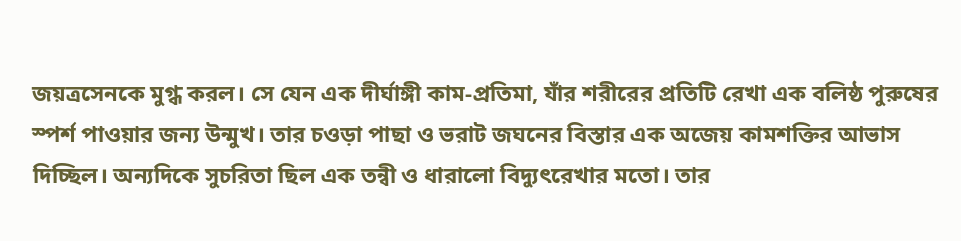জয়ত্রসেনকে মুগ্ধ করল। সে যেন এক দীর্ঘাঙ্গী কাম-প্রতিমা, যাঁর শরীরের প্রতিটি রেখা এক বলিষ্ঠ পুরুষের স্পর্শ পাওয়ার জন্য উন্মুখ। তার চওড়া পাছা ও ভরাট জঘনের বিস্তার এক অজেয় কামশক্তির আভাস দিচ্ছিল। অন্যদিকে সুচরিতা ছিল এক তন্বী ও ধারালো বিদ্যুৎরেখার মতো। তার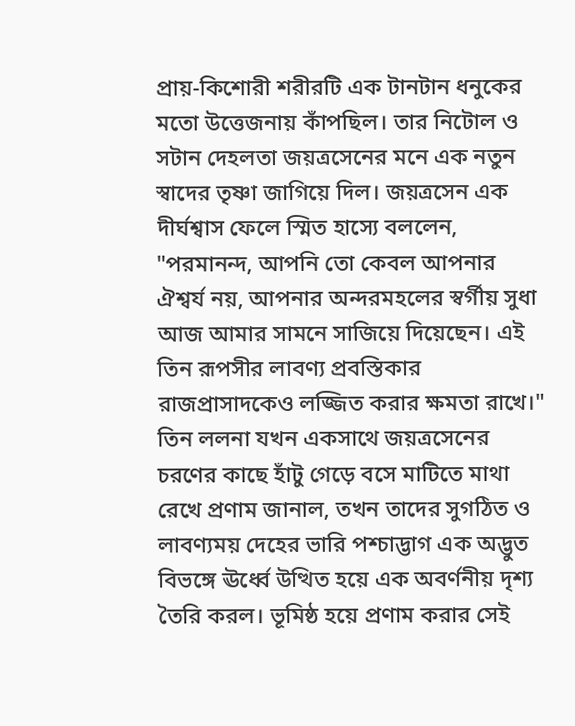প্রায়-কিশোরী শরীরটি এক টানটান ধনুকের মতো উত্তেজনায় কাঁপছিল। তার নিটোল ও সটান দেহলতা জয়ত্রসেনের মনে এক নতুন স্বাদের তৃষ্ণা জাগিয়ে দিল। জয়ত্রসেন এক দীর্ঘশ্বাস ফেলে স্মিত হাস্যে বললেন, "পরমানন্দ, আপনি তো কেবল আপনার ঐশ্বর্য নয়, আপনার অন্দরমহলের স্বর্গীয় সুধা আজ আমার সামনে সাজিয়ে দিয়েছেন। এই তিন রূপসীর লাবণ্য প্রবস্তিকার রাজপ্রাসাদকেও লজ্জিত করার ক্ষমতা রাখে।" তিন ললনা যখন একসাথে জয়ত্রসেনের চরণের কাছে হাঁটু গেড়ে বসে মাটিতে মাথা রেখে প্রণাম জানাল, তখন তাদের সুগঠিত ও লাবণ্যময় দেহের ভারি পশ্চাদ্ভাগ এক অদ্ভুত বিভঙ্গে ঊর্ধ্বে উত্থিত হয়ে এক অবর্ণনীয় দৃশ্য তৈরি করল। ভূমিষ্ঠ হয়ে প্রণাম করার সেই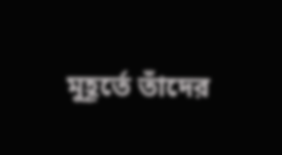মুহূর্তে তাঁদের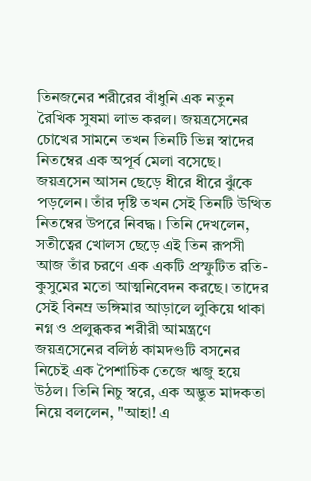তিনজনের শরীরের বাঁধুনি এক নতুন রৈখিক সুষমা লাভ করল। জয়ত্রসেনের চোখের সামনে তখন তিনটি ভিন্ন স্বাদের নিতম্বের এক অপূর্ব মেলা বসেছে। জয়ত্রসেন আসন ছেড়ে ধীরে ধীরে ঝুঁকে পড়লেন। তাঁর দৃষ্টি তখন সেই তিনটি উত্থিত নিতম্বের উপরে নিবদ্ধ। তিনি দেখলেন, সতীত্বের খোলস ছেড়ে এই তিন রূপসী আজ তাঁর চরণে এক একটি প্রস্ফুটিত রতি-কুসুমের মতো আত্মনিবেদন করছে। তাদের সেই বিনম্র ভঙ্গিমার আড়ালে লুকিয়ে থাকা নগ্ন ও প্রলুব্ধকর শরীরী আমন্ত্রণে জয়ত্রসেনের বলিষ্ঠ কামদণ্ডটি বসনের নিচেই এক পৈশাচিক তেজে ঋজু হয়ে উঠল। তিনি নিচু স্বরে, এক অদ্ভুত মাদকতা নিয়ে বললেন, "আহা! এ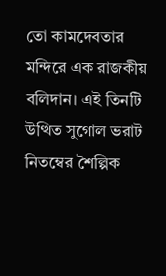তো কামদেবতার মন্দিরে এক রাজকীয় বলিদান। এই তিনটি উত্থিত সুগোল ভরাট নিতম্বের শৈল্পিক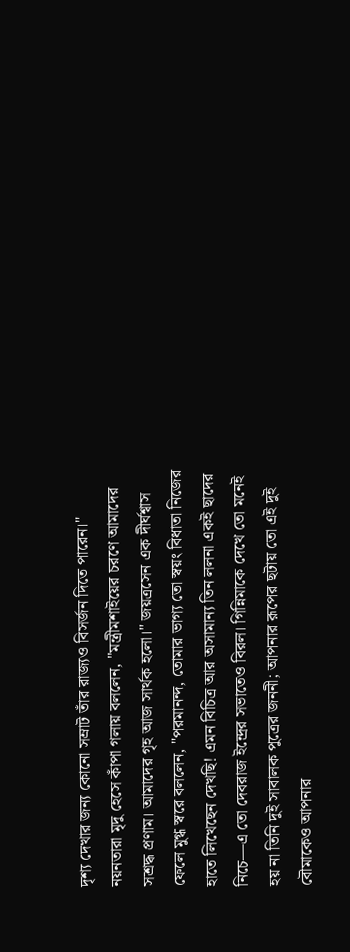দৃশ্য দেখার জন্য কোনো সম্রাট তাঁর রাজ্যও বিসর্জন দিতে পারেন।" নয়নতারা মৃদু হেসে কাঁপা গলায় বললেন, "মন্ত্রীমশাইয়ের চরণে আমাদের সশ্রদ্ধ প্রণাম। আমাদের গৃহ আজ সার্থক হলো।" জয়ত্রসেন এক দীর্ঘশ্বাস ফেলে মুগ্ধ স্বরে বললেন, "পরমানন্দ, তোমার ভাগ্য তো স্বয়ং বিধাতা নিজের হাতে লিখেছেন দেখছি! এমন বিচিত্র আর অসামান্য তিন ললনা একই ছাদের নিচে—এ তো দেবরাজ ইন্দ্রের সভাতেও বিরল। গিন্নিমাকে দেখে তো মনেই হয় না তিনি দুই সাবালক পুত্রের জননী; আপনার রূপের ছটায় তো এই দুই বৌমাকেও আপনার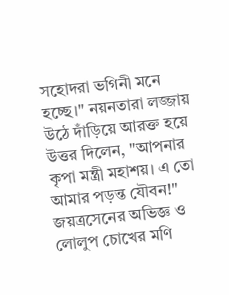সহোদরা ভগিনী মনে হচ্ছে।" নয়নতারা লজ্জায় উঠে দাঁড়িয়ে আরক্ত হয়ে উত্তর দিলেন, "আপনার কৃপা মন্ত্রী মহাশয়। এ তো আমার পড়ন্ত যৌবন!" জয়ত্রসেনের অভিজ্ঞ ও লোলুপ চোখের মণি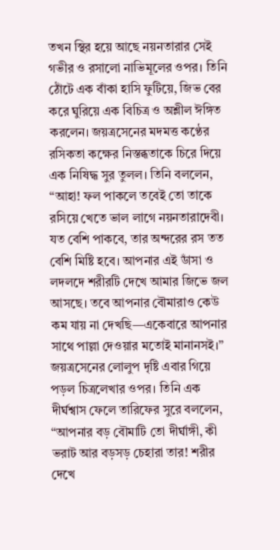তখন স্থির হয়ে আছে নয়নতারার সেই গভীর ও রসালো নাভিমূলের ওপর। তিনি ঠোঁটে এক বাঁকা হাসি ফুটিয়ে, জিভ বের করে ঘুরিয়ে এক বিচিত্র ও অশ্লীল ঈঙ্গিত করলেন। জয়ত্রসেনের মদমত্ত কণ্ঠের রসিকতা কক্ষের নিস্তব্ধতাকে চিরে দিয়ে এক নিষিদ্ধ সুর তুলল। তিনি বললেন, “আহা! ফল পাকলে তবেই তো তাকে রসিয়ে খেতে ভাল লাগে নয়নতারাদেবী। যত বেশি পাকবে, তার অন্দরের রস তত বেশি মিষ্টি হবে। আপনার এই ডাঁসা ও লদলদে শরীরটি দেখে আমার জিভে জল আসছে। তবে আপনার বৌমারাও কেউ কম যায় না দেখছি—একেবারে আপনার সাথে পাল্লা দেওয়ার মতোই মানানসই।” জয়ত্রসেনের লোলুপ দৃষ্টি এবার গিয়ে পড়ল চিত্রলেখার ওপর। তিনি এক দীর্ঘশ্বাস ফেলে তারিফের সুরে বললেন, “আপনার বড় বৌমাটি তো দীর্ঘাঙ্গী, কী ভরাট আর বড়সড় চেহারা তার! শরীর দেখে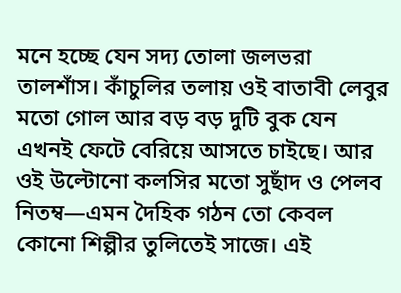মনে হচ্ছে যেন সদ্য তোলা জলভরা তালশাঁস। কাঁচুলির তলায় ওই বাতাবী লেবুর মতো গোল আর বড় বড় দুটি বুক যেন এখনই ফেটে বেরিয়ে আসতে চাইছে। আর ওই উল্টোনো কলসির মতো সুছাঁদ ও পেলব নিতম্ব—এমন দৈহিক গঠন তো কেবল কোনো শিল্পীর তুলিতেই সাজে। এই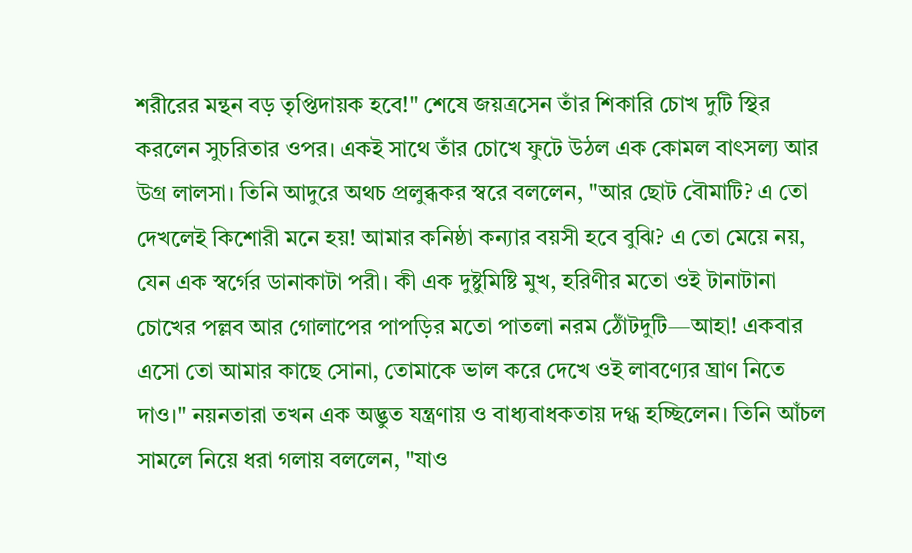শরীরের মন্থন বড় তৃপ্তিদায়ক হবে!" শেষে জয়ত্রসেন তাঁর শিকারি চোখ দুটি স্থির করলেন সুচরিতার ওপর। একই সাথে তাঁর চোখে ফুটে উঠল এক কোমল বাৎসল্য আর উগ্র লালসা। তিনি আদুরে অথচ প্রলুব্ধকর স্বরে বললেন, "আর ছোট বৌমাটি? এ তো দেখলেই কিশোরী মনে হয়! আমার কনিষ্ঠা কন্যার বয়সী হবে বুঝি? এ তো মেয়ে নয়, যেন এক স্বর্গের ডানাকাটা পরী। কী এক দুষ্টুমিষ্টি মুখ, হরিণীর মতো ওই টানাটানা চোখের পল্লব আর গোলাপের পাপড়ির মতো পাতলা নরম ঠোঁটদুটি—আহা! একবার এসো তো আমার কাছে সোনা, তোমাকে ভাল করে দেখে ওই লাবণ্যের ঘ্রাণ নিতে দাও।" নয়নতারা তখন এক অদ্ভুত যন্ত্রণায় ও বাধ্যবাধকতায় দগ্ধ হচ্ছিলেন। তিনি আঁচল সামলে নিয়ে ধরা গলায় বললেন, "যাও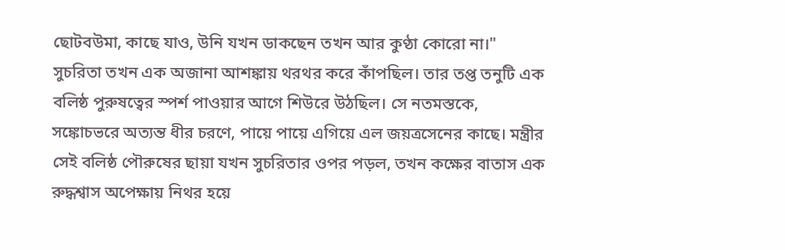ছোটবউমা, কাছে যাও, উনি যখন ডাকছেন তখন আর কুণ্ঠা কোরো না।" সুচরিতা তখন এক অজানা আশঙ্কায় থরথর করে কাঁপছিল। তার তপ্ত তনুটি এক বলিষ্ঠ পুরুষত্বের স্পর্শ পাওয়ার আগে শিউরে উঠছিল। সে নতমস্তকে, সঙ্কোচভরে অত্যন্ত ধীর চরণে, পায়ে পায়ে এগিয়ে এল জয়ত্রসেনের কাছে। মন্ত্রীর সেই বলিষ্ঠ পৌরুষের ছায়া যখন সুচরিতার ওপর পড়ল, তখন কক্ষের বাতাস এক রুদ্ধশ্বাস অপেক্ষায় নিথর হয়ে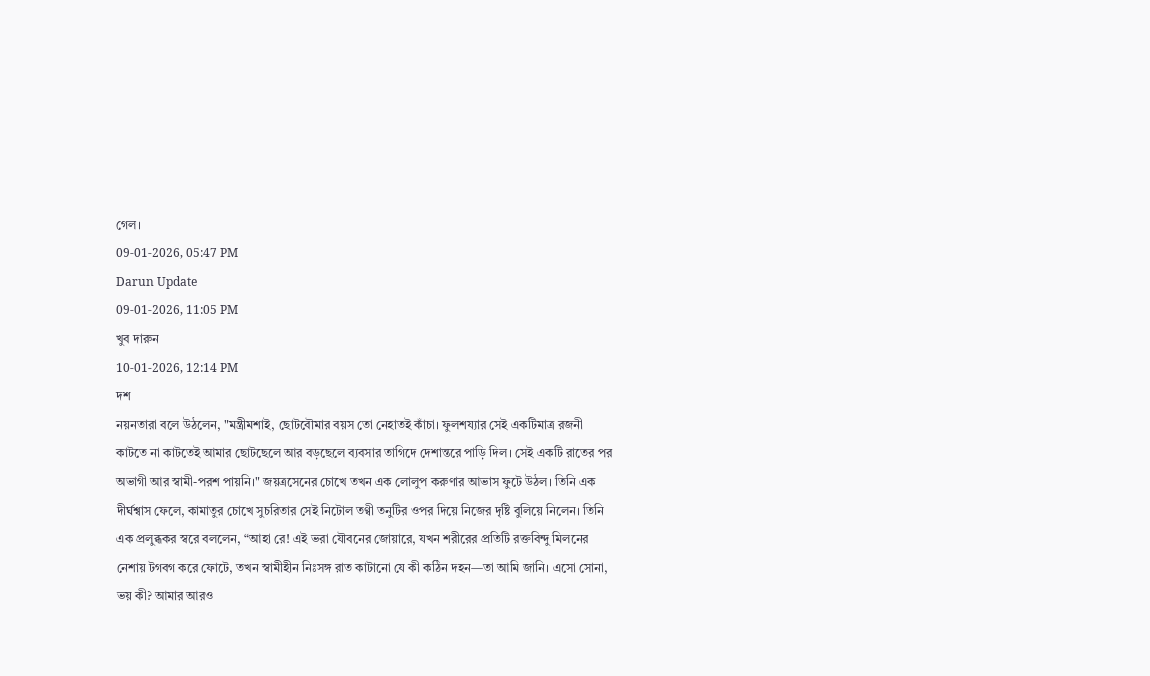গেল।
09-01-2026, 05:47 PM
Darun Update
09-01-2026, 11:05 PM
খুব দারুন
10-01-2026, 12:14 PM
দশ
নয়নতারা বলে উঠলেন, "মন্ত্রীমশাই, ছোটবৌমার বয়স তো নেহাতই কাঁচা। ফুলশয্যার সেই একটিমাত্র রজনী কাটতে না কাটতেই আমার ছোটছেলে আর বড়ছেলে ব্যবসার তাগিদে দেশান্তরে পাড়ি দিল। সেই একটি রাতের পর অভাগী আর স্বামী-পরশ পায়নি।" জয়ত্রসেনের চোখে তখন এক লোলুপ করুণার আভাস ফুটে উঠল। তিনি এক দীর্ঘশ্বাস ফেলে, কামাতুর চোখে সুচরিতার সেই নিটোল তণ্বী তনুটির ওপর দিয়ে নিজের দৃষ্টি বুলিয়ে নিলেন। তিনি এক প্রলুব্ধকর স্বরে বললেন, “আহা রে! এই ভরা যৌবনের জোয়ারে, যখন শরীরের প্রতিটি রক্তবিন্দু মিলনের নেশায় টগবগ করে ফোটে, তখন স্বামীহীন নিঃসঙ্গ রাত কাটানো যে কী কঠিন দহন—তা আমি জানি। এসো সোনা, ভয় কী? আমার আরও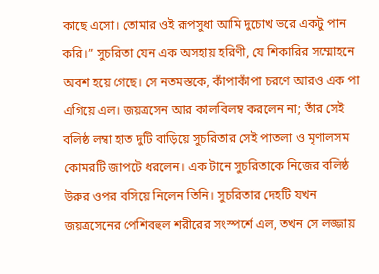কাছে এসো। তোমার ওই রূপসুধা আমি দুচোখ ভরে একটু পান করি।” সুচরিতা যেন এক অসহায় হরিণী, যে শিকারির সম্মোহনে অবশ হয়ে গেছে। সে নতমস্তকে, কাঁপাকাঁপা চরণে আরও এক পা এগিয়ে এল। জয়ত্রসেন আর কালবিলম্ব করলেন না; তাঁর সেই বলিষ্ঠ লম্বা হাত দুটি বাড়িয়ে সুচরিতার সেই পাতলা ও মৃণালসম কোমরটি জাপটে ধরলেন। এক টানে সুচরিতাকে নিজের বলিষ্ঠ উরুর ওপর বসিয়ে নিলেন তিনি। সুচরিতার দেহটি যখন জয়ত্রসেনের পেশিবহুল শরীরের সংস্পর্শে এল, তখন সে লজ্জায়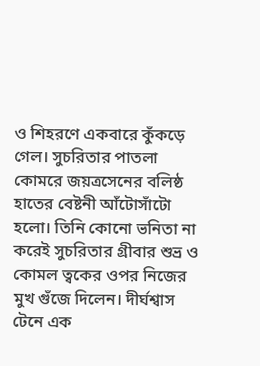ও শিহরণে একবারে কুঁকড়ে গেল। সুচরিতার পাতলা কোমরে জয়ত্রসেনের বলিষ্ঠ হাতের বেষ্টনী আঁটোসাঁটো হলো। তিনি কোনো ভনিতা না করেই সুচরিতার গ্রীবার শুভ্র ও কোমল ত্বকের ওপর নিজের মুখ গুঁজে দিলেন। দীর্ঘশ্বাস টেনে এক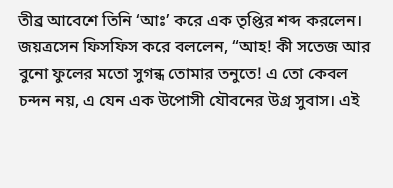তীব্র আবেশে তিনি ‘আঃ’ করে এক তৃপ্তির শব্দ করলেন। জয়ত্রসেন ফিসফিস করে বললেন, “আহ! কী সতেজ আর বুনো ফুলের মতো সুগন্ধ তোমার তনুতে! এ তো কেবল চন্দন নয়, এ যেন এক উপোসী যৌবনের উগ্র সুবাস। এই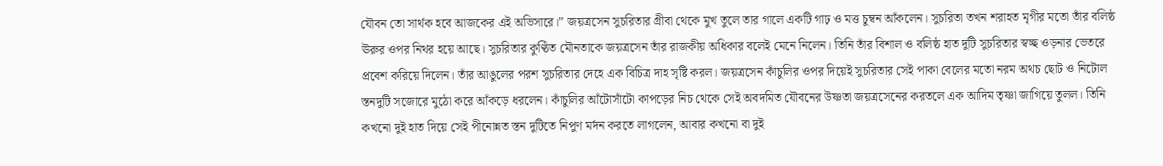যৌবন তো সার্থক হবে আজকের এই অভিসারে।” জয়ত্রসেন সুচরিতার গ্রীবা থেকে মুখ তুলে তার গালে একটি গাঢ় ও মত্ত চুম্বন আঁকলেন। সুচরিতা তখন শরাহত মৃগীর মতো তাঁর বলিষ্ঠ ঊরুর ওপর নিথর হয়ে আছে। সুচরিতার কুণ্ঠিত মৌনতাকে জয়ত্রসেন তাঁর রাজকীয় অধিকার বলেই মেনে নিলেন। তিনি তাঁর বিশাল ও বলিষ্ঠ হাত দুটি সুচরিতার স্বচ্ছ ওড়নার ভেতরে প্রবেশ করিয়ে দিলেন। তাঁর আঙুলের পরশ সুচরিতার দেহে এক বিচিত্র দাহ সৃষ্টি করল। জয়ত্রসেন কাঁচুলির ওপর দিয়েই সুচরিতার সেই পাকা বেলের মতো নরম অথচ ছোট ও নিটোল স্তনদুটি সজোরে মুঠো করে আঁকড়ে ধরলেন। কাঁচুলির আঁটোসাঁটো কাপড়ের নিচ থেকে সেই অবদমিত যৌবনের উষ্ণতা জয়ত্রসেনের করতলে এক আদিম তৃষ্ণা জাগিয়ে তুলল। তিনি কখনো দুই হাত দিয়ে সেই পীনোন্নত স্তন দুটিতে নিপুণ মর্দন করতে লাগলেন, আবার কখনো বা দুই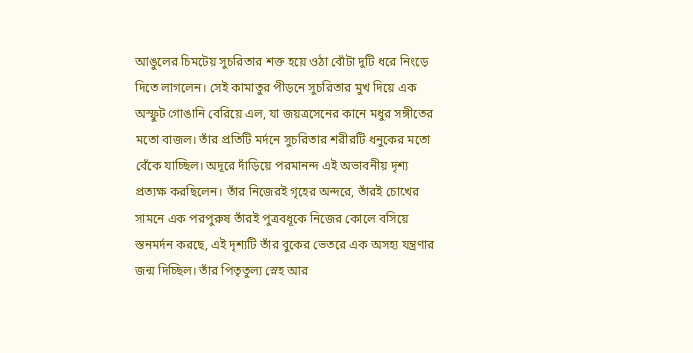আঙুলের চিমটেয় সুচরিতার শক্ত হয়ে ওঠা বোঁটা দুটি ধরে নিংড়ে দিতে লাগলেন। সেই কামাতুর পীড়নে সুচরিতার মুখ দিয়ে এক অস্ফুট গোঙানি বেরিয়ে এল, যা জয়ত্রসেনের কানে মধুর সঙ্গীতের মতো বাজল। তাঁর প্রতিটি মর্দনে সুচরিতার শরীরটি ধনুকের মতো বেঁকে যাচ্ছিল। অদূরে দাঁড়িয়ে পরমানন্দ এই অভাবনীয় দৃশ্য প্রত্যক্ষ করছিলেন। তাঁর নিজেরই গৃহের অন্দরে, তাঁরই চোখের সামনে এক পরপুরুষ তাঁরই পুত্রবধূকে নিজের কোলে বসিয়ে স্তনমর্দন করছে, এই দৃশ্যটি তাঁর বুকের ভেতরে এক অসহ্য যন্ত্রণার জন্ম দিচ্ছিল। তাঁর পিতৃতুল্য স্নেহ আর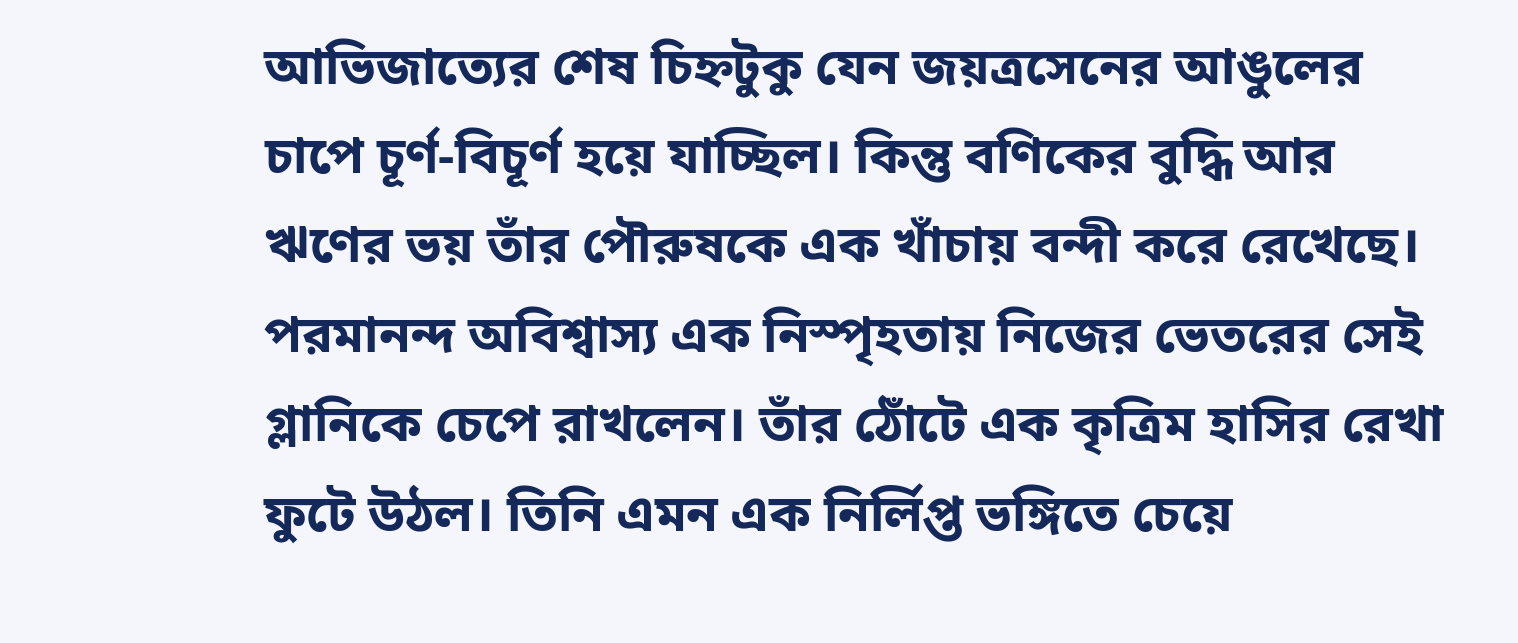আভিজাত্যের শেষ চিহ্নটুকু যেন জয়ত্রসেনের আঙুলের চাপে চূর্ণ-বিচূর্ণ হয়ে যাচ্ছিল। কিন্তু বণিকের বুদ্ধি আর ঋণের ভয় তাঁর পৌরুষকে এক খাঁচায় বন্দী করে রেখেছে। পরমানন্দ অবিশ্বাস্য এক নিস্পৃহতায় নিজের ভেতরের সেই গ্লানিকে চেপে রাখলেন। তাঁর ঠোঁটে এক কৃত্রিম হাসির রেখা ফুটে উঠল। তিনি এমন এক নির্লিপ্ত ভঙ্গিতে চেয়ে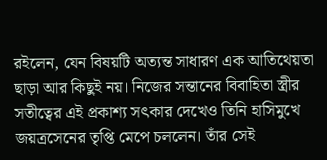রইলেন, যেন বিষয়টি অত্যন্ত সাধারণ এক আতিথেয়তা ছাড়া আর কিছুই নয়। নিজের সন্তানের বিবাহিতা স্ত্রীর সতীত্বের এই প্রকাশ্য সৎকার দেখেও তিনি হাসিমুখে জয়ত্রসেনের তৃপ্তি মেপে চললেন। তাঁর সেই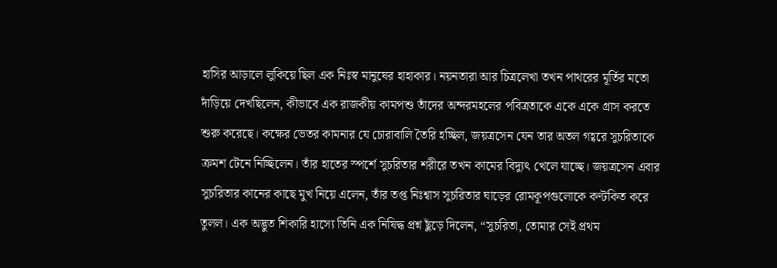হাসির আড়ালে লুকিয়ে ছিল এক নিঃস্ব মানুষের হাহাকার। নয়নতারা আর চিত্রলেখা তখন পাথরের মূর্তির মতো দাঁড়িয়ে দেখছিলেন, কীভাবে এক রাজকীয় কামপশু তাঁদের অন্দরমহলের পবিত্রতাকে একে একে গ্রাস করতে শুরু করেছে। কক্ষের ভেতর কামনার যে চোরাবালি তৈরি হচ্ছিল, জয়ত্রসেন যেন তার অতল গহ্বরে সুচরিতাকে ক্রমশ টেনে নিচ্ছিলেন। তাঁর হাতের স্পর্শে সুচরিতার শরীরে তখন কামের বিদ্যুৎ খেলে যাচ্ছে। জয়ত্রসেন এবার সুচরিতার কানের কাছে মুখ নিয়ে এলেন, তাঁর তপ্ত নিঃশ্বাস সুচরিতার ঘাড়ের রোমকূপগুলোকে কণ্টকিত করে তুলল। এক অদ্ভুত শিকারি হাস্যে তিনি এক নিষিদ্ধ প্রশ্ন ছুঁড়ে দিলেন, “সুচরিতা, তোমার সেই প্রথম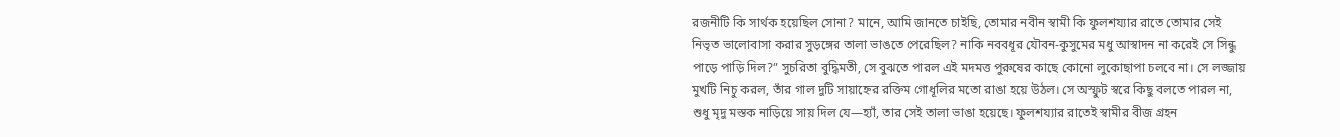রজনীটি কি সার্থক হয়েছিল সোনা? মানে, আমি জানতে চাইছি, তোমার নবীন স্বামী কি ফুলশয্যার রাতে তোমার সেই নিভৃত ভালোবাসা করার সুড়ঙ্গের তালা ভাঙতে পেরেছিল? নাকি নববধূর যৌবন-কুসুমের মধু আস্বাদন না করেই সে সিন্ধু পাড়ে পাড়ি দিল?” সুচরিতা বুদ্ধিমতী, সে বুঝতে পারল এই মদমত্ত পুরুষের কাছে কোনো লুকোছাপা চলবে না। সে লজ্জায় মুখটি নিচু করল, তাঁর গাল দুটি সায়াহ্নের রক্তিম গোধূলির মতো রাঙা হয়ে উঠল। সে অস্ফুট স্বরে কিছু বলতে পারল না, শুধু মৃদু মস্তক নাড়িয়ে সায় দিল যে—হ্যাঁ, তার সেই তালা ভাঙা হয়েছে। ফুলশয্যার রাতেই স্বামীর বীজ গ্রহন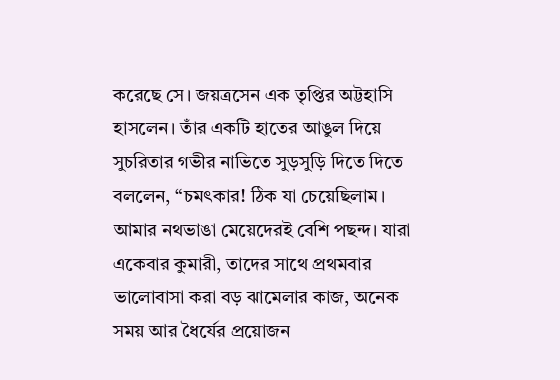করেছে সে। জয়ত্রসেন এক তৃপ্তির অট্টহাসি হাসলেন। তাঁর একটি হাতের আঙুল দিয়ে সুচরিতার গভীর নাভিতে সুড়সুড়ি দিতে দিতে বললেন, “চমৎকার! ঠিক যা চেয়েছিলাম। আমার নথভাঙা মেয়েদেরই বেশি পছন্দ। যারা একেবার কুমারী, তাদের সাথে প্রথমবার ভালোবাসা করা বড় ঝামেলার কাজ, অনেক সময় আর ধৈর্যের প্রয়োজন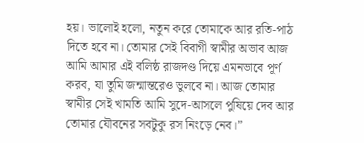হয়। ভালোই হলো, নতুন করে তোমাকে আর রতি-পাঠ দিতে হবে না। তোমার সেই বিবাগী স্বামীর অভাব আজ আমি আমার এই বলিষ্ঠ রাজদণ্ড দিয়ে এমনভাবে পূর্ণ করব, যা তুমি জন্মান্তরেও ভুলবে না। আজ তোমার স্বামীর সেই খামতি আমি সুদে-আসলে পুষিয়ে দেব আর তোমার যৌবনের সবটুকু রস নিংড়ে নেব।”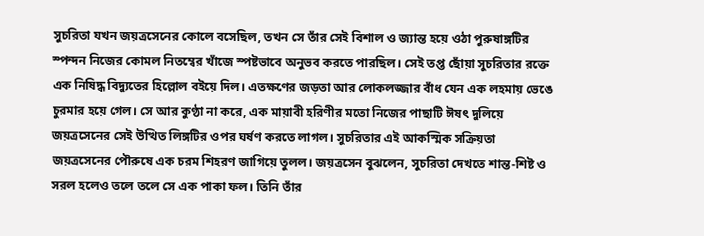সুচরিতা যখন জয়ত্রসেনের কোলে বসেছিল, তখন সে তাঁর সেই বিশাল ও জ্যান্ত হয়ে ওঠা পুরুষাঙ্গটির স্পন্দন নিজের কোমল নিতম্বের খাঁজে স্পষ্টভাবে অনুভব করতে পারছিল। সেই তপ্ত ছোঁয়া সুচরিতার রক্তে এক নিষিদ্ধ বিদ্যুতের হিল্লোল বইয়ে দিল। এতক্ষণের জড়তা আর লোকলজ্জার বাঁধ যেন এক লহমায় ভেঙে চুরমার হয়ে গেল। সে আর কুণ্ঠা না করে, এক মায়াবী হরিণীর মতো নিজের পাছাটি ঈষৎ দুলিয়ে জয়ত্রসেনের সেই উত্থিত লিঙ্গটির ওপর ঘর্ষণ করতে লাগল। সুচরিতার এই আকস্মিক সক্রিয়তা জয়ত্রসেনের পৌরুষে এক চরম শিহরণ জাগিয়ে তুলল। জয়ত্রসেন বুঝলেন, সুচরিতা দেখতে শান্ত-শিষ্ট ও সরল হলেও তলে তলে সে এক পাকা ফল। তিনি তাঁর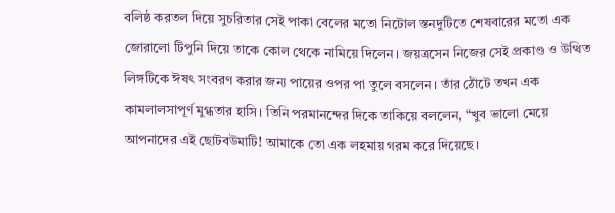বলিষ্ঠ করতল দিয়ে সুচরিতার সেই পাকা বেলের মতো নিটোল স্তনদুটিতে শেষবারের মতো এক জোরালো টিপুনি দিয়ে তাকে কোল থেকে নামিয়ে দিলেন। জয়ত্রসেন নিজের সেই প্রকাণ্ড ও উত্থিত লিঙ্গটিকে ঈষৎ সংবরণ করার জন্য পায়ের ওপর পা তুলে বসলেন। তাঁর ঠোঁটে তখন এক কামলালসাপূর্ণ মুগ্ধতার হাসি। তিনি পরমানন্দের দিকে তাকিয়ে বললেন, “খুব ভালো মেয়ে আপনাদের এই ছোটবউমাটি! আমাকে তো এক লহমায় গরম করে দিয়েছে।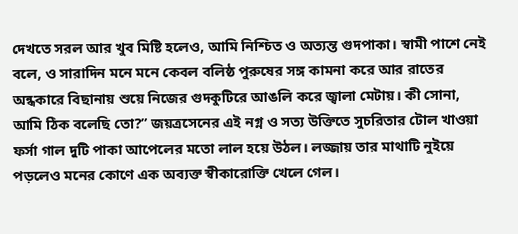দেখতে সরল আর খুব মিষ্টি হলেও, আমি নিশ্চিত ও অত্যন্ত গুদপাকা। স্বামী পাশে নেই বলে, ও সারাদিন মনে মনে কেবল বলিষ্ঠ পুরুষের সঙ্গ কামনা করে আর রাতের অন্ধকারে বিছানায় শুয়ে নিজের গুদকুটিরে আঙলি করে জ্বালা মেটায়। কী সোনা, আমি ঠিক বলেছি তো?” জয়ত্রসেনের এই নগ্ন ও সত্য উক্তিতে সুচরিতার টোল খাওয়া ফর্সা গাল দুটি পাকা আপেলের মতো লাল হয়ে উঠল। লজ্জায় তার মাথাটি নুইয়ে পড়লেও মনের কোণে এক অব্যক্ত স্বীকারোক্তি খেলে গেল।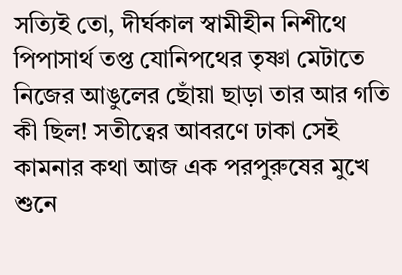সত্যিই তো, দীর্ঘকাল স্বামীহীন নিশীথে পিপাসার্থ তপ্ত যোনিপথের তৃষ্ণা মেটাতে নিজের আঙুলের ছোঁয়া ছাড়া তার আর গতি কী ছিল! সতীত্বের আবরণে ঢাকা সেই কামনার কথা আজ এক পরপুরুষের মুখে শুনে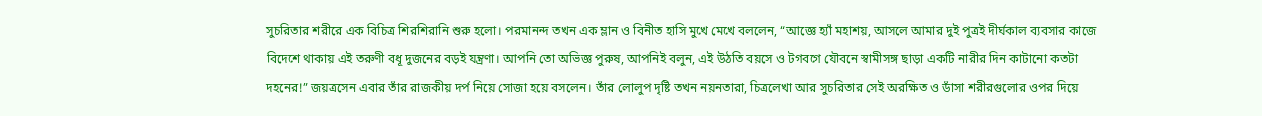সুচরিতার শরীরে এক বিচিত্র শিরশিরানি শুরু হলো। পরমানন্দ তখন এক ম্লান ও বিনীত হাসি মুখে মেখে বললেন, “আজ্ঞে হ্যাঁ মহাশয়, আসলে আমার দুই পুত্রই দীর্ঘকাল ব্যবসার কাজে বিদেশে থাকায় এই তরুণী বধূ দুজনের বড়ই যন্ত্রণা। আপনি তো অভিজ্ঞ পুরুষ, আপনিই বলুন, এই উঠতি বয়সে ও টগবগে যৌবনে স্বামীসঙ্গ ছাড়া একটি নারীর দিন কাটানো কতটা দহনের!” জয়ত্রসেন এবার তাঁর রাজকীয় দর্প নিয়ে সোজা হয়ে বসলেন। তাঁর লোলুপ দৃষ্টি তখন নয়নতারা, চিত্রলেখা আর সুচরিতার সেই অরক্ষিত ও ডাঁসা শরীরগুলোর ওপর দিয়ে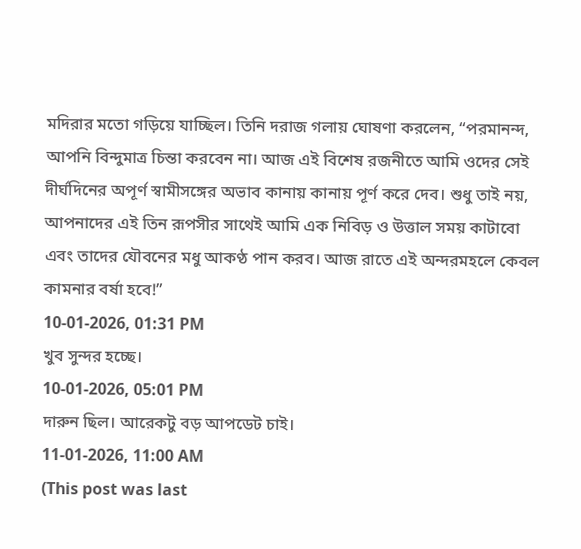মদিরার মতো গড়িয়ে যাচ্ছিল। তিনি দরাজ গলায় ঘোষণা করলেন, “পরমানন্দ, আপনি বিন্দুমাত্র চিন্তা করবেন না। আজ এই বিশেষ রজনীতে আমি ওদের সেই দীর্ঘদিনের অপূর্ণ স্বামীসঙ্গের অভাব কানায় কানায় পূর্ণ করে দেব। শুধু তাই নয়, আপনাদের এই তিন রূপসীর সাথেই আমি এক নিবিড় ও উত্তাল সময় কাটাবো এবং তাদের যৌবনের মধু আকণ্ঠ পান করব। আজ রাতে এই অন্দরমহলে কেবল কামনার বর্ষা হবে!”
10-01-2026, 01:31 PM
খুব সুন্দর হচ্ছে।
10-01-2026, 05:01 PM
দারুন ছিল। আরেকটু বড় আপডেট চাই।
11-01-2026, 11:00 AM
(This post was last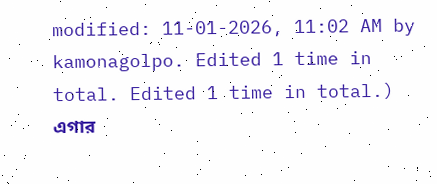modified: 11-01-2026, 11:02 AM by kamonagolpo. Edited 1 time in total. Edited 1 time in total.)
এগার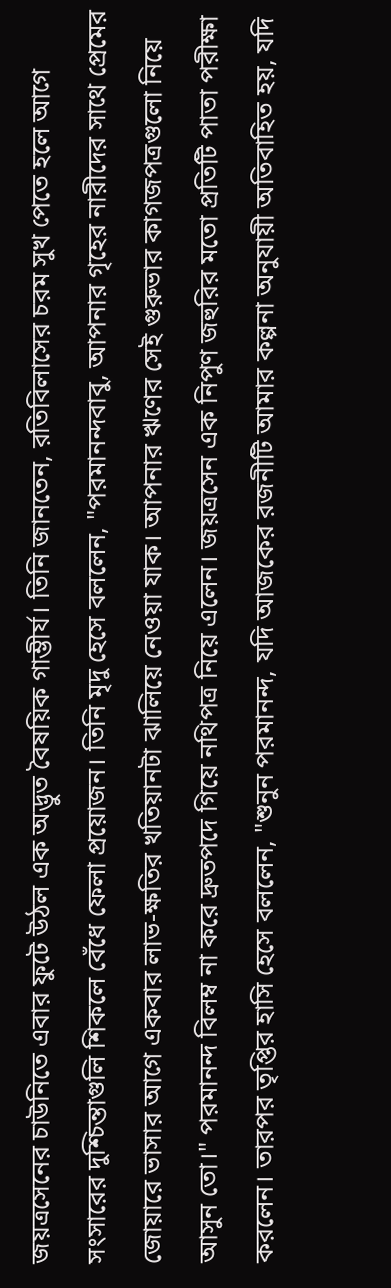জয়ত্রসেনের চাউনিতে এবার ফুটে উঠল এক অদ্ভুত বৈষয়িক গাম্ভীর্য। তিনি জানতেন, রতিবিলাসের চরম সুখ পেতে হলে আগে সংসারের দুশ্চিন্তাগুলি শিকলে বেঁধে ফেলা প্রয়োজন। তিনি মৃদু হেসে বললেন, "পরমানন্দবাবু, আপনার গৃহের নারীদের সাথে প্রেমের জোয়ারে ভাসার আগে একবার লাভ-ক্ষতির খতিয়ানটা ঝালিয়ে নেওয়া যাক। আপনার ঋণের সেই গুরুভার কাগজপত্রগুলো নিয়ে আসুন তো।" পরমানন্দ বিলম্ব না করে দ্রুতপদে গিয়ে নথিপত্র নিয়ে এলেন। জয়ত্রসেন এক নিপুণ জহুরির মতো প্রতিটি পাতা পরীক্ষা করলেন। তারপর তৃপ্তির হাসি হেসে বললেন, "শুনুন পরমানন্দ, যদি আজকের রজনীটি আমার কল্পনা অনুযায়ী অতিবাহিত হয়, যদি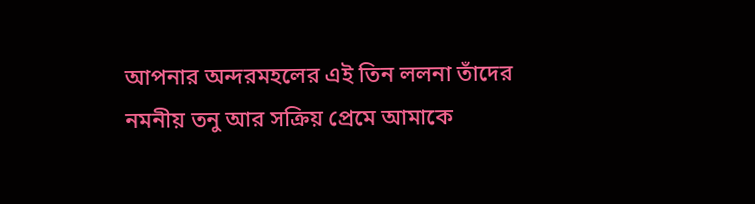আপনার অন্দরমহলের এই তিন ললনা তাঁদের নমনীয় তনু আর সক্রিয় প্রেমে আমাকে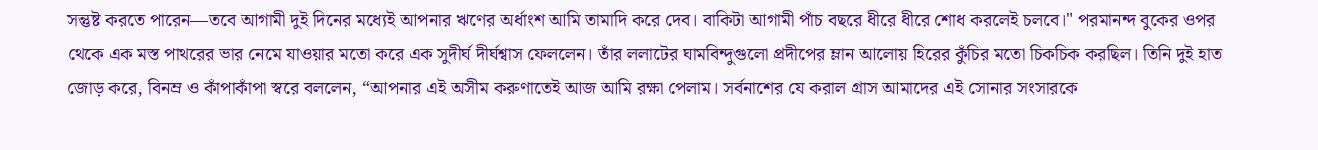সন্তুষ্ট করতে পারেন—তবে আগামী দুই দিনের মধ্যেই আপনার ঋণের অর্ধাংশ আমি তামাদি করে দেব। বাকিটা আগামী পাঁচ বছরে ধীরে ধীরে শোধ করলেই চলবে।" পরমানন্দ বুকের ওপর থেকে এক মস্ত পাথরের ভার নেমে যাওয়ার মতো করে এক সুদীর্ঘ দীর্ঘশ্বাস ফেললেন। তাঁর ললাটের ঘামবিন্দুগুলো প্রদীপের ম্লান আলোয় হিরের কুঁচির মতো চিকচিক করছিল। তিনি দুই হাত জোড় করে, বিনম্র ও কাঁপাকাঁপা স্বরে বললেন, “আপনার এই অসীম করুণাতেই আজ আমি রক্ষা পেলাম। সর্বনাশের যে করাল গ্রাস আমাদের এই সোনার সংসারকে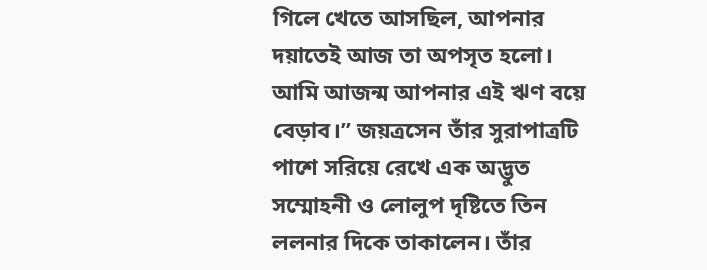গিলে খেতে আসছিল, আপনার দয়াতেই আজ তা অপসৃত হলো। আমি আজন্ম আপনার এই ঋণ বয়ে বেড়াব।” জয়ত্রসেন তাঁর সুরাপাত্রটি পাশে সরিয়ে রেখে এক অদ্ভুত সম্মোহনী ও লোলুপ দৃষ্টিতে তিন ললনার দিকে তাকালেন। তাঁর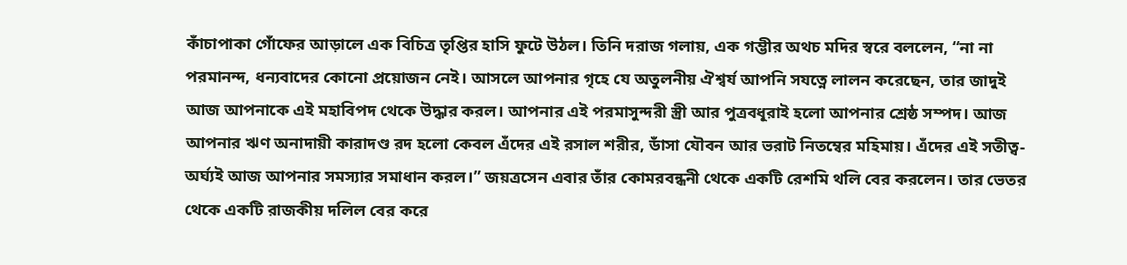কাঁচাপাকা গোঁফের আড়ালে এক বিচিত্র তৃপ্তির হাসি ফুটে উঠল। তিনি দরাজ গলায়, এক গম্ভীর অথচ মদির স্বরে বললেন, “না না পরমানন্দ, ধন্যবাদের কোনো প্রয়োজন নেই। আসলে আপনার গৃহে যে অতুলনীয় ঐশ্বর্য আপনি সযত্নে লালন করেছেন, তার জাদুই আজ আপনাকে এই মহাবিপদ থেকে উদ্ধার করল। আপনার এই পরমাসুন্দরী স্ত্রী আর পুত্রবধূরাই হলো আপনার শ্রেষ্ঠ সম্পদ। আজ আপনার ঋণ অনাদায়ী কারাদণ্ড রদ হলো কেবল এঁদের এই রসাল শরীর, ডাঁসা যৌবন আর ভরাট নিতম্বের মহিমায়। এঁদের এই সতীত্ব-অর্ঘ্যই আজ আপনার সমস্যার সমাধান করল।” জয়ত্রসেন এবার তাঁর কোমরবন্ধনী থেকে একটি রেশমি থলি বের করলেন। তার ভেতর থেকে একটি রাজকীয় দলিল বের করে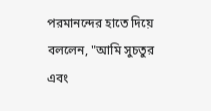পরমানন্দের হাতে দিয়ে বললেন, "আমি সুচতুর এবং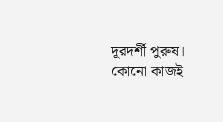দূরদর্শী পুরুষ। কোনো কাজই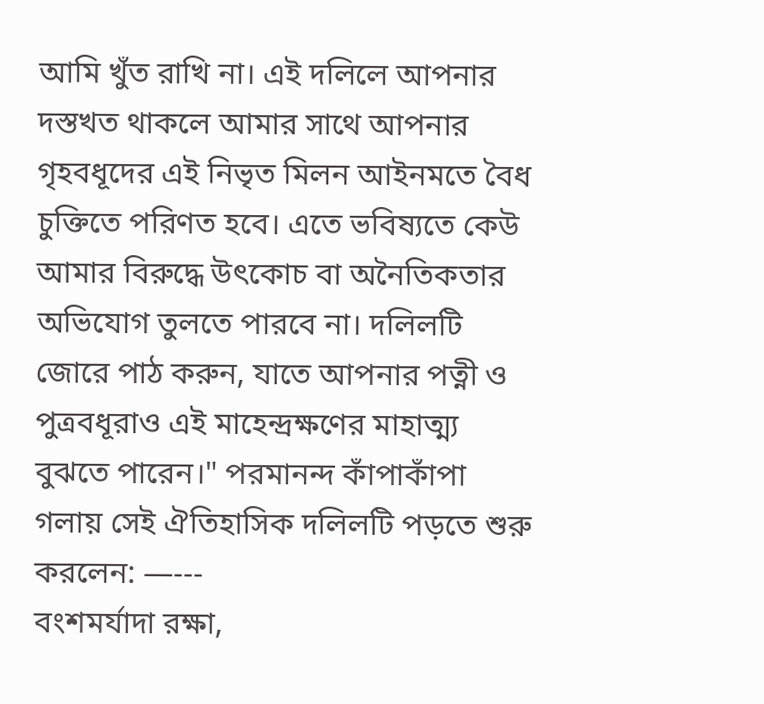আমি খুঁত রাখি না। এই দলিলে আপনার দস্তখত থাকলে আমার সাথে আপনার গৃহবধূদের এই নিভৃত মিলন আইনমতে বৈধ চুক্তিতে পরিণত হবে। এতে ভবিষ্যতে কেউ আমার বিরুদ্ধে উৎকোচ বা অনৈতিকতার অভিযোগ তুলতে পারবে না। দলিলটি জোরে পাঠ করুন, যাতে আপনার পত্নী ও পুত্রবধূরাও এই মাহেন্দ্রক্ষণের মাহাত্ম্য বুঝতে পারেন।" পরমানন্দ কাঁপাকাঁপা গলায় সেই ঐতিহাসিক দলিলটি পড়তে শুরু করলেন: —---
বংশমর্যাদা রক্ষা,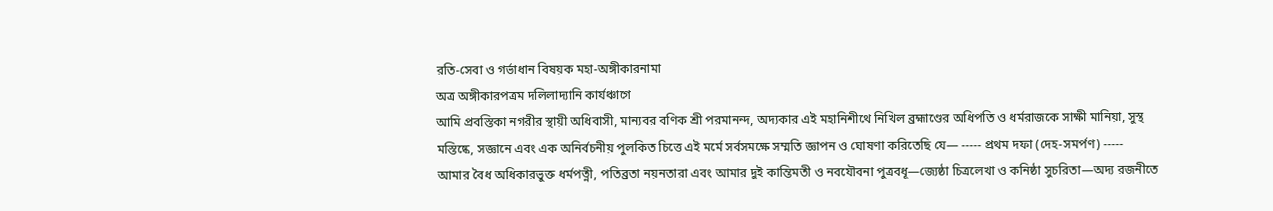রতি-সেবা ও গর্ভাধান বিষয়ক মহা-অঙ্গীকারনামা
অত্র অঙ্গীকারপত্রম দলিলাদ্যানি কার্যঞ্চাগে
আমি প্রবস্তিকা নগরীর স্থায়ী অধিবাসী, মান্যবর বণিক শ্রী পরমানন্দ, অদ্যকার এই মহানিশীথে নিখিল ব্রহ্মাণ্ডের অধিপতি ও ধর্মরাজকে সাক্ষী মানিয়া, সুস্থ মস্তিষ্কে, সজ্ঞানে এবং এক অনির্বচনীয় পুলকিত চিত্তে এই মর্মে সর্বসমক্ষে সম্মতি জ্ঞাপন ও ঘোষণা করিতেছি যে— ----- প্রথম দফা (দেহ-সমর্পণ) -----
আমার বৈধ অধিকারভুক্ত ধর্মপত্নী, পতিব্রতা নয়নতারা এবং আমার দুই কান্তিমতী ও নবযৌবনা পুত্রবধূ—জ্যেষ্ঠা চিত্রলেখা ও কনিষ্ঠা সুচরিতা—অদ্য রজনীতে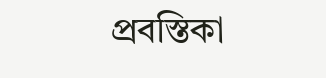প্রবস্তিকা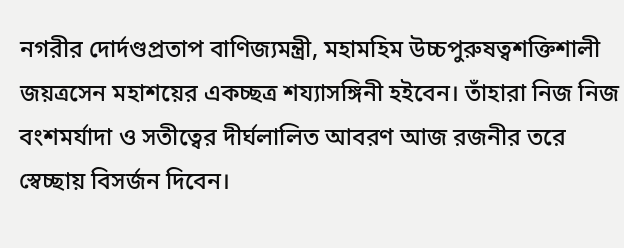নগরীর দোর্দণ্ডপ্রতাপ বাণিজ্যমন্ত্রী, মহামহিম উচ্চপুরুষত্বশক্তিশালী জয়ত্রসেন মহাশয়ের একচ্ছত্র শয্যাসঙ্গিনী হইবেন। তাঁহারা নিজ নিজ বংশমর্যাদা ও সতীত্বের দীর্ঘলালিত আবরণ আজ রজনীর তরে স্বেচ্ছায় বিসর্জন দিবেন।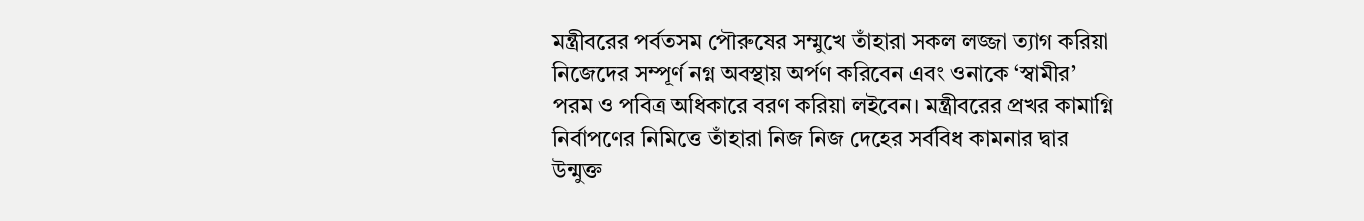মন্ত্রীবরের পর্বতসম পৌরুষের সম্মুখে তাঁহারা সকল লজ্জা ত্যাগ করিয়া নিজেদের সম্পূর্ণ নগ্ন অবস্থায় অর্পণ করিবেন এবং ওনাকে ‘স্বামীর’ পরম ও পবিত্র অধিকারে বরণ করিয়া লইবেন। মন্ত্রীবরের প্রখর কামাগ্নি নির্বাপণের নিমিত্তে তাঁহারা নিজ নিজ দেহের সর্ববিধ কামনার দ্বার উন্মুক্ত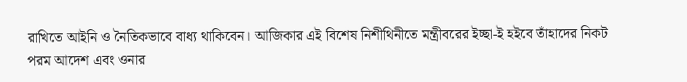রাখিতে আইনি ও নৈতিকভাবে বাধ্য থাকিবেন। আজিকার এই বিশেষ নিশীথিনীতে মন্ত্রীবরের ইচ্ছা-ই হইবে তাঁহাদের নিকট পরম আদেশ এবং ওনার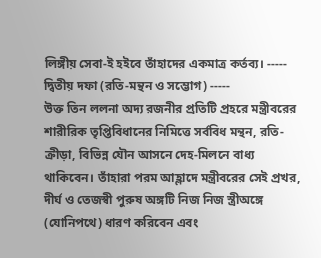লিঙ্গীয় সেবা-ই হইবে তাঁহাদের একমাত্র কর্তব্য। ----- দ্বিতীয় দফা (রতি-মন্থন ও সম্ভোগ) -----
উক্ত তিন ললনা অদ্য রজনীর প্রতিটি প্রহরে মন্ত্রীবরের শারীরিক তৃপ্তিবিধানের নিমিত্তে সর্ববিধ মন্থন, রতি-ক্রীড়া, বিভিন্ন যৌন আসনে দেহ-মিলনে বাধ্য থাকিবেন। তাঁহারা পরম আহ্লাদে মন্ত্রীবরের সেই প্রখর, দীর্ঘ ও তেজস্বী পুরুষ অঙ্গটি নিজ নিজ স্ত্রীঅঙ্গে (যোনিপথে) ধারণ করিবেন এবং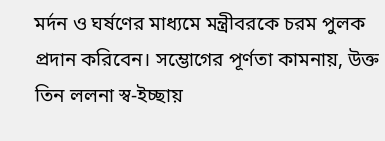মর্দন ও ঘর্ষণের মাধ্যমে মন্ত্রীবরকে চরম পুলক প্রদান করিবেন। সম্ভোগের পূর্ণতা কামনায়, উক্ত তিন ললনা স্ব-ইচ্ছায়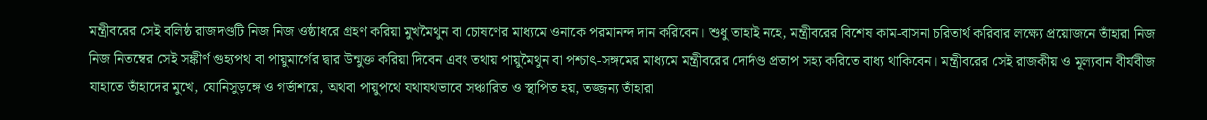মন্ত্রীবরের সেই বলিষ্ঠ রাজদণ্ডটি নিজ নিজ ওষ্ঠাধরে গ্রহণ করিয়া মুখমৈথুন বা চোষণের মাধ্যমে ওনাকে পরমানন্দ দান করিবেন। শুধু তাহাই নহে, মন্ত্রীবরের বিশেষ কাম-বাসনা চরিতার্থ করিবার লক্ষ্যে প্রয়োজনে তাঁহারা নিজ নিজ নিতম্বের সেই সঙ্কীর্ণ গুহ্যপথ বা পায়ুমার্গের দ্বার উন্মুক্ত করিয়া দিবেন এবং তথায় পায়ুমৈথুন বা পশ্চাৎ-সঙ্গমের মাধ্যমে মন্ত্রীবরের দোর্দণ্ড প্রতাপ সহ্য করিতে বাধ্য থাকিবেন। মন্ত্রীবরের সেই রাজকীয় ও মূল্যবান বীর্যবীজ যাহাতে তাঁহাদের মুখে, যোনিসুড়ঙ্গে ও গর্ভাশয়ে, অথবা পায়ুপথে যথাযথভাবে সঞ্চারিত ও স্থাপিত হয়, তজ্জন্য তাঁহারা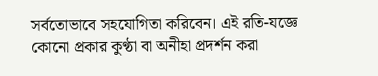সর্বতোভাবে সহযোগিতা করিবেন। এই রতি-যজ্ঞে কোনো প্রকার কুণ্ঠা বা অনীহা প্রদর্শন করা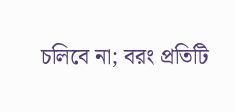চলিবে না; বরং প্রতিটি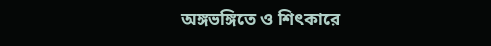অঙ্গভঙ্গিতে ও শিৎকারে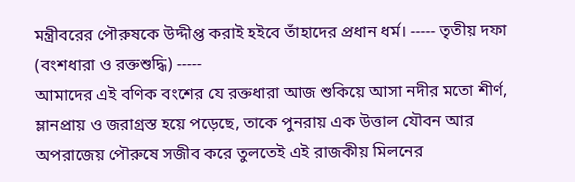মন্ত্রীবরের পৌরুষকে উদ্দীপ্ত করাই হইবে তাঁহাদের প্রধান ধর্ম। ----- তৃতীয় দফা (বংশধারা ও রক্তশুদ্ধি) -----
আমাদের এই বণিক বংশের যে রক্তধারা আজ শুকিয়ে আসা নদীর মতো শীর্ণ, ম্লানপ্রায় ও জরাগ্রস্ত হয়ে পড়েছে, তাকে পুনরায় এক উত্তাল যৌবন আর অপরাজেয় পৌরুষে সজীব করে তুলতেই এই রাজকীয় মিলনের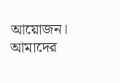আয়োজন। আমাদের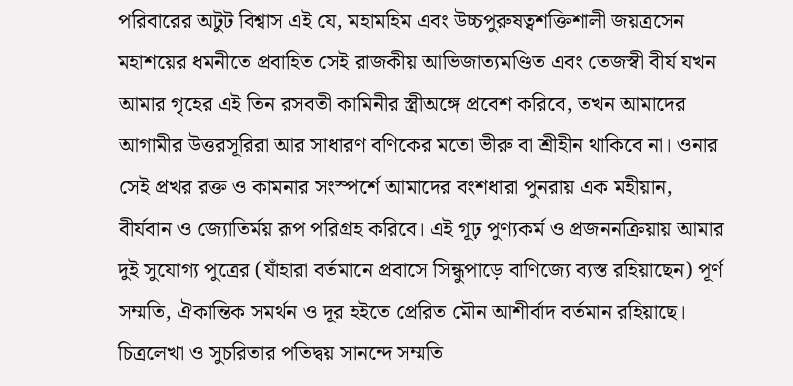পরিবারের অটুট বিশ্বাস এই যে, মহামহিম এবং উচ্চপুরুষত্বশক্তিশালী জয়ত্রসেন মহাশয়ের ধমনীতে প্রবাহিত সেই রাজকীয় আভিজাত্যমণ্ডিত এবং তেজস্বী বীর্য যখন আমার গৃহের এই তিন রসবতী কামিনীর স্ত্রীঅঙ্গে প্রবেশ করিবে, তখন আমাদের আগামীর উত্তরসূরিরা আর সাধারণ বণিকের মতো ভীরু বা শ্রীহীন থাকিবে না। ওনার সেই প্রখর রক্ত ও কামনার সংস্পর্শে আমাদের বংশধারা পুনরায় এক মহীয়ান, বীর্যবান ও জ্যোতির্ময় রূপ পরিগ্রহ করিবে। এই গূঢ় পুণ্যকর্ম ও প্রজননক্রিয়ায় আমার দুই সুযোগ্য পুত্রের (যাঁহারা বর্তমানে প্রবাসে সিন্ধুপাড়ে বাণিজ্যে ব্যস্ত রহিয়াছেন) পূর্ণ সম্মতি, ঐকান্তিক সমর্থন ও দূর হইতে প্রেরিত মৌন আশীর্বাদ বর্তমান রহিয়াছে। চিত্রলেখা ও সুচরিতার পতিদ্বয় সানন্দে সম্মতি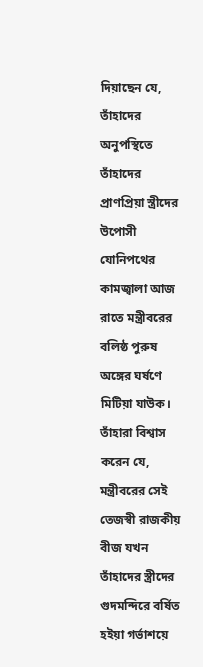দিয়াছেন যে, তাঁহাদের অনুপস্থিতে তাঁহাদের প্রাণপ্রিয়া স্ত্রীদের উপোসী যোনিপথের কামজ্বালা আজ রাতে মন্ত্রীবরের বলিষ্ঠ পুরুষ অঙ্গের ঘর্ষণে মিটিয়া যাউক। তাঁহারা বিশ্বাস করেন যে, মন্ত্রীবরের সেই তেজস্বী রাজকীয় বীজ যখন তাঁহাদের স্ত্রীদের গুদমন্দিরে বর্ষিত হইয়া গর্ভাশয়ে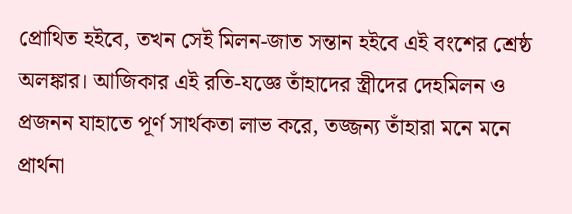প্রোথিত হইবে, তখন সেই মিলন-জাত সন্তান হইবে এই বংশের শ্রেষ্ঠ অলঙ্কার। আজিকার এই রতি-যজ্ঞে তাঁহাদের স্ত্রীদের দেহমিলন ও প্রজনন যাহাতে পূর্ণ সার্থকতা লাভ করে, তজ্জন্য তাঁহারা মনে মনে প্রার্থনা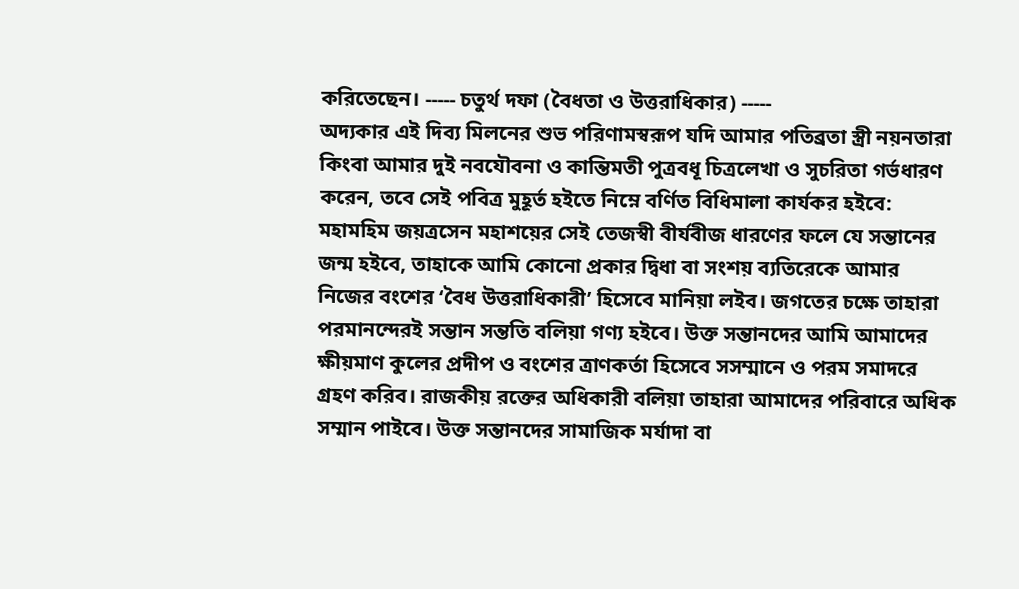করিতেছেন। ----- চতুর্থ দফা (বৈধতা ও উত্তরাধিকার) -----
অদ্যকার এই দিব্য মিলনের শুভ পরিণামস্বরূপ যদি আমার পতিব্রতা স্ত্রী নয়নতারা কিংবা আমার দুই নবযৌবনা ও কান্তিমতী পুত্রবধূ চিত্রলেখা ও সুচরিতা গর্ভধারণ করেন, তবে সেই পবিত্র মুহূর্ত হইতে নিম্নে বর্ণিত বিধিমালা কার্যকর হইবে: মহামহিম জয়ত্রসেন মহাশয়ের সেই তেজস্বী বীর্যবীজ ধারণের ফলে যে সন্তানের জন্ম হইবে, তাহাকে আমি কোনো প্রকার দ্বিধা বা সংশয় ব্যতিরেকে আমার নিজের বংশের ‘বৈধ উত্তরাধিকারী’ হিসেবে মানিয়া লইব। জগতের চক্ষে তাহারা পরমানন্দেরই সন্তান সন্ততি বলিয়া গণ্য হইবে। উক্ত সন্তানদের আমি আমাদের ক্ষীয়মাণ কুলের প্রদীপ ও বংশের ত্রাণকর্তা হিসেবে সসম্মানে ও পরম সমাদরে গ্রহণ করিব। রাজকীয় রক্তের অধিকারী বলিয়া তাহারা আমাদের পরিবারে অধিক সম্মান পাইবে। উক্ত সন্তানদের সামাজিক মর্যাদা বা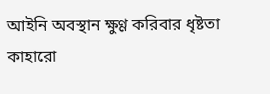আইনি অবস্থান ক্ষুণ্ণ করিবার ধৃষ্টতা কাহারো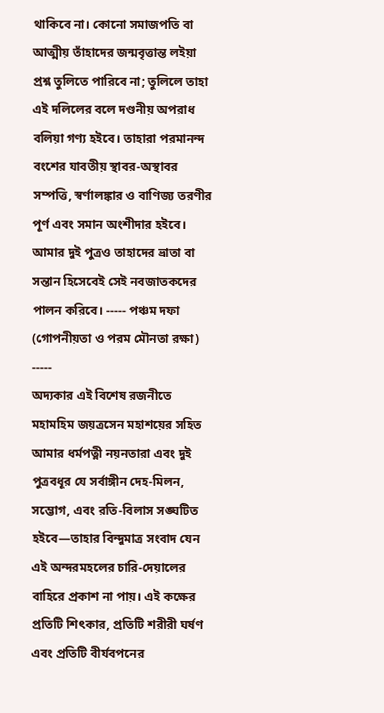থাকিবে না। কোনো সমাজপতি বা আত্মীয় তাঁহাদের জন্মবৃত্তান্ত লইয়া প্রশ্ন তুলিতে পারিবে না; তুলিলে তাহা এই দলিলের বলে দণ্ডনীয় অপরাধ বলিয়া গণ্য হইবে। তাহারা পরমানন্দ বংশের যাবতীয় স্থাবর-অস্থাবর সম্পত্তি, স্বর্ণালঙ্কার ও বাণিজ্য তরণীর পূর্ণ এবং সমান অংশীদার হইবে। আমার দুই পুত্রও তাহাদের ভ্রাতা বা সন্তান হিসেবেই সেই নবজাতকদের পালন করিবে। ----- পঞ্চম দফা (গোপনীয়তা ও পরম মৌনতা রক্ষা) -----
অদ্যকার এই বিশেষ রজনীতে মহামহিম জয়ত্রসেন মহাশয়ের সহিত আমার ধর্মপত্নী নয়নতারা এবং দুই পুত্রবধূর যে সর্বাঙ্গীন দেহ-মিলন, সম্ভোগ, এবং রতি-বিলাস সঙ্ঘটিত হইবে—তাহার বিন্দুমাত্র সংবাদ যেন এই অন্দরমহলের চারি-দেয়ালের বাহিরে প্রকাশ না পায়। এই কক্ষের প্রতিটি শিৎকার, প্রতিটি শরীরী ঘর্ষণ এবং প্রতিটি বীর্যবপনের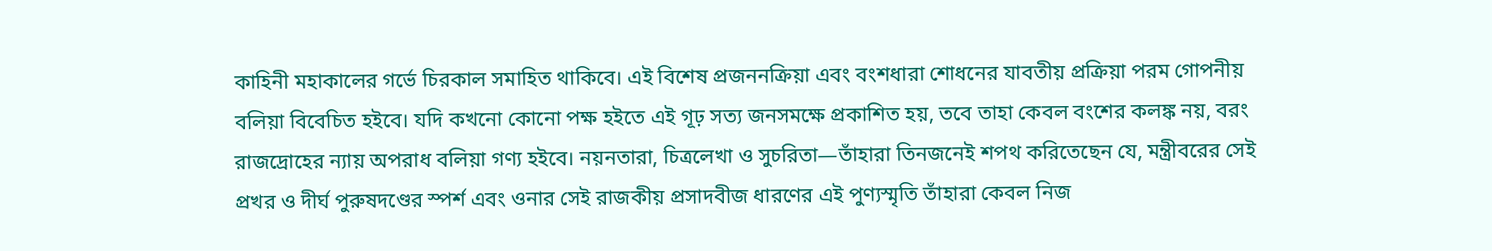কাহিনী মহাকালের গর্ভে চিরকাল সমাহিত থাকিবে। এই বিশেষ প্রজননক্রিয়া এবং বংশধারা শোধনের যাবতীয় প্রক্রিয়া পরম গোপনীয় বলিয়া বিবেচিত হইবে। যদি কখনো কোনো পক্ষ হইতে এই গূঢ় সত্য জনসমক্ষে প্রকাশিত হয়, তবে তাহা কেবল বংশের কলঙ্ক নয়, বরং রাজদ্রোহের ন্যায় অপরাধ বলিয়া গণ্য হইবে। নয়নতারা, চিত্রলেখা ও সুচরিতা—তাঁহারা তিনজনেই শপথ করিতেছেন যে, মন্ত্রীবরের সেই প্রখর ও দীর্ঘ পুরুষদণ্ডের স্পর্শ এবং ওনার সেই রাজকীয় প্রসাদবীজ ধারণের এই পুণ্যস্মৃতি তাঁহারা কেবল নিজ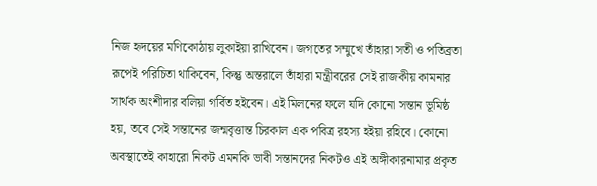নিজ হৃদয়ের মণিকোঠায় লুকাইয়া রাখিবেন। জগতের সম্মুখে তাঁহারা সতী ও পতিব্রতা রূপেই পরিচিতা থাকিবেন, কিন্তু অন্তরালে তাঁহারা মন্ত্রীবরের সেই রাজকীয় কামনার সার্থক অংশীদার বলিয়া গর্বিত হইবেন। এই মিলনের ফলে যদি কোনো সন্তান ভূমিষ্ঠ হয়, তবে সেই সন্তানের জন্মবৃত্তান্ত চিরকাল এক পবিত্র রহস্য হইয়া রহিবে। কোনো অবস্থাতেই কাহারো নিকট এমনকি ভাবী সন্তানদের নিকটও এই অঙ্গীকারনামার প্রকৃত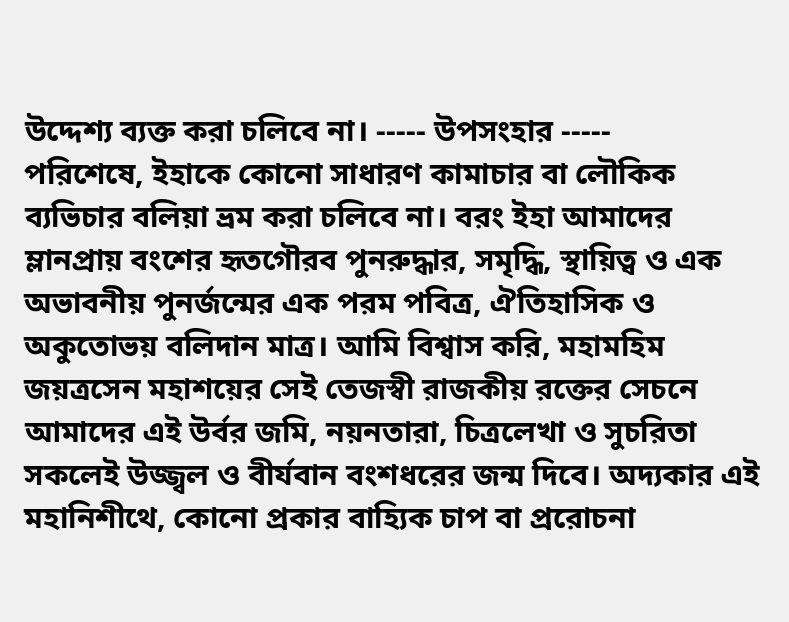উদ্দেশ্য ব্যক্ত করা চলিবে না। ----- উপসংহার -----
পরিশেষে, ইহাকে কোনো সাধারণ কামাচার বা লৌকিক ব্যভিচার বলিয়া ভ্রম করা চলিবে না। বরং ইহা আমাদের ম্লানপ্রায় বংশের হৃতগৌরব পুনরুদ্ধার, সমৃদ্ধি, স্থায়িত্ব ও এক অভাবনীয় পুনর্জন্মের এক পরম পবিত্র, ঐতিহাসিক ও অকুতোভয় বলিদান মাত্র। আমি বিশ্বাস করি, মহামহিম জয়ত্রসেন মহাশয়ের সেই তেজস্বী রাজকীয় রক্তের সেচনে আমাদের এই উর্বর জমি, নয়নতারা, চিত্রলেখা ও সুচরিতা সকলেই উজ্জ্বল ও বীর্যবান বংশধরের জন্ম দিবে। অদ্যকার এই মহানিশীথে, কোনো প্রকার বাহ্যিক চাপ বা প্ররোচনা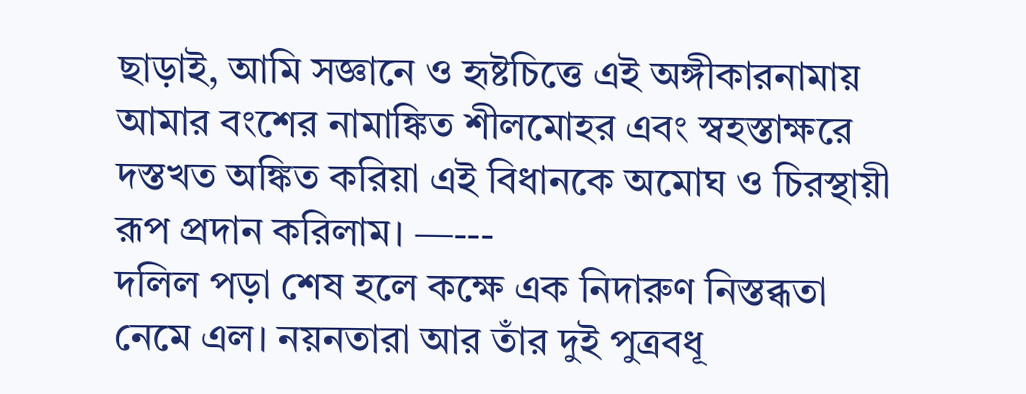ছাড়াই, আমি সজ্ঞানে ও হৃষ্টচিত্তে এই অঙ্গীকারনামায় আমার বংশের নামাঙ্কিত শীলমোহর এবং স্বহস্তাক্ষরে দস্তখত অঙ্কিত করিয়া এই বিধানকে অমোঘ ও চিরস্থায়ী রূপ প্রদান করিলাম। —---
দলিল পড়া শেষ হলে কক্ষে এক নিদারুণ নিস্তব্ধতা নেমে এল। নয়নতারা আর তাঁর দুই পুত্রবধূ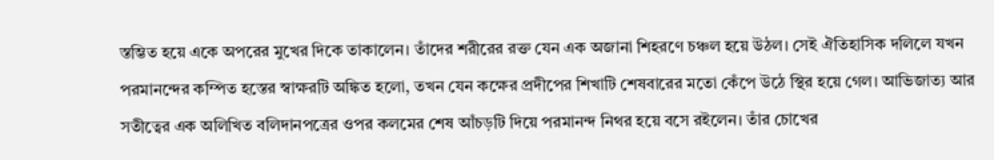স্তম্ভিত হয়ে একে অপরের মুখের দিকে তাকালেন। তাঁদের শরীরের রক্ত যেন এক অজানা শিহরণে চঞ্চল হয়ে উঠল। সেই ঐতিহাসিক দলিলে যখন পরমানন্দের কম্পিত হস্তের স্বাক্ষরটি অঙ্কিত হলো, তখন যেন কক্ষের প্রদীপের শিখাটি শেষবারের মতো কেঁপে উঠে স্থির হয়ে গেল। আভিজাত্য আর সতীত্বের এক অলিখিত বলিদানপত্রের ওপর কলমের শেষ আঁচড়টি দিয়ে পরমানন্দ নিথর হয়ে বসে রইলেন। তাঁর চোখের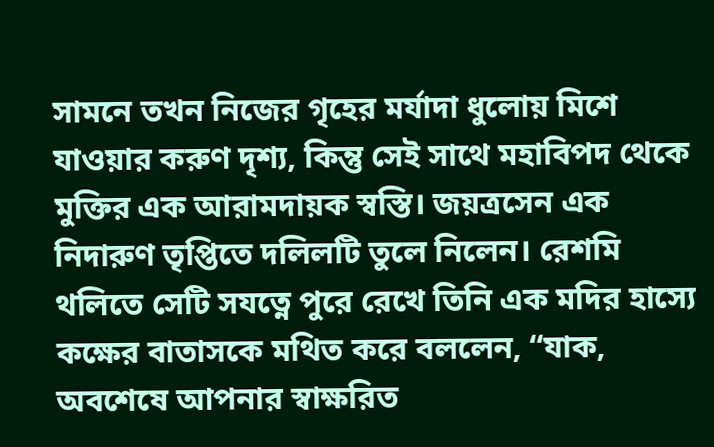সামনে তখন নিজের গৃহের মর্যাদা ধুলোয় মিশে যাওয়ার করুণ দৃশ্য, কিন্তু সেই সাথে মহাবিপদ থেকে মুক্তির এক আরামদায়ক স্বস্তি। জয়ত্রসেন এক নিদারুণ তৃপ্তিতে দলিলটি তুলে নিলেন। রেশমি থলিতে সেটি সযত্নে পুরে রেখে তিনি এক মদির হাস্যে কক্ষের বাতাসকে মথিত করে বললেন, “যাক, অবশেষে আপনার স্বাক্ষরিত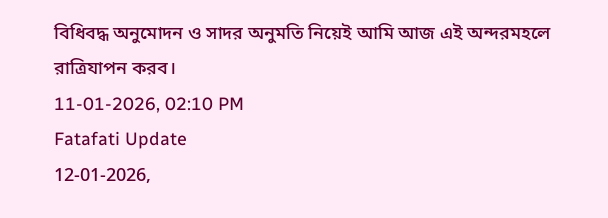বিধিবদ্ধ অনুমোদন ও সাদর অনুমতি নিয়েই আমি আজ এই অন্দরমহলে রাত্রিযাপন করব।
11-01-2026, 02:10 PM
Fatafati Update
12-01-2026,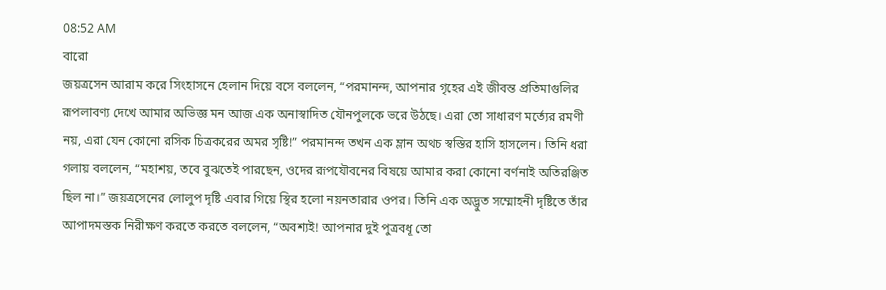08:52 AM
বারো
জয়ত্রসেন আরাম করে সিংহাসনে হেলান দিয়ে বসে বললেন, “পরমানন্দ, আপনার গৃহের এই জীবন্ত প্রতিমাগুলির রূপলাবণ্য দেখে আমার অভিজ্ঞ মন আজ এক অনাস্বাদিত যৌনপুলকে ভরে উঠছে। এরা তো সাধারণ মর্ত্যের রমণী নয়, এরা যেন কোনো রসিক চিত্রকরের অমর সৃষ্টি!” পরমানন্দ তখন এক ম্লান অথচ স্বস্তির হাসি হাসলেন। তিনি ধরা গলায় বললেন, “মহাশয়, তবে বুঝতেই পারছেন, ওদের রূপযৌবনের বিষয়ে আমার করা কোনো বর্ণনাই অতিরঞ্জিত ছিল না।” জয়ত্রসেনের লোলুপ দৃষ্টি এবার গিয়ে স্থির হলো নয়নতারার ওপর। তিনি এক অদ্ভুত সম্মোহনী দৃষ্টিতে তাঁর আপাদমস্তক নিরীক্ষণ করতে করতে বললেন, “অবশ্যই! আপনার দুই পুত্রবধূ তো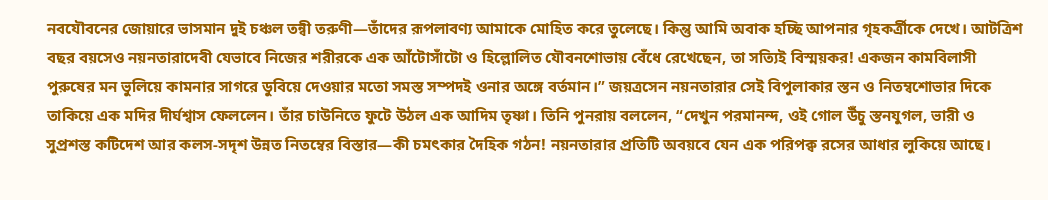নবযৌবনের জোয়ারে ভাসমান দুই চঞ্চল তন্বী তরুণী—তাঁদের রূপলাবণ্য আমাকে মোহিত করে তুলেছে। কিন্তু আমি অবাক হচ্ছি আপনার গৃহকর্ত্রীকে দেখে। আটত্রিশ বছর বয়সেও নয়নতারাদেবী যেভাবে নিজের শরীরকে এক আঁটোসাঁটো ও হিল্লোলিত যৌবনশোভায় বেঁধে রেখেছেন, তা সত্যিই বিস্ময়কর! একজন কামবিলাসী পুরুষের মন ভুলিয়ে কামনার সাগরে ডুবিয়ে দেওয়ার মতো সমস্ত সম্পদই ওনার অঙ্গে বর্তমান।” জয়ত্রসেন নয়নতারার সেই বিপুলাকার স্তন ও নিতম্বশোভার দিকে তাকিয়ে এক মদির দীর্ঘশ্বাস ফেললেন। তাঁর চাউনিতে ফুটে উঠল এক আদিম তৃষ্ণা। তিনি পুনরায় বললেন, “দেখুন পরমানন্দ, ওই গোল উঁচু স্তনযুগল, ভারী ও সুপ্রশস্ত কটিদেশ আর কলস-সদৃশ উন্নত নিতম্বের বিস্তার—কী চমৎকার দৈহিক গঠন! নয়নতারার প্রতিটি অবয়বে যেন এক পরিপক্ব রসের আধার লুকিয়ে আছে।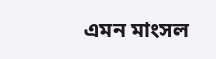এমন মাংসল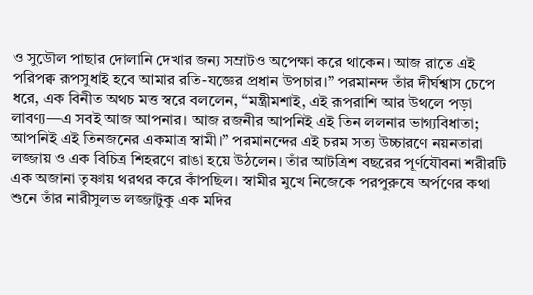ও সুডৌল পাছার দোলানি দেখার জন্য সম্রাটও অপেক্ষা করে থাকেন। আজ রাতে এই পরিপক্ব রূপসুধাই হবে আমার রতি-যজ্ঞের প্রধান উপচার।” পরমানন্দ তাঁর দীর্ঘশ্বাস চেপে ধরে, এক বিনীত অথচ মত্ত স্বরে বললেন, “মন্ত্রীমশাই, এই রূপরাশি আর উথলে পড়া লাবণ্য—এ সবই আজ আপনার। আজ রজনীর আপনিই এই তিন ললনার ভাগ্যবিধাতা; আপনিই এই তিনজনের একমাত্র স্বামী।” পরমানন্দের এই চরম সত্য উচ্চারণে নয়নতারা লজ্জায় ও এক বিচিত্র শিহরণে রাঙা হয়ে উঠলেন। তাঁর আটত্রিশ বছরের পূর্ণযৌবনা শরীরটি এক অজানা তৃষ্ণায় থরথর করে কাঁপছিল। স্বামীর মুখে নিজেকে পরপুরুষে অর্পণের কথা শুনে তাঁর নারীসুলভ লজ্জাটুকু এক মদির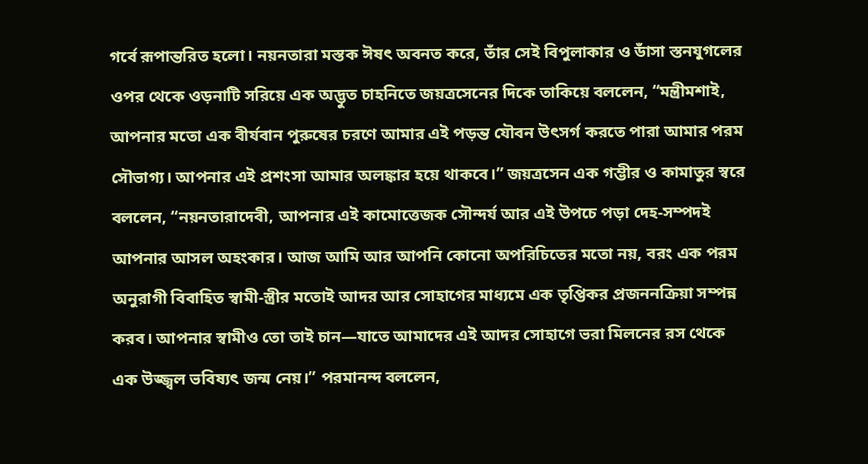গর্বে রূপান্তরিত হলো। নয়নতারা মস্তক ঈষৎ অবনত করে, তাঁর সেই বিপুলাকার ও ডাঁসা স্তনযুগলের ওপর থেকে ওড়নাটি সরিয়ে এক অদ্ভুত চাহনিতে জয়ত্রসেনের দিকে তাকিয়ে বললেন, “মন্ত্রীমশাই, আপনার মতো এক বীর্যবান পুরুষের চরণে আমার এই পড়ন্ত যৌবন উৎসর্গ করতে পারা আমার পরম সৌভাগ্য। আপনার এই প্রশংসা আমার অলঙ্কার হয়ে থাকবে।” জয়ত্রসেন এক গম্ভীর ও কামাতুর স্বরে বললেন, “নয়নতারাদেবী, আপনার এই কামোত্তেজক সৌন্দর্য আর এই উপচে পড়া দেহ-সম্পদই আপনার আসল অহংকার। আজ আমি আর আপনি কোনো অপরিচিতের মতো নয়, বরং এক পরম অনুরাগী বিবাহিত স্বামী-স্ত্রীর মতোই আদর আর সোহাগের মাধ্যমে এক তৃপ্তিকর প্রজননক্রিয়া সম্পন্ন করব। আপনার স্বামীও তো তাই চান—যাতে আমাদের এই আদর সোহাগে ভরা মিলনের রস থেকে এক উজ্জ্বল ভবিষ্যৎ জন্ম নেয়।” পরমানন্দ বললেন,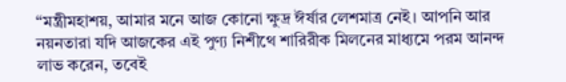“মন্ত্রীমহাশয়, আমার মনে আজ কোনো ক্ষুদ্র ঈর্ষার লেশমাত্র নেই। আপনি আর নয়নতারা যদি আজকের এই পুণ্য নিশীথে শারিরীক মিলনের মাধ্যমে পরম আনন্দ লাভ করেন, তবেই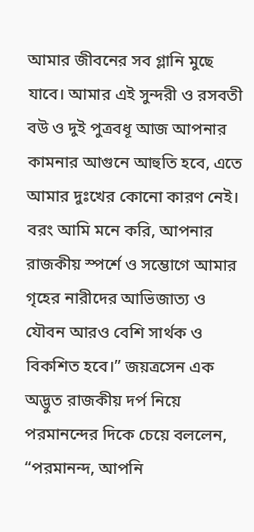আমার জীবনের সব গ্লানি মুছে যাবে। আমার এই সুন্দরী ও রসবতী বউ ও দুই পুত্রবধূ আজ আপনার কামনার আগুনে আহুতি হবে, এতে আমার দুঃখের কোনো কারণ নেই। বরং আমি মনে করি, আপনার রাজকীয় স্পর্শে ও সম্ভোগে আমার গৃহের নারীদের আভিজাত্য ও যৌবন আরও বেশি সার্থক ও বিকশিত হবে।” জয়ত্রসেন এক অদ্ভুত রাজকীয় দর্প নিয়ে পরমানন্দের দিকে চেয়ে বললেন, “পরমানন্দ, আপনি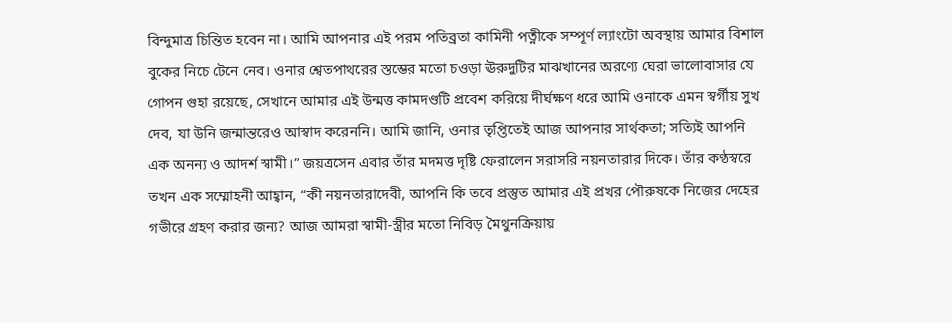বিন্দুমাত্র চিন্তিত হবেন না। আমি আপনার এই পরম পতিব্রতা কামিনী পত্নীকে সম্পূর্ণ ল্যাংটো অবস্থায় আমার বিশাল বুকের নিচে টেনে নেব। ওনার শ্বেতপাথরের স্তম্ভের মতো চওড়া ঊরুদুটির মাঝখানের অরণ্যে ঘেরা ভালোবাসার যে গোপন গুহা রয়েছে, সেখানে আমার এই উন্মত্ত কামদণ্ডটি প্রবেশ করিয়ে দীর্ঘক্ষণ ধরে আমি ওনাকে এমন স্বর্গীয় সুখ দেব, যা উনি জন্মান্তরেও আস্বাদ করেননি। আমি জানি, ওনার তৃপ্তিতেই আজ আপনার সার্থকতা; সত্যিই আপনি এক অনন্য ও আদর্শ স্বামী।” জয়ত্রসেন এবার তাঁর মদমত্ত দৃষ্টি ফেরালেন সরাসরি নয়নতারার দিকে। তাঁর কণ্ঠস্বরে তখন এক সম্মোহনী আহ্বান, “কী নয়নতারাদেবী, আপনি কি তবে প্রস্তুত আমার এই প্রখর পৌরুষকে নিজের দেহের গভীরে গ্রহণ করার জন্য? আজ আমরা স্বামী-স্ত্রীর মতো নিবিড় মৈথুনক্রিয়ায়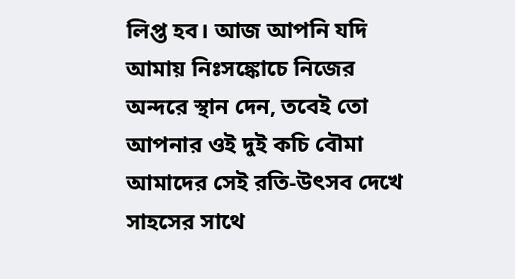লিপ্ত হব। আজ আপনি যদি আমায় নিঃসঙ্কোচে নিজের অন্দরে স্থান দেন, তবেই তো আপনার ওই দুই কচি বৌমা আমাদের সেই রতি-উৎসব দেখে সাহসের সাথে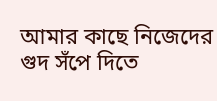আমার কাছে নিজেদের গুদ সঁপে দিতে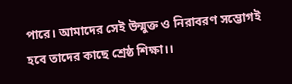পারে। আমাদের সেই উন্মুক্ত ও নিরাবরণ সম্ভোগই হবে তাদের কাছে শ্রেষ্ঠ শিক্ষা।।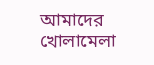আমাদের খোলামেলা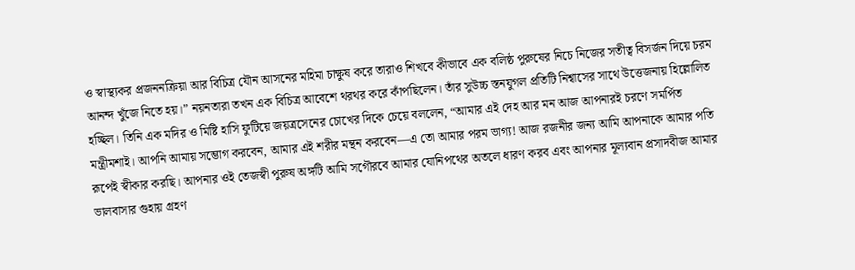ও স্বাস্থ্যকর প্রজননক্রিয়া আর বিচিত্র যৌন আসনের মহিমা চাক্ষুষ করে তারাও শিখবে কীভাবে এক বলিষ্ঠ পুরুষের নিচে নিজের সতীত্ব বিসর্জন দিয়ে চরম আনন্দ খুঁজে নিতে হয়।” নয়নতারা তখন এক বিচিত্র আবেশে থরথর করে কাঁপছিলেন। তাঁর সুউচ্চ স্তনযুগল প্রতিটি নিশ্বাসের সাথে উত্তেজনায় হিল্লোলিত হচ্ছিল। তিনি এক মদির ও মিষ্টি হাসি ফুটিয়ে জয়ত্রসেনের চোখের দিকে চেয়ে বললেন, “আমার এই দেহ আর মন আজ আপনারই চরণে সমর্পিত মন্ত্রীমশাই। আপনি আমায় সম্ভোগ করবেন, আমার এই শরীর মন্থন করবেন—এ তো আমার পরম ভাগ্য! আজ রজনীর জন্য আমি আপনাকে আমার পতি রূপেই স্বীকার করছি। আপনার ওই তেজস্বী পুরুষ অঙ্গটি আমি সগৌরবে আমার যোনিপথের অতলে ধারণ করব এবং আপনার মূল্যবান প্রসাদবীজ আমার ভালবাসার গুহায় গ্রহণ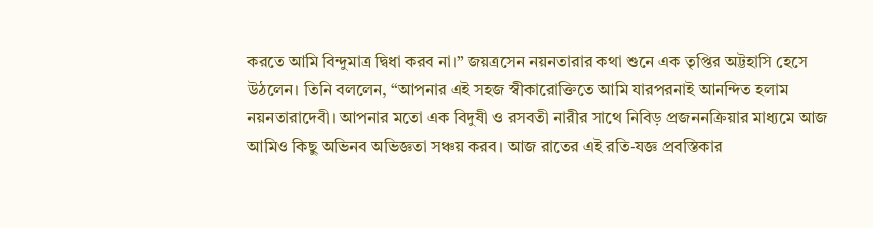করতে আমি বিন্দুমাত্র দ্বিধা করব না।” জয়ত্রসেন নয়নতারার কথা শুনে এক তৃপ্তির অট্টহাসি হেসে উঠলেন। তিনি বললেন, “আপনার এই সহজ স্বীকারোক্তিতে আমি যারপরনাই আনন্দিত হলাম নয়নতারাদেবী। আপনার মতো এক বিদুষী ও রসবতী নারীর সাথে নিবিড় প্রজননক্রিয়ার মাধ্যমে আজ আমিও কিছু অভিনব অভিজ্ঞতা সঞ্চয় করব। আজ রাতের এই রতি-যজ্ঞ প্রবস্তিকার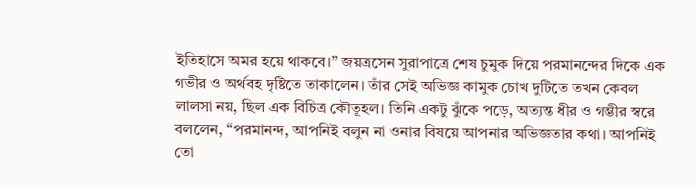ইতিহাসে অমর হয়ে থাকবে।” জয়ত্রসেন সুরাপাত্রে শেষ চুমুক দিয়ে পরমানন্দের দিকে এক গভীর ও অর্থবহ দৃষ্টিতে তাকালেন। তাঁর সেই অভিজ্ঞ কামুক চোখ দুটিতে তখন কেবল লালসা নয়, ছিল এক বিচিত্র কৌতূহল। তিনি একটু ঝুঁকে পড়ে, অত্যন্ত ধীর ও গম্ভীর স্বরে বললেন, “পরমানন্দ, আপনিই বলুন না ওনার বিষয়ে আপনার অভিজ্ঞতার কথা। আপনিই তো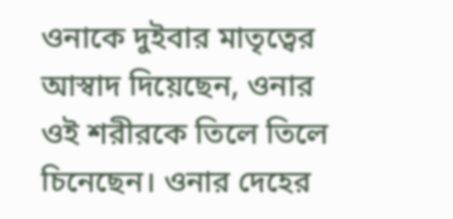ওনাকে দুইবার মাতৃত্বের আস্বাদ দিয়েছেন, ওনার ওই শরীরকে তিলে তিলে চিনেছেন। ওনার দেহের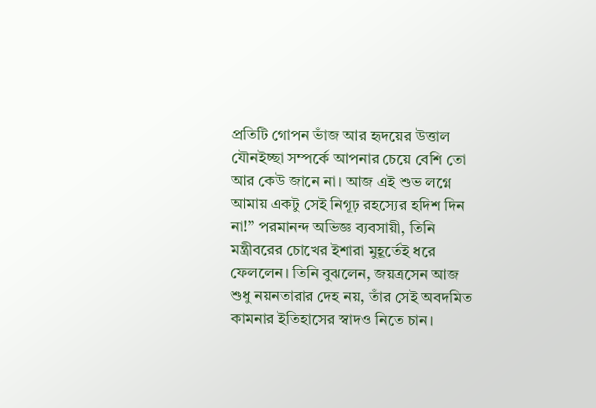প্রতিটি গোপন ভাঁজ আর হৃদয়ের উত্তাল যৌনইচ্ছা সম্পর্কে আপনার চেয়ে বেশি তো আর কেউ জানে না। আজ এই শুভ লগ্নে আমায় একটু সেই নিগূঢ় রহস্যের হদিশ দিন না!” পরমানন্দ অভিজ্ঞ ব্যবসায়ী, তিনি মন্ত্রীবরের চোখের ইশারা মুহূর্তেই ধরে ফেললেন। তিনি বুঝলেন, জয়ত্রসেন আজ শুধু নয়নতারার দেহ নয়, তাঁর সেই অবদমিত কামনার ইতিহাসের স্বাদও নিতে চান।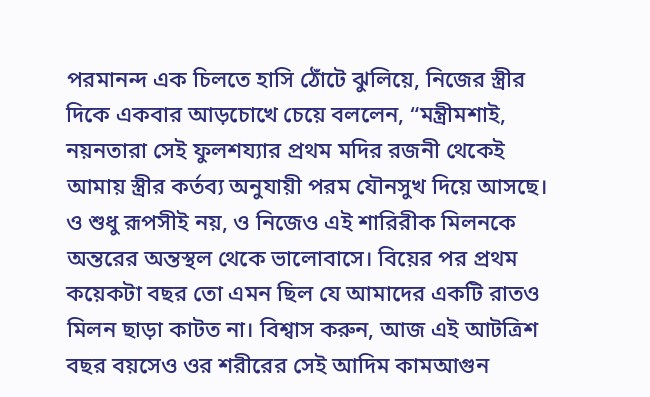পরমানন্দ এক চিলতে হাসি ঠোঁটে ঝুলিয়ে, নিজের স্ত্রীর দিকে একবার আড়চোখে চেয়ে বললেন, “মন্ত্রীমশাই, নয়নতারা সেই ফুলশয্যার প্রথম মদির রজনী থেকেই আমায় স্ত্রীর কর্তব্য অনুযায়ী পরম যৌনসুখ দিয়ে আসছে। ও শুধু রূপসীই নয়, ও নিজেও এই শারিরীক মিলনকে অন্তরের অন্তস্থল থেকে ভালোবাসে। বিয়ের পর প্রথম কয়েকটা বছর তো এমন ছিল যে আমাদের একটি রাতও মিলন ছাড়া কাটত না। বিশ্বাস করুন, আজ এই আটত্রিশ বছর বয়সেও ওর শরীরের সেই আদিম কামআগুন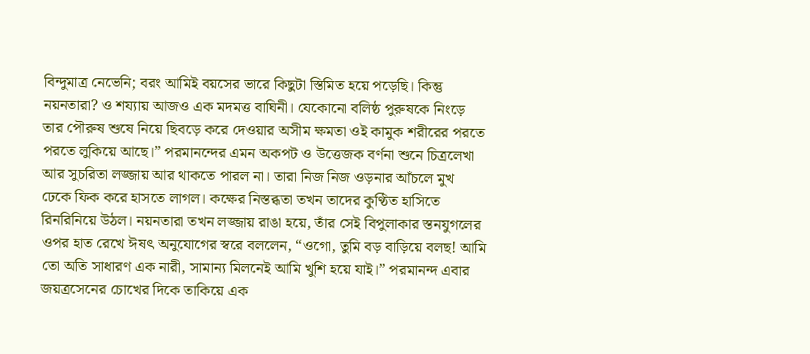বিন্দুমাত্র নেভেনি; বরং আমিই বয়সের ভারে কিছুটা স্তিমিত হয়ে পড়েছি। কিন্তু নয়নতারা? ও শয্যায় আজও এক মদমত্ত বাঘিনী। যেকোনো বলিষ্ঠ পুরুষকে নিংড়ে তার পৌরুষ শুষে নিয়ে ছিবড়ে করে দেওয়ার অসীম ক্ষমতা ওই কামুক শরীরের পরতে পরতে লুকিয়ে আছে।” পরমানন্দের এমন অকপট ও উত্তেজক বর্ণনা শুনে চিত্রলেখা আর সুচরিতা লজ্জায় আর থাকতে পারল না। তারা নিজ নিজ ওড়নার আঁচলে মুখ ঢেকে ফিক করে হাসতে লাগল। কক্ষের নিস্তব্ধতা তখন তাদের কুণ্ঠিত হাসিতে রিনরিনিয়ে উঠল। নয়নতারা তখন লজ্জায় রাঙা হয়ে, তাঁর সেই বিপুলাকার স্তনযুগলের ওপর হাত রেখে ঈষৎ অনুযোগের স্বরে বললেন, “ওগো, তুমি বড় বাড়িয়ে বলছ! আমি তো অতি সাধারণ এক নারী, সামান্য মিলনেই আমি খুশি হয়ে যাই।” পরমানন্দ এবার জয়ত্রসেনের চোখের দিকে তাকিয়ে এক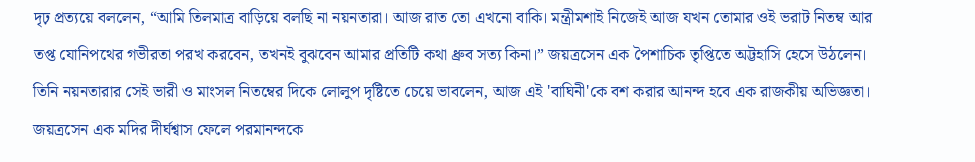দৃঢ় প্রত্যয়ে বললেন, “আমি তিলমাত্র বাড়িয়ে বলছি না নয়নতারা। আজ রাত তো এখনো বাকি। মন্ত্রীমশাই নিজেই আজ যখন তোমার ওই ভরাট নিতম্ব আর তপ্ত যোনিপথের গভীরতা পরখ করবেন, তখনই বুঝবেন আমার প্রতিটি কথা ধ্রুব সত্য কিনা।” জয়ত্রসেন এক পৈশাচিক তৃপ্তিতে অট্টহাসি হেসে উঠলেন। তিনি নয়নতারার সেই ভারী ও মাংসল নিতম্বের দিকে লোলুপ দৃষ্টিতে চেয়ে ভাবলেন, আজ এই 'বাঘিনী'কে বশ করার আনন্দ হবে এক রাজকীয় অভিজ্ঞতা। জয়ত্রসেন এক মদির দীর্ঘশ্বাস ফেলে পরমানন্দকে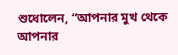শুধোলেন, “আপনার মুখ থেকে আপনার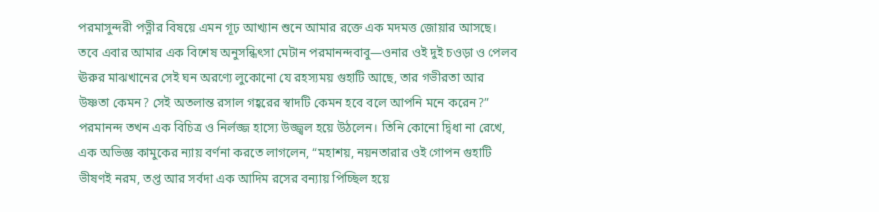পরমাসুন্দরী পত্নীর বিষয়ে এমন গূঢ় আখ্যান শুনে আমার রক্তে এক মদমত্ত জোয়ার আসছে। তবে এবার আমার এক বিশেষ অনুসন্ধিৎসা মেটান পরমানন্দবাবু—ওনার ওই দুই চওড়া ও পেলব ঊরুর মাঝখানের সেই ঘন অরণ্যে লুকোনো যে রহস্যময় গুহাটি আছে, তার গভীরতা আর উষ্ণতা কেমন? সেই অতলান্ত রসাল গহ্বরের স্বাদটি কেমন হবে বলে আপনি মনে করেন?” পরমানন্দ তখন এক বিচিত্র ও নির্লজ্জ হাস্যে উজ্জ্বল হয়ে উঠলেন। তিনি কোনো দ্বিধা না রেখে, এক অভিজ্ঞ কামুকের ন্যায় বর্ণনা করতে লাগলেন, “মহাশয়, নয়নতারার ওই গোপন গুহাটি ভীষণই নরম, তপ্ত আর সর্বদা এক আদিম রসের বন্যায় পিচ্ছিল হয়ে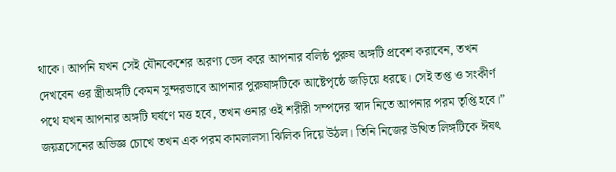থাকে। আপনি যখন সেই যৌনকেশের অরণ্য ভেদ করে আপনার বলিষ্ঠ পুরুষ অঙ্গটি প্রবেশ করাবেন, তখন দেখবেন ওর স্ত্রীঅঙ্গটি কেমন সুন্দরভাবে আপনার পুরুষাঙ্গটিকে আষ্টেপৃষ্ঠে জড়িয়ে ধরছে। সেই তপ্ত ও সংকীর্ণ পথে যখন আপনার অঙ্গটি ঘর্ষণে মত্ত হবে, তখন ওনার ওই শরীরী সম্পদের স্বাদ নিতে আপনার পরম তৃপ্তি হবে।” জয়ত্রসেনের অভিজ্ঞ চোখে তখন এক পরম কামলালসা ঝিলিক দিয়ে উঠল। তিনি নিজের উত্থিত লিঙ্গটিকে ঈষৎ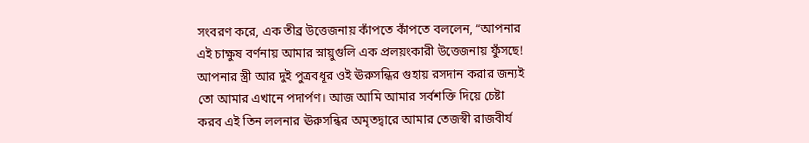সংবরণ করে, এক তীব্র উত্তেজনায় কাঁপতে কাঁপতে বললেন, “আপনার এই চাক্ষুষ বর্ণনায় আমার স্নায়ুগুলি এক প্রলয়ংকারী উত্তেজনায় ফুঁসছে! আপনার স্ত্রী আর দুই পুত্রবধূর ওই ঊরুসন্ধির গুহায় রসদান করার জন্যই তো আমার এখানে পদার্পণ। আজ আমি আমার সর্বশক্তি দিয়ে চেষ্টা করব এই তিন ললনার ঊরুসন্ধির অমৃতদ্বারে আমার তেজস্বী রাজবীর্য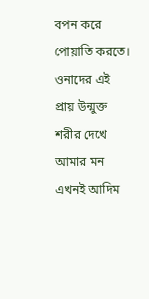বপন করে পোয়াতি করতে। ওনাদের এই প্রায় উন্মুক্ত শরীর দেখে আমার মন এখনই আদিম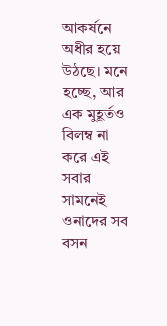আকর্ষনে অধীর হয়ে উঠছে। মনে হচ্ছে, আর এক মুহূর্তও বিলম্ব না করে এই সবার সামনেই ওনাদের সব বসন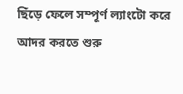ছিঁড়ে ফেলে সম্পূর্ণ ল্যাংটো করে আদর করতে শুরু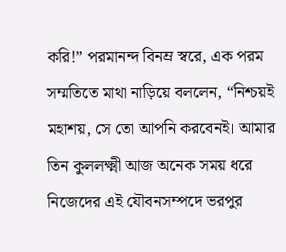করি!” পরমানন্দ বিনম্র স্বরে, এক পরম সম্মতিতে মাথা নাড়িয়ে বললেন, “নিশ্চয়ই মহাশয়, সে তো আপনি করবেনই। আমার তিন কুললক্ষ্মী আজ অনেক সময় ধরে নিজেদের এই যৌবনসম্পদে ভরপুর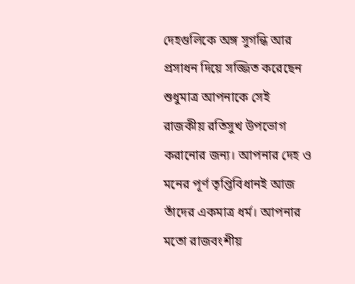দেহগুলিকে অঙ্গ সুগন্ধি আর প্রসাধন দিয়ে সজ্জিত করেছেন শুধুমাত্র আপনাকে সেই রাজকীয় রতিসুখ উপভোগ করানোর জন্য। আপনার দেহ ও মনের পূর্ণ তৃপ্তিবিধানই আজ তাঁদের একমাত্র ধর্ম। আপনার মতো রাজবংশীয়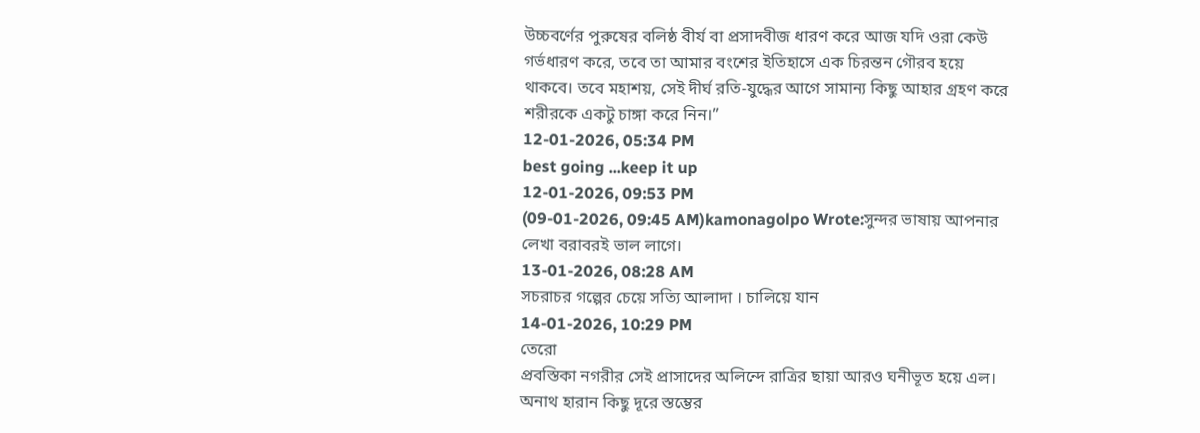উচ্চবর্ণের পুরুষের বলিষ্ঠ বীর্য বা প্রসাদবীজ ধারণ করে আজ যদি ওরা কেউ গর্ভধারণ করে, তবে তা আমার বংশের ইতিহাসে এক চিরন্তন গৌরব হয়ে থাকবে। তবে মহাশয়, সেই দীর্ঘ রতি-যুদ্ধের আগে সামান্য কিছু আহার গ্রহণ করে শরীরকে একটু চাঙ্গা করে নিন।”
12-01-2026, 05:34 PM
best going ...keep it up
12-01-2026, 09:53 PM
(09-01-2026, 09:45 AM)kamonagolpo Wrote:সুন্দর ভাষায় আপনার লেখা বরাবরই ভাল লাগে।
13-01-2026, 08:28 AM
সচরাচর গল্পের চেয়ে সত্যি আলাদা । চালিয়ে যান
14-01-2026, 10:29 PM
তেরো
প্রবস্তিকা নগরীর সেই প্রাসাদের অলিন্দে রাত্রির ছায়া আরও ঘনীভূত হয়ে এল। অনাথ হারান কিছু দূরে স্তম্ভের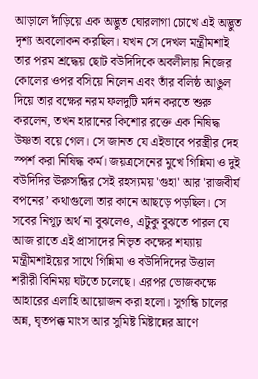আড়ালে দাঁড়িয়ে এক অদ্ভুত ঘোরলাগা চোখে এই অদ্ভুত দৃশ্য অবলোকন করছিল। যখন সে দেখল মন্ত্রীমশাই তার পরম শ্রদ্ধেয় ছোট বউদিদিকে অবলীলায় নিজের কোলের ওপর বসিয়ে নিলেন এবং তাঁর বলিষ্ঠ আঙুল দিয়ে তার বক্ষের নরম ফলদুটি মর্দন করতে শুরু করলেন, তখন হারানের কিশোর রক্তে এক নিষিদ্ধ উষ্ণতা বয়ে গেল। সে জানত যে এইভাবে পরস্ত্রীর দেহ স্পর্শ করা নিষিদ্ধ কর্ম। জয়ত্রসেনের মুখে গিন্নিমা ও দুই বউদিদির ঊরুসন্ধির সেই রহস্যময় 'গুহা' আর 'রাজবীর্য বপনের’ কথাগুলো তার কানে আছড়ে পড়ছিল। সে সবের নিগূঢ় অর্থ না বুঝলেও, এটুকু বুঝতে পারল যে আজ রাতে এই প্রাসাদের নিভৃত কক্ষের শয্যায় মন্ত্রীমশাইয়ের সাথে গিন্নিমা ও বউদিদিদের উত্তাল শরীরী বিনিময় ঘটতে চলেছে। এরপর ভোজকক্ষে আহারের এলাহি আয়োজন করা হলো। সুগন্ধি চালের অন্ন, ঘৃতপক্ক মাংস আর সুমিষ্ট মিষ্টান্নের ঘ্রাণে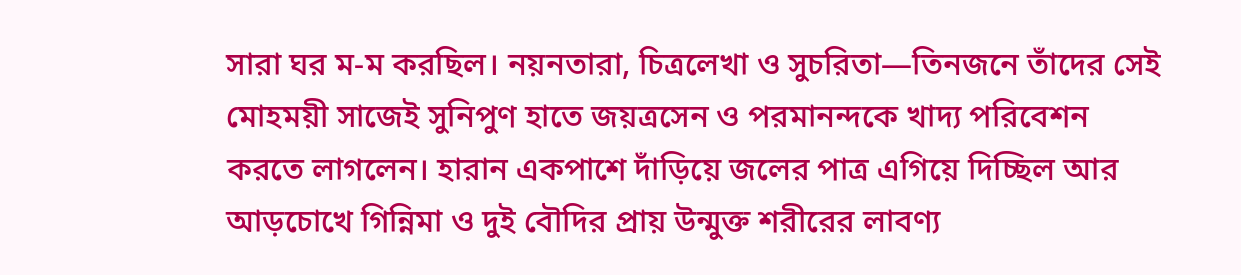সারা ঘর ম-ম করছিল। নয়নতারা, চিত্রলেখা ও সুচরিতা—তিনজনে তাঁদের সেই মোহময়ী সাজেই সুনিপুণ হাতে জয়ত্রসেন ও পরমানন্দকে খাদ্য পরিবেশন করতে লাগলেন। হারান একপাশে দাঁড়িয়ে জলের পাত্র এগিয়ে দিচ্ছিল আর আড়চোখে গিন্নিমা ও দুই বৌদির প্রায় উন্মুক্ত শরীরের লাবণ্য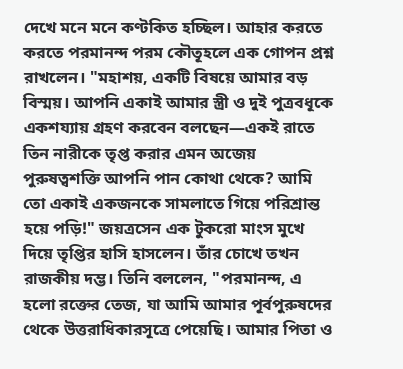দেখে মনে মনে কণ্টকিত হচ্ছিল। আহার করতে করতে পরমানন্দ পরম কৌতূহলে এক গোপন প্রশ্ন রাখলেন। "মহাশয়, একটি বিষয়ে আমার বড় বিস্ময়। আপনি একাই আমার স্ত্রী ও দুই পুত্রবধূকে একশয্যায় গ্রহণ করবেন বলছেন—একই রাতে তিন নারীকে তৃপ্ত করার এমন অজেয় পুরুষত্বশক্তি আপনি পান কোথা থেকে? আমি তো একাই একজনকে সামলাতে গিয়ে পরিশ্রান্ত হয়ে পড়ি!" জয়ত্রসেন এক টুকরো মাংস মুখে দিয়ে তৃপ্তির হাসি হাসলেন। তাঁর চোখে তখন রাজকীয় দম্ভ। তিনি বললেন, "পরমানন্দ, এ হলো রক্তের তেজ, যা আমি আমার পূর্বপুরুষদের থেকে উত্তরাধিকারসূত্রে পেয়েছি। আমার পিতা ও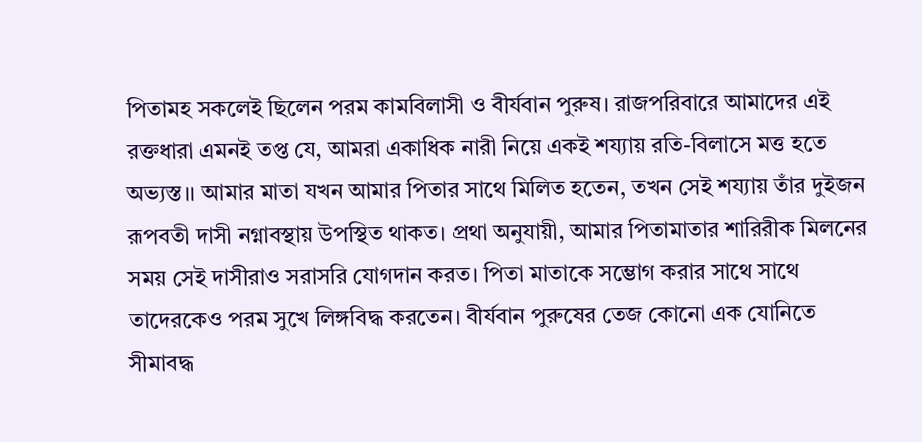পিতামহ সকলেই ছিলেন পরম কামবিলাসী ও বীর্যবান পুরুষ। রাজপরিবারে আমাদের এই রক্তধারা এমনই তপ্ত যে, আমরা একাধিক নারী নিয়ে একই শয্যায় রতি-বিলাসে মত্ত হতে অভ্যস্ত।। আমার মাতা যখন আমার পিতার সাথে মিলিত হতেন, তখন সেই শয্যায় তাঁর দুইজন রূপবতী দাসী নগ্নাবস্থায় উপস্থিত থাকত। প্রথা অনুযায়ী, আমার পিতামাতার শারিরীক মিলনের সময় সেই দাসীরাও সরাসরি যোগদান করত। পিতা মাতাকে সম্ভোগ করার সাথে সাথে তাদেরকেও পরম সুখে লিঙ্গবিদ্ধ করতেন। বীর্যবান পুরুষের তেজ কোনো এক যোনিতে সীমাবদ্ধ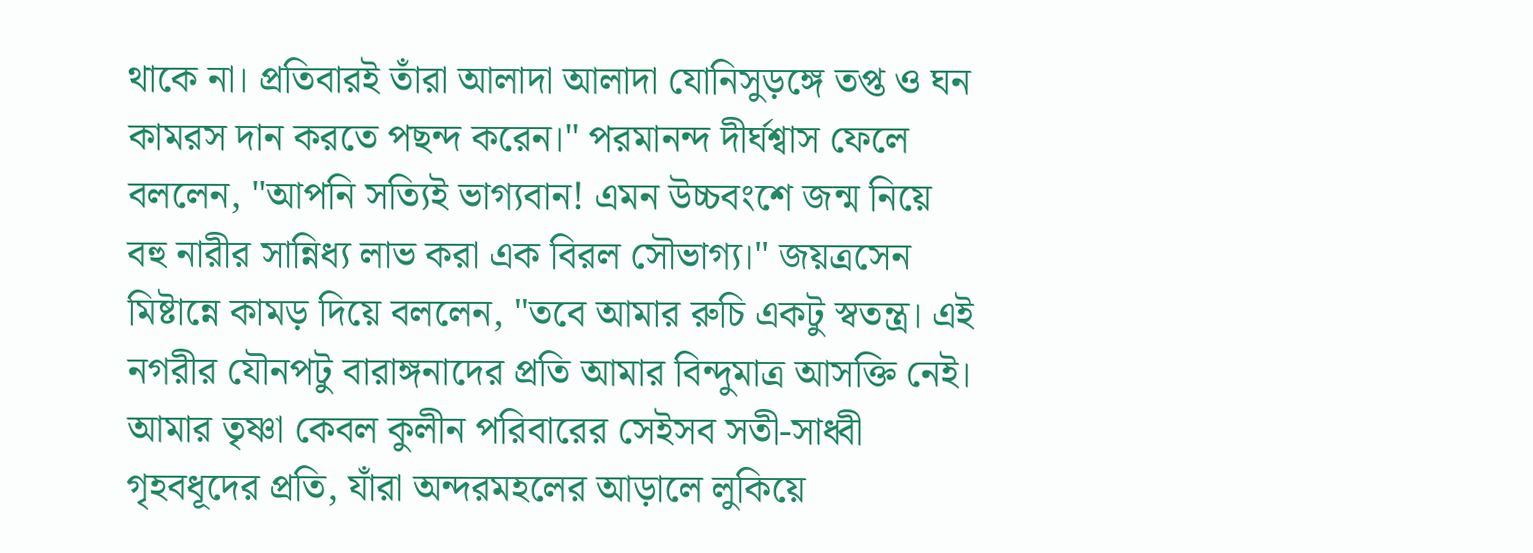থাকে না। প্রতিবারই তাঁরা আলাদা আলাদা যোনিসুড়ঙ্গে তপ্ত ও ঘন কামরস দান করতে পছন্দ করেন।" পরমানন্দ দীর্ঘশ্বাস ফেলে বললেন, "আপনি সত্যিই ভাগ্যবান! এমন উচ্চবংশে জন্ম নিয়ে বহু নারীর সান্নিধ্য লাভ করা এক বিরল সৌভাগ্য।" জয়ত্রসেন মিষ্টান্নে কামড় দিয়ে বললেন, "তবে আমার রুচি একটু স্বতন্ত্র। এই নগরীর যৌনপটু বারাঙ্গনাদের প্রতি আমার বিন্দুমাত্র আসক্তি নেই। আমার তৃষ্ণা কেবল কুলীন পরিবারের সেইসব সতী-সাধ্বী গৃহবধূদের প্রতি, যাঁরা অন্দরমহলের আড়ালে লুকিয়ে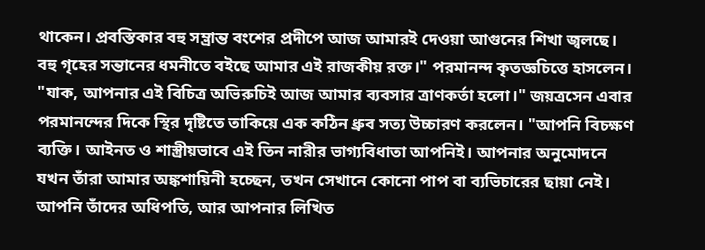থাকেন। প্রবস্তিকার বহু সম্ভ্রান্ত বংশের প্রদীপে আজ আমারই দেওয়া আগুনের শিখা জ্বলছে। বহু গৃহের সন্তানের ধমনীতে বইছে আমার এই রাজকীয় রক্ত।" পরমানন্দ কৃতজ্ঞচিত্তে হাসলেন। "যাক, আপনার এই বিচিত্র অভিরুচিই আজ আমার ব্যবসার ত্রাণকর্তা হলো।" জয়ত্রসেন এবার পরমানন্দের দিকে স্থির দৃষ্টিতে তাকিয়ে এক কঠিন ধ্রুব সত্য উচ্চারণ করলেন। "আপনি বিচক্ষণ ব্যক্তি। আইনত ও শাস্ত্রীয়ভাবে এই তিন নারীর ভাগ্যবিধাতা আপনিই। আপনার অনুমোদনে যখন তাঁরা আমার অঙ্কশায়িনী হচ্ছেন, তখন সেখানে কোনো পাপ বা ব্যভিচারের ছায়া নেই। আপনি তাঁদের অধিপতি, আর আপনার লিখিত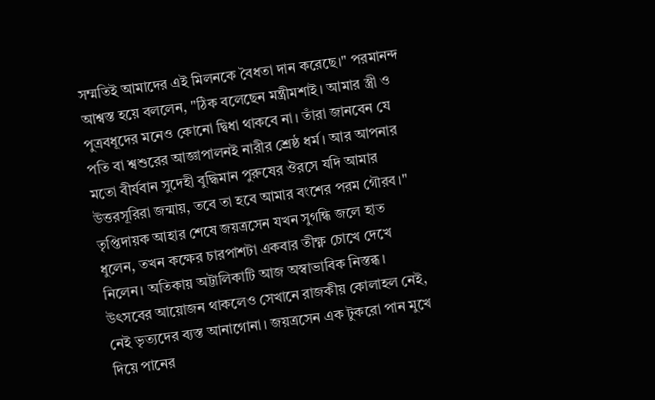সম্মতিই আমাদের এই মিলনকে বৈধতা দান করেছে।" পরমানন্দ আশ্বস্ত হয়ে বললেন, "ঠিক বলেছেন মন্ত্রীমশাই। আমার স্ত্রী ও পুত্রবধূদের মনেও কোনো দ্বিধা থাকবে না। তাঁরা জানবেন যে পতি বা শ্বশুরের আজ্ঞাপালনই নারীর শ্রেষ্ঠ ধর্ম। আর আপনার মতো বীর্যবান সুদেহী বুদ্ধিমান পুরুষের ঔরসে যদি আমার উত্তরসূরিরা জন্মায়, তবে তা হবে আমার বংশের পরম গৌরব।" তৃপ্তিদায়ক আহার শেষে জয়ত্রসেন যখন সুগন্ধি জলে হাত ধুলেন, তখন কক্ষের চারপাশটা একবার তীক্ষ্ণ চোখে দেখে নিলেন। অতিকায় অট্টালিকাটি আজ অস্বাভাবিক নিস্তব্ধ। উৎসবের আয়োজন থাকলেও সেখানে রাজকীয় কোলাহল নেই, নেই ভৃত্যদের ব্যস্ত আনাগোনা। জয়ত্রসেন এক টুকরো পান মুখে দিয়ে পানের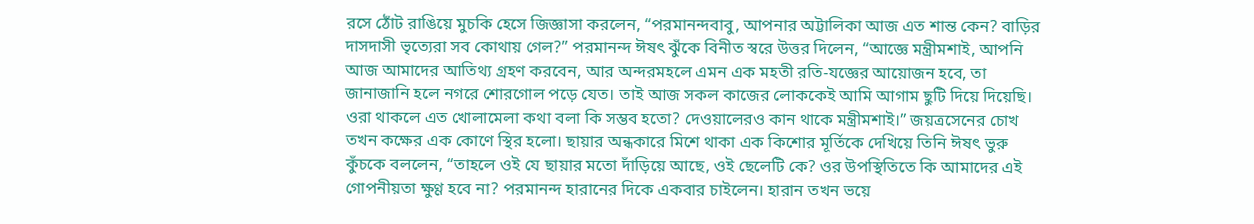রসে ঠোঁট রাঙিয়ে মুচকি হেসে জিজ্ঞাসা করলেন, “পরমানন্দবাবু, আপনার অট্টালিকা আজ এত শান্ত কেন? বাড়ির দাসদাসী ভৃত্যেরা সব কোথায় গেল?” পরমানন্দ ঈষৎ ঝুঁকে বিনীত স্বরে উত্তর দিলেন, “আজ্ঞে মন্ত্রীমশাই, আপনি আজ আমাদের আতিথ্য গ্রহণ করবেন, আর অন্দরমহলে এমন এক মহতী রতি-যজ্ঞের আয়োজন হবে, তা জানাজানি হলে নগরে শোরগোল পড়ে যেত। তাই আজ সকল কাজের লোককেই আমি আগাম ছুটি দিয়ে দিয়েছি। ওরা থাকলে এত খোলামেলা কথা বলা কি সম্ভব হতো? দেওয়ালেরও কান থাকে মন্ত্রীমশাই।” জয়ত্রসেনের চোখ তখন কক্ষের এক কোণে স্থির হলো। ছায়ার অন্ধকারে মিশে থাকা এক কিশোর মূর্তিকে দেখিয়ে তিনি ঈষৎ ভুরু কুঁচকে বললেন, “তাহলে ওই যে ছায়ার মতো দাঁড়িয়ে আছে, ওই ছেলেটি কে? ওর উপস্থিতিতে কি আমাদের এই গোপনীয়তা ক্ষুণ্ণ হবে না? পরমানন্দ হারানের দিকে একবার চাইলেন। হারান তখন ভয়ে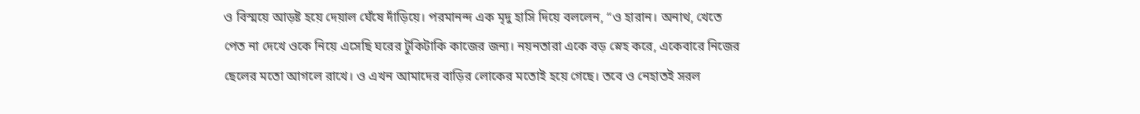ও বিস্ময়ে আড়ষ্ট হয়ে দেয়াল ঘেঁষে দাঁড়িয়ে। পরমানন্দ এক মৃদু হাসি দিয়ে বললেন, “ও হারান। অনাথ, খেতে পেত না দেখে ওকে নিয়ে এসেছি ঘরের টুকিটাকি কাজের জন্য। নয়নতারা একে বড় স্নেহ করে, একেবারে নিজের ছেলের মতো আগলে রাখে। ও এখন আমাদের বাড়ির লোকের মতোই হয়ে গেছে। তবে ও নেহাতই সরল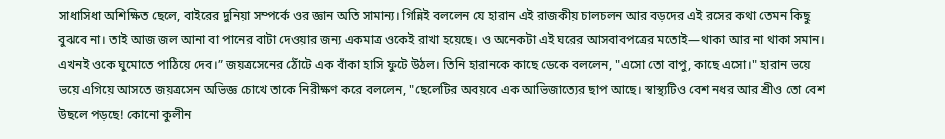সাধাসিধা অশিক্ষিত ছেলে, বাইরের দুনিয়া সম্পর্কে ওর জ্ঞান অতি সামান্য। গিন্নিই বললেন যে হারান এই রাজকীয় চালচলন আর বড়দের এই রসের কথা তেমন কিছু বুঝবে না। তাই আজ জল আনা বা পানের বাটা দেওয়ার জন্য একমাত্র ওকেই রাখা হয়েছে। ও অনেকটা এই ঘরের আসবাবপত্রের মতোই—থাকা আর না থাকা সমান। এখনই ওকে ঘুমোতে পাঠিয়ে দেব।” জয়ত্রসেনের ঠোঁটে এক বাঁকা হাসি ফুটে উঠল। তিনি হারানকে কাছে ডেকে বললেন, "এসো তো বাপু, কাছে এসো।" হারান ভয়ে ভয়ে এগিয়ে আসতে জয়ত্রসেন অভিজ্ঞ চোখে তাকে নিরীক্ষণ করে বললেন, "ছেলেটির অবয়বে এক আভিজাত্যের ছাপ আছে। স্বাস্থ্যটিও বেশ নধর আর শ্রীও তো বেশ উছলে পড়ছে! কোনো কুলীন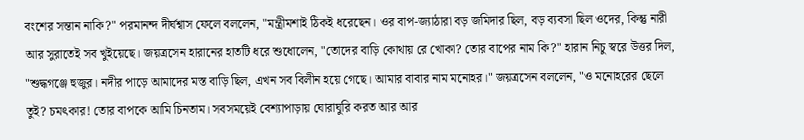বংশের সন্তান নাকি?" পরমানন্দ দীর্ঘশ্বাস ফেলে বললেন, "মন্ত্রীমশাই ঠিকই ধরেছেন। ওর বাপ-জ্যাঠারা বড় জমিদার ছিল, বড় ব্যবসা ছিল ওদের, কিন্তু নারী আর সুরাতেই সব খুইয়েছে। জয়ত্রসেন হারানের হাতটি ধরে শুধোলেন, "তোদের বাড়ি কোথায় রে খোকা? তোর বাপের নাম কি?" হারান নিচু স্বরে উত্তর দিল, "শুদ্ধগঞ্জে হুজুর। নদীর পাড়ে আমাদের মস্ত বাড়ি ছিল, এখন সব বিলীন হয়ে গেছে। আমার বাবার নাম মনোহর।" জয়ত্রসেন বললেন, "ও মনোহরের ছেলে তুই? চমৎকার! তোর বাপকে আমি চিনতাম। সবসময়েই বেশ্যাপাড়ায় ঘোরাঘুরি করত আর আর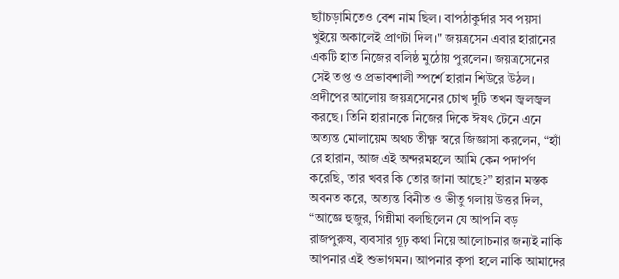ছ্যাঁচড়ামিতেও বেশ নাম ছিল। বাপঠাকুর্দার সব পয়সা খুইয়ে অকালেই প্রাণটা দিল।" জয়ত্রসেন এবার হারানের একটি হাত নিজের বলিষ্ঠ মুঠোয় পুরলেন। জয়ত্রসেনের সেই তপ্ত ও প্রভাবশালী স্পর্শে হারান শিউরে উঠল। প্রদীপের আলোয় জয়ত্রসেনের চোখ দুটি তখন জ্বলজ্বল করছে। তিনি হারানকে নিজের দিকে ঈষৎ টেনে এনে অত্যন্ত মোলায়েম অথচ তীক্ষ্ণ স্বরে জিজ্ঞাসা করলেন, “হ্যাঁ রে হারান, আজ এই অন্দরমহলে আমি কেন পদার্পণ করেছি, তার খবর কি তোর জানা আছে?” হারান মস্তক অবনত করে, অত্যন্ত বিনীত ও ভীতু গলায় উত্তর দিল, “আজ্ঞে হুজুর, গিন্নীমা বলছিলেন যে আপনি বড় রাজপুরুষ, ব্যবসার গূঢ় কথা নিয়ে আলোচনার জন্যই নাকি আপনার এই শুভাগমন। আপনার কৃপা হলে নাকি আমাদের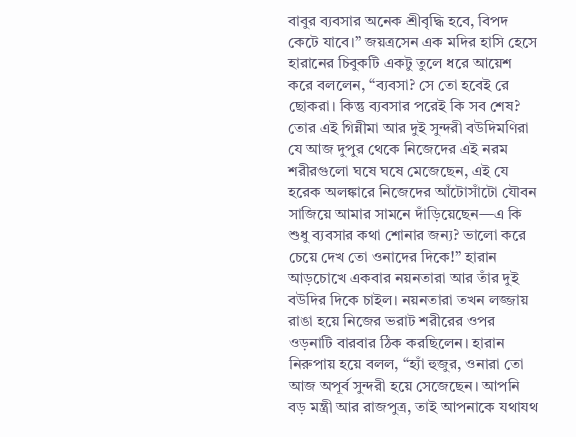বাবুর ব্যবসার অনেক শ্রীবৃদ্ধি হবে, বিপদ কেটে যাবে।” জয়ত্রসেন এক মদির হাসি হেসে হারানের চিবুকটি একটু তুলে ধরে আয়েশ করে বললেন, “ব্যবসা? সে তো হবেই রে ছোকরা। কিন্তু ব্যবসার পরেই কি সব শেষ? তোর এই গিন্নীমা আর দুই সুন্দরী বউদিমণিরা যে আজ দুপুর থেকে নিজেদের এই নরম শরীরগুলো ঘষে ঘষে মেজেছেন, এই যে হরেক অলঙ্কারে নিজেদের আঁটোসাঁটো যৌবন সাজিয়ে আমার সামনে দাঁড়িয়েছেন—এ কি শুধু ব্যবসার কথা শোনার জন্য? ভালো করে চেয়ে দেখ তো ওনাদের দিকে!” হারান আড়চোখে একবার নয়নতারা আর তাঁর দুই বউদির দিকে চাইল। নয়নতারা তখন লজ্জায় রাঙা হয়ে নিজের ভরাট শরীরের ওপর ওড়নাটি বারবার ঠিক করছিলেন। হারান নিরুপায় হয়ে বলল, “হ্যাঁ হুজুর, ওনারা তো আজ অপূর্ব সুন্দরী হয়ে সেজেছেন। আপনি বড় মন্ত্রী আর রাজপুত্র, তাই আপনাকে যথাযথ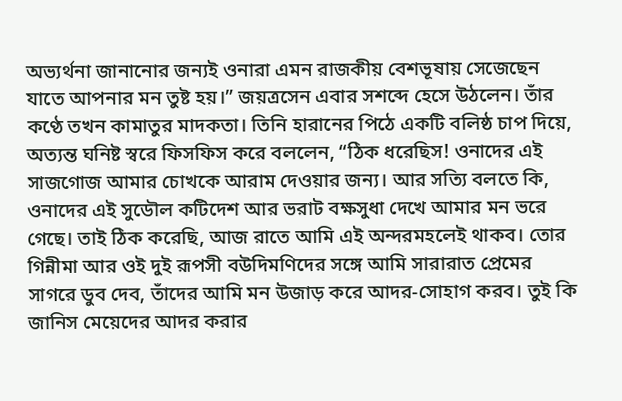অভ্যর্থনা জানানোর জন্যই ওনারা এমন রাজকীয় বেশভূষায় সেজেছেন যাতে আপনার মন তুষ্ট হয়।” জয়ত্রসেন এবার সশব্দে হেসে উঠলেন। তাঁর কণ্ঠে তখন কামাতুর মাদকতা। তিনি হারানের পিঠে একটি বলিষ্ঠ চাপ দিয়ে, অত্যন্ত ঘনিষ্ট স্বরে ফিসফিস করে বললেন, “ঠিক ধরেছিস! ওনাদের এই সাজগোজ আমার চোখকে আরাম দেওয়ার জন্য। আর সত্যি বলতে কি, ওনাদের এই সুডৌল কটিদেশ আর ভরাট বক্ষসুধা দেখে আমার মন ভরে গেছে। তাই ঠিক করেছি, আজ রাতে আমি এই অন্দরমহলেই থাকব। তোর গিন্নীমা আর ওই দুই রূপসী বউদিমণিদের সঙ্গে আমি সারারাত প্রেমের সাগরে ডুব দেব, তাঁদের আমি মন উজাড় করে আদর-সোহাগ করব। তুই কি জানিস মেয়েদের আদর করার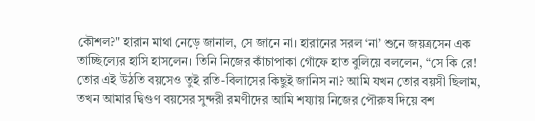কৌশল?" হারান মাথা নেড়ে জানাল, সে জানে না। হারানের সরল ‘না’ শুনে জয়ত্রসেন এক তাচ্ছিল্যের হাসি হাসলেন। তিনি নিজের কাঁচাপাকা গোঁফে হাত বুলিয়ে বললেন, “সে কি রে! তোর এই উঠতি বয়সেও তুই রতি-বিলাসের কিছুই জানিস না? আমি যখন তোর বয়সী ছিলাম, তখন আমার দ্বিগুণ বয়সের সুন্দরী রমণীদের আমি শয্যায় নিজের পৌরুষ দিয়ে বশ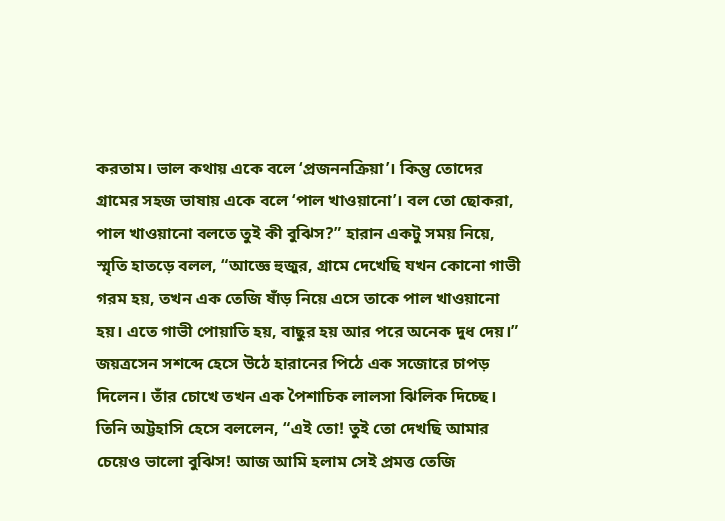করতাম। ভাল কথায় একে বলে ‘প্রজননক্রিয়া’। কিন্তু তোদের গ্রামের সহজ ভাষায় একে বলে ‘পাল খাওয়ানো’। বল তো ছোকরা, পাল খাওয়ানো বলতে তুই কী বুঝিস?” হারান একটু সময় নিয়ে, স্মৃতি হাতড়ে বলল, “আজ্ঞে হুজুর, গ্রামে দেখেছি যখন কোনো গাভী গরম হয়, তখন এক তেজি ষাঁড় নিয়ে এসে তাকে পাল খাওয়ানো হয়। এতে গাভী পোয়াতি হয়, বাছুর হয় আর পরে অনেক দুধ দেয়।” জয়ত্রসেন সশব্দে হেসে উঠে হারানের পিঠে এক সজোরে চাপড় দিলেন। তাঁর চোখে তখন এক পৈশাচিক লালসা ঝিলিক দিচ্ছে। তিনি অট্টহাসি হেসে বললেন, “এই তো! তুই তো দেখছি আমার চেয়েও ভালো বুঝিস! আজ আমি হলাম সেই প্রমত্ত তেজি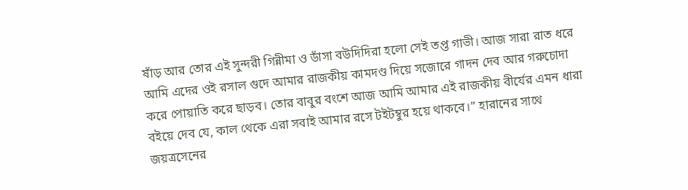ষাঁড় আর তোর এই সুন্দরী গিন্নীমা ও ডাঁসা বউদিদিরা হলো সেই তপ্ত গাভী। আজ সারা রাত ধরে আমি এদের ওই রসাল গুদে আমার রাজকীয় কামদণ্ড দিয়ে সজোরে গাদন দেব আর গরুচোদা করে পোয়াতি করে ছাড়ব। তোর বাবুর বংশে আজ আমি আমার এই রাজকীয় বীর্যের এমন ধারা বইয়ে দেব যে, কাল থেকে এরা সবাই আমার রসে টইটম্বুর হয়ে থাকবে।” হারানের সাথে জয়ত্রসেনের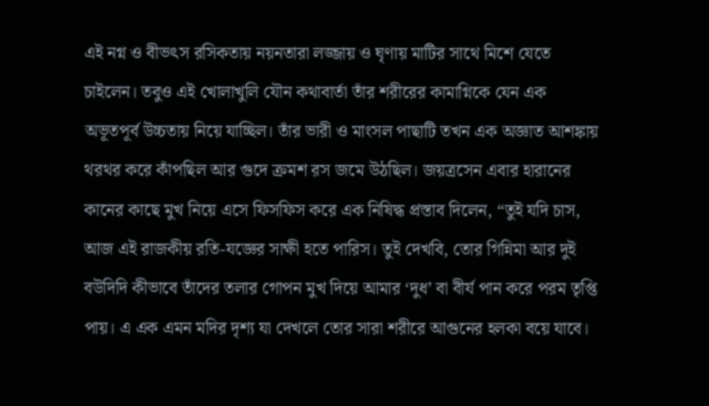এই নগ্ন ও বীভৎস রসিকতায় নয়নতারা লজ্জায় ও ঘৃণায় মাটির সাথে মিশে যেতে চাইলেন। তবুও এই খোলাখুলি যৌন কথাবার্তা তাঁর শরীরের কামাগ্নিকে যেন এক অভূতপূর্ব উচ্চতায় নিয়ে যাচ্ছিল। তাঁর ভারী ও মাংসল পাছাটি তখন এক অজ্ঞাত আশঙ্কায় থরথর করে কাঁপছিল আর গুদে ক্রমশ রস জমে উঠছিল। জয়ত্রসেন এবার হারানের কানের কাছে মুখ নিয়ে এসে ফিসফিস করে এক নিষিদ্ধ প্রস্তাব দিলেন, “তুই যদি চাস, আজ এই রাজকীয় রতি-যজ্ঞের সাক্ষী হতে পারিস। তুই দেখবি, তোর গিন্নিমা আর দুই বউদিদি কীভাবে তাঁদের তলার গোপন মুখ দিয়ে আমার ‘দুধ’ বা বীর্য পান করে পরম তৃপ্তি পায়। এ এক এমন মদির দৃশ্য যা দেখলে তোর সারা শরীরে আগুনের হলকা বয়ে যাবে।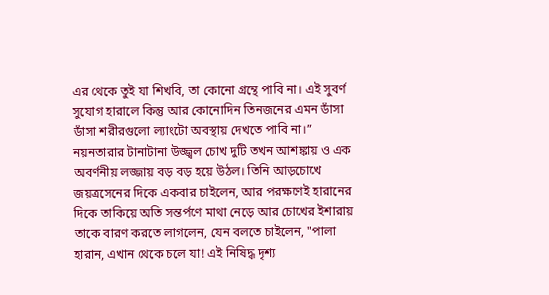এর থেকে তুই যা শিখবি, তা কোনো গ্রন্থে পাবি না। এই সুবর্ণ সুযোগ হারালে কিন্তু আর কোনোদিন তিনজনের এমন ডাঁসা ডাঁসা শরীরগুলো ল্যাংটো অবস্থায় দেখতে পাবি না।” নয়নতারার টানাটানা উজ্জ্বল চোখ দুটি তখন আশঙ্কায় ও এক অবর্ণনীয় লজ্জায় বড় বড় হয়ে উঠল। তিনি আড়চোখে জয়ত্রসেনের দিকে একবার চাইলেন, আর পরক্ষণেই হারানের দিকে তাকিয়ে অতি সন্তর্পণে মাথা নেড়ে আর চোখের ইশারায় তাকে বারণ করতে লাগলেন, যেন বলতে চাইলেন, "পালা হারান, এখান থেকে চলে যা! এই নিষিদ্ধ দৃশ্য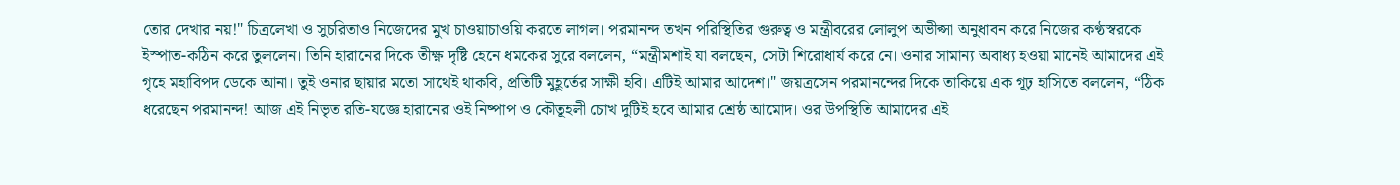তোর দেখার নয়!" চিত্রলেখা ও সুচরিতাও নিজেদের মুখ চাওয়াচাওয়ি করতে লাগল। পরমানন্দ তখন পরিস্থিতির গুরুত্ব ও মন্ত্রীবরের লোলুপ অভীপ্সা অনুধাবন করে নিজের কণ্ঠস্বরকে ইস্পাত-কঠিন করে তুললেন। তিনি হারানের দিকে তীক্ষ্ণ দৃষ্টি হেনে ধমকের সুরে বললেন, “মন্ত্রীমশাই যা বলছেন, সেটা শিরোধার্য করে নে। ওনার সামান্য অবাধ্য হওয়া মানেই আমাদের এই গৃহে মহাবিপদ ডেকে আনা। তুই ওনার ছায়ার মতো সাথেই থাকবি, প্রতিটি মুহূর্তের সাক্ষী হবি। এটিই আমার আদেশ।" জয়ত্রসেন পরমানন্দের দিকে তাকিয়ে এক গূঢ় হাসিতে বললেন, “ঠিক ধরেছেন পরমানন্দ! আজ এই নিভৃত রতি-যজ্ঞে হারানের ওই নিষ্পাপ ও কৌতূহলী চোখ দুটিই হবে আমার শ্রেষ্ঠ আমোদ। ওর উপস্থিতি আমাদের এই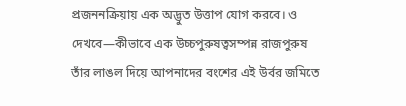প্রজননক্রিয়ায় এক অদ্ভুত উত্তাপ যোগ করবে। ও দেখবে—কীভাবে এক উচ্চপুরুষত্বসম্পন্ন রাজপুরুষ তাঁর লাঙল দিয়ে আপনাদের বংশের এই উর্বর জমিতে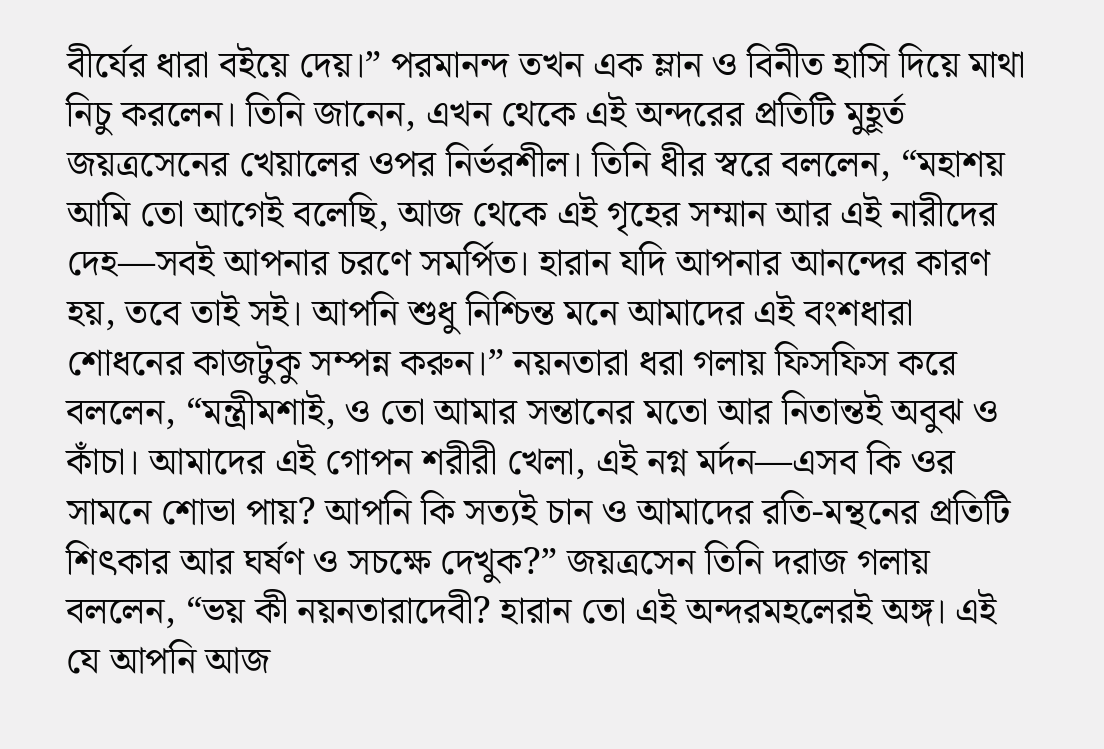বীর্যের ধারা বইয়ে দেয়।” পরমানন্দ তখন এক ম্লান ও বিনীত হাসি দিয়ে মাথা নিচু করলেন। তিনি জানেন, এখন থেকে এই অন্দরের প্রতিটি মুহূর্ত জয়ত্রসেনের খেয়ালের ওপর নির্ভরশীল। তিনি ধীর স্বরে বললেন, “মহাশয় আমি তো আগেই বলেছি, আজ থেকে এই গৃহের সম্মান আর এই নারীদের দেহ—সবই আপনার চরণে সমর্পিত। হারান যদি আপনার আনন্দের কারণ হয়, তবে তাই সই। আপনি শুধু নিশ্চিন্ত মনে আমাদের এই বংশধারা শোধনের কাজটুকু সম্পন্ন করুন।” নয়নতারা ধরা গলায় ফিসফিস করে বললেন, “মন্ত্রীমশাই, ও তো আমার সন্তানের মতো আর নিতান্তই অবুঝ ও কাঁচা। আমাদের এই গোপন শরীরী খেলা, এই নগ্ন মর্দন—এসব কি ওর সামনে শোভা পায়? আপনি কি সত্যই চান ও আমাদের রতি-মন্থনের প্রতিটি শিৎকার আর ঘর্ষণ ও সচক্ষে দেখুক?” জয়ত্রসেন তিনি দরাজ গলায় বললেন, “ভয় কী নয়নতারাদেবী? হারান তো এই অন্দরমহলেরই অঙ্গ। এই যে আপনি আজ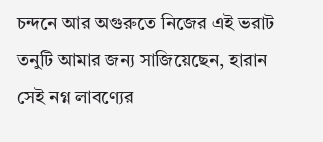চন্দনে আর অগুরুতে নিজের এই ভরাট তনুটি আমার জন্য সাজিয়েছেন, হারান সেই নগ্ন লাবণ্যের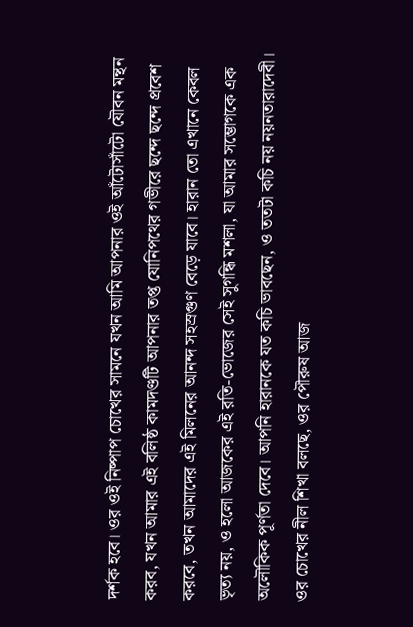দর্শক হবে। ওর ওই নিষ্পাপ চোখের সামনে যখন আমি আপনার ওই আঁটোসাঁটো যৌবন মন্থন করব, যখন আমার এই বলিষ্ঠ কামদণ্ডটি আপনার তপ্ত যোনিপথের গভীরে ছন্দে ছন্দে প্রবেশ করবে, তখন আমাদের এই মিলনের আনন্দ সহস্রগুণ বেড়ে যাবে। হারান তো এখানে কেবল ভৃত্য নয়, ও হলো আজকের এই রতি-ভোজের সেই সুগন্ধি মশলা, যা আমার সম্ভোগকে এক অলৌকিক পূর্ণতা দেবে। আপনি হারানকে যত কচি ভাবছেন, ও ততটা কচি নয় নয়নতারাদেবী। ওর চোখের নীল শিখা বলছে, ওর পৌরুষ আজ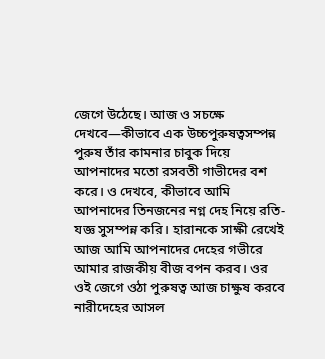জেগে উঠেছে। আজ ও সচক্ষে দেখবে—কীভাবে এক উচ্চপুরুষত্বসম্পন্ন পুরুষ তাঁর কামনার চাবুক দিয়ে আপনাদের মতো রসবতী গাভীদের বশ করে। ও দেখবে, কীভাবে আমি আপনাদের তিনজনের নগ্ন দেহ নিয়ে রতি-যজ্ঞ সুসম্পন্ন করি। হারানকে সাক্ষী রেখেই আজ আমি আপনাদের দেহের গভীরে আমার রাজকীয় বীজ বপন করব। ওর ওই জেগে ওঠা পুরুষত্ব আজ চাক্ষুষ করবে নারীদেহের আসল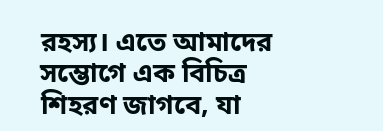রহস্য। এতে আমাদের সম্ভোগে এক বিচিত্র শিহরণ জাগবে, যা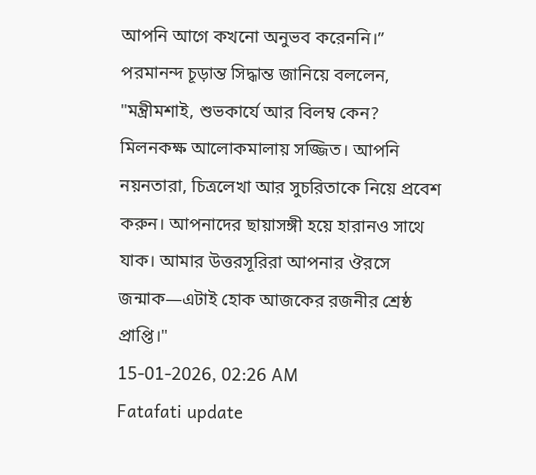আপনি আগে কখনো অনুভব করেননি।” পরমানন্দ চূড়ান্ত সিদ্ধান্ত জানিয়ে বললেন, "মন্ত্রীমশাই, শুভকার্যে আর বিলম্ব কেন? মিলনকক্ষ আলোকমালায় সজ্জিত। আপনি নয়নতারা, চিত্রলেখা আর সুচরিতাকে নিয়ে প্রবেশ করুন। আপনাদের ছায়াসঙ্গী হয়ে হারানও সাথে যাক। আমার উত্তরসূরিরা আপনার ঔরসে জন্মাক—এটাই হোক আজকের রজনীর শ্রেষ্ঠ প্রাপ্তি।"
15-01-2026, 02:26 AM
Fatafati update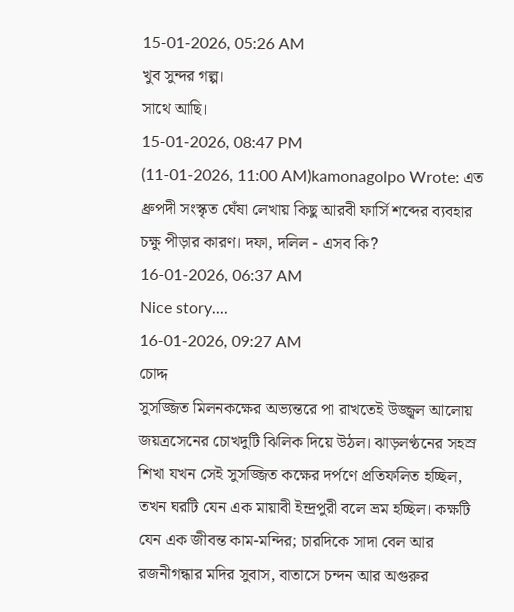15-01-2026, 05:26 AM
খুব সুন্দর গল্প।
সাথে আছি।
15-01-2026, 08:47 PM
(11-01-2026, 11:00 AM)kamonagolpo Wrote: এত ধ্রুপদী সংস্কৃত ঘেঁষা লেখায় কিছু আরবী ফার্সি শব্দের ব্যবহার চক্ষু পীড়ার কারণ। দফা, দলিল - এসব কি?
16-01-2026, 06:37 AM
Nice story....
16-01-2026, 09:27 AM
চোদ্দ
সুসজ্জিত মিলনকক্ষের অভ্যন্তরে পা রাখতেই উজ্জ্বল আলোয় জয়ত্রসেনের চোখদুটি ঝিলিক দিয়ে উঠল। ঝাড়লণ্ঠনের সহস্র শিখা যখন সেই সুসজ্জিত কক্ষের দর্পণে প্রতিফলিত হচ্ছিল, তখন ঘরটি যেন এক মায়াবী ইন্দ্রপুরী বলে ভ্রম হচ্ছিল। কক্ষটি যেন এক জীবন্ত কাম-মন্দির; চারদিকে সাদা বেল আর রজনীগন্ধার মদির সুবাস, বাতাসে চন্দন আর অগুরুর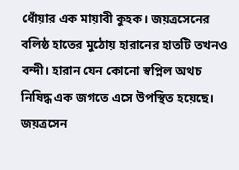ধোঁয়ার এক মায়াবী কুহক। জয়ত্রসেনের বলিষ্ঠ হাতের মুঠোয় হারানের হাতটি তখনও বন্দী। হারান যেন কোনো স্বপ্নিল অথচ নিষিদ্ধ এক জগতে এসে উপস্থিত হয়েছে। জয়ত্রসেন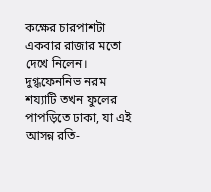কক্ষের চারপাশটা একবার রাজার মতো দেখে নিলেন। দুগ্ধফেননিভ নরম শয্যাটি তখন ফুলের পাপড়িতে ঢাকা, যা এই আসন্ন রতি-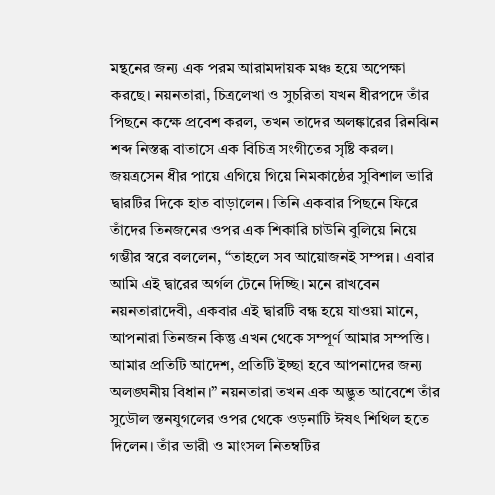মন্থনের জন্য এক পরম আরামদায়ক মঞ্চ হয়ে অপেক্ষা করছে। নয়নতারা, চিত্রলেখা ও সুচরিতা যখন ধীরপদে তাঁর পিছনে কক্ষে প্রবেশ করল, তখন তাদের অলঙ্কারের রিনঝিন শব্দ নিস্তব্ধ বাতাসে এক বিচিত্র সংগীতের সৃষ্টি করল। জয়ত্রসেন ধীর পায়ে এগিয়ে গিয়ে নিমকাষ্ঠের সুবিশাল ভারি দ্বারটির দিকে হাত বাড়ালেন। তিনি একবার পিছনে ফিরে তাঁদের তিনজনের ওপর এক শিকারি চাউনি বুলিয়ে নিয়ে গম্ভীর স্বরে বললেন, “তাহলে সব আয়োজনই সম্পন্ন। এবার আমি এই দ্বারের অর্গল টেনে দিচ্ছি। মনে রাখবেন নয়নতারাদেবী, একবার এই দ্বারটি বন্ধ হয়ে যাওয়া মানে, আপনারা তিনজন কিন্তু এখন থেকে সম্পূর্ণ আমার সম্পত্তি। আমার প্রতিটি আদেশ, প্রতিটি ইচ্ছা হবে আপনাদের জন্য অলঙ্ঘনীয় বিধান।” নয়নতারা তখন এক অদ্ভুত আবেশে তাঁর সুডৌল স্তনযুগলের ওপর থেকে ওড়নাটি ঈষৎ শিথিল হতে দিলেন। তাঁর ভারী ও মাংসল নিতম্বটির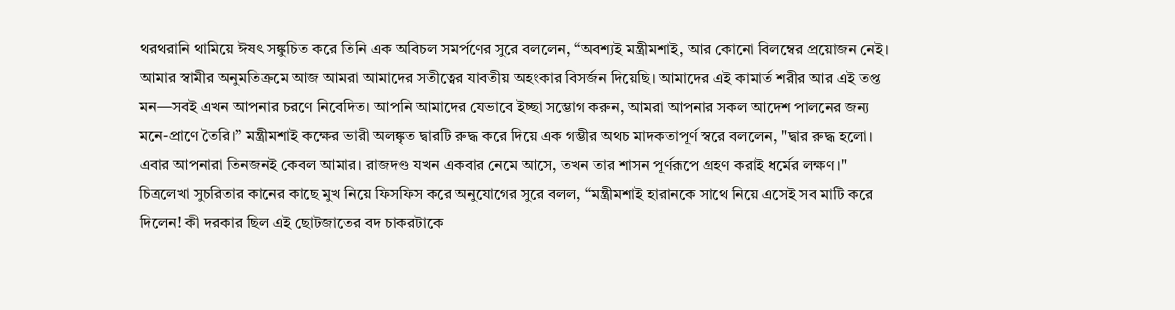থরথরানি থামিয়ে ঈষৎ সঙ্কুচিত করে তিনি এক অবিচল সমর্পণের সুরে বললেন, “অবশ্যই মন্ত্রীমশাই, আর কোনো বিলম্বের প্রয়োজন নেই। আমার স্বামীর অনুমতিক্রমে আজ আমরা আমাদের সতীত্বের যাবতীয় অহংকার বিসর্জন দিয়েছি। আমাদের এই কামার্ত শরীর আর এই তপ্ত মন—সবই এখন আপনার চরণে নিবেদিত। আপনি আমাদের যেভাবে ইচ্ছা সম্ভোগ করুন, আমরা আপনার সকল আদেশ পালনের জন্য মনে-প্রাণে তৈরি।” মন্ত্রীমশাই কক্ষের ভারী অলঙ্কৃত দ্বারটি রুদ্ধ করে দিয়ে এক গম্ভীর অথচ মাদকতাপূর্ণ স্বরে বললেন, "দ্বার রুদ্ধ হলো। এবার আপনারা তিনজনই কেবল আমার। রাজদণ্ড যখন একবার নেমে আসে, তখন তার শাসন পূর্ণরূপে গ্রহণ করাই ধর্মের লক্ষণ।" চিত্রলেখা সুচরিতার কানের কাছে মুখ নিয়ে ফিসফিস করে অনুযোগের সুরে বলল, “মন্ত্রীমশাই হারানকে সাথে নিয়ে এসেই সব মাটি করে দিলেন! কী দরকার ছিল এই ছোটজাতের বদ চাকরটাকে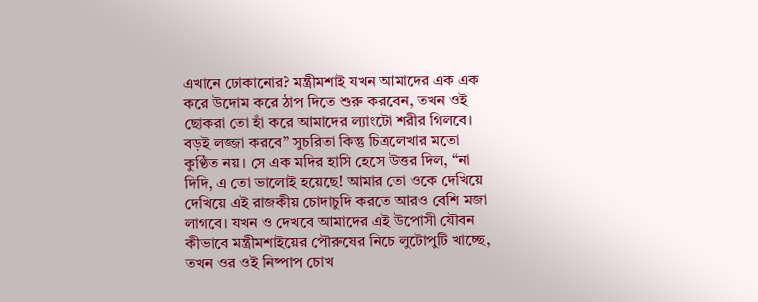এখানে ঢোকানোর? মন্ত্রীমশাই যখন আমাদের এক এক করে উদোম করে ঠাপ দিতে শুরু করবেন, তখন ওই ছোকরা তো হাঁ করে আমাদের ল্যাংটো শরীর গিলবে। বড়ই লজ্জা করবে” সুচরিতা কিন্তু চিত্রলেখার মতো কুণ্ঠিত নয়। সে এক মদির হাসি হেসে উত্তর দিল, “না দিদি, এ তো ভালোই হয়েছে! আমার তো ওকে দেখিয়ে দেখিয়ে এই রাজকীয় চোদাচুদি করতে আরও বেশি মজা লাগবে। যখন ও দেখবে আমাদের এই উপোসী যৌবন কীভাবে মন্ত্রীমশাইয়ের পৌরুষের নিচে লুটোপুটি খাচ্ছে, তখন ওর ওই নিষ্পাপ চোখ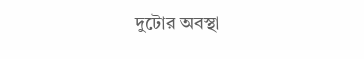দুটোর অবস্থা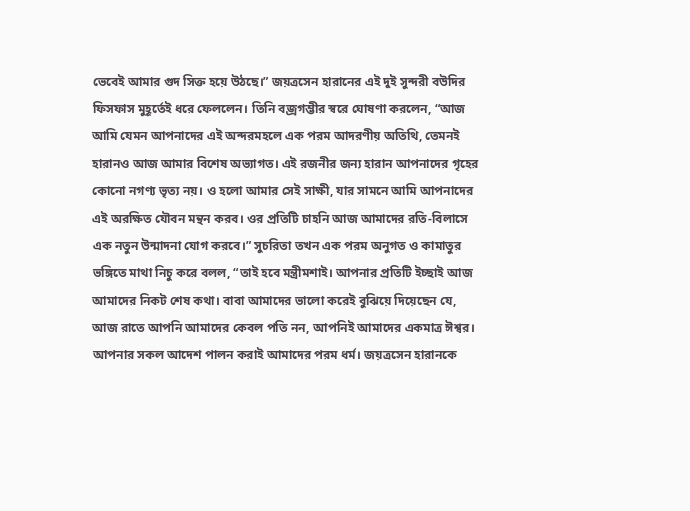ভেবেই আমার গুদ সিক্ত হয়ে উঠছে।” জয়ত্রসেন হারানের এই দুই সুন্দরী বউদির ফিসফাস মুহূর্তেই ধরে ফেললেন। তিনি বজ্রগম্ভীর স্বরে ঘোষণা করলেন, “আজ আমি যেমন আপনাদের এই অন্দরমহলে এক পরম আদরণীয় অতিথি, তেমনই হারানও আজ আমার বিশেষ অভ্যাগত। এই রজনীর জন্য হারান আপনাদের গৃহের কোনো নগণ্য ভৃত্য নয়। ও হলো আমার সেই সাক্ষী, যার সামনে আমি আপনাদের এই অরক্ষিত যৌবন মন্থন করব। ওর প্রতিটি চাহনি আজ আমাদের রতি-বিলাসে এক নতুন উন্মাদনা যোগ করবে।” সুচরিতা তখন এক পরম অনুগত ও কামাতুর ভঙ্গিতে মাথা নিচু করে বলল, “তাই হবে মন্ত্রীমশাই। আপনার প্রতিটি ইচ্ছাই আজ আমাদের নিকট শেষ কথা। বাবা আমাদের ভালো করেই বুঝিয়ে দিয়েছেন যে, আজ রাতে আপনি আমাদের কেবল পতি নন, আপনিই আমাদের একমাত্র ঈশ্বর। আপনার সকল আদেশ পালন করাই আমাদের পরম ধর্ম। জয়ত্রসেন হারানকে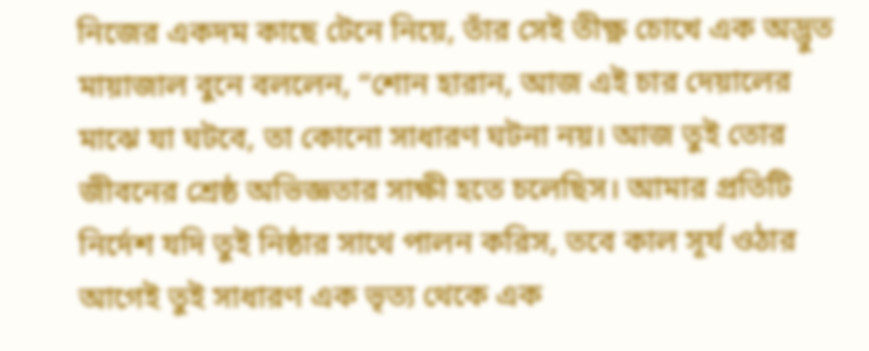নিজের একদম কাছে টেনে নিয়ে, তাঁর সেই তীক্ষ্ণ চোখে এক অদ্ভুত মায়াজাল বুনে বললেন, “শোন হারান, আজ এই চার দেয়ালের মাঝে যা ঘটবে, তা কোনো সাধারণ ঘটনা নয়। আজ তুই তোর জীবনের শ্রেষ্ঠ অভিজ্ঞতার সাক্ষী হতে চলেছিস। আমার প্রতিটি নির্দেশ যদি তুই নিষ্ঠার সাথে পালন করিস, তবে কাল সূর্য ওঠার আগেই তুই সাধারণ এক ভৃত্য থেকে এক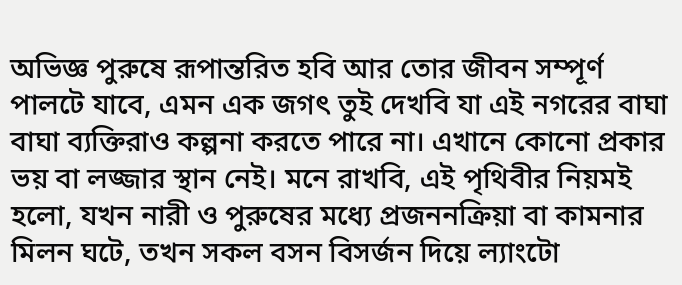অভিজ্ঞ পুরুষে রূপান্তরিত হবি আর তোর জীবন সম্পূর্ণ পালটে যাবে, এমন এক জগৎ তুই দেখবি যা এই নগরের বাঘা বাঘা ব্যক্তিরাও কল্পনা করতে পারে না। এখানে কোনো প্রকার ভয় বা লজ্জার স্থান নেই। মনে রাখবি, এই পৃথিবীর নিয়মই হলো, যখন নারী ও পুরুষের মধ্যে প্রজননক্রিয়া বা কামনার মিলন ঘটে, তখন সকল বসন বিসর্জন দিয়ে ল্যাংটো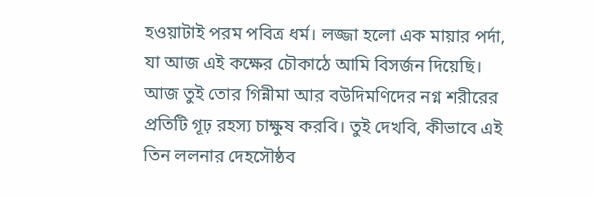হওয়াটাই পরম পবিত্র ধর্ম। লজ্জা হলো এক মায়ার পর্দা, যা আজ এই কক্ষের চৌকাঠে আমি বিসর্জন দিয়েছি। আজ তুই তোর গিন্নীমা আর বউদিমণিদের নগ্ন শরীরের প্রতিটি গূঢ় রহস্য চাক্ষুষ করবি। তুই দেখবি, কীভাবে এই তিন ললনার দেহসৌষ্ঠব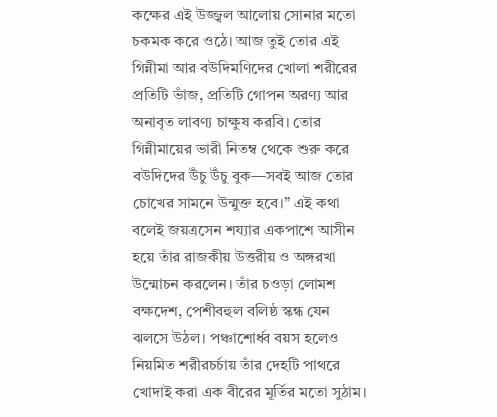কক্ষের এই উজ্জ্বল আলোয় সোনার মতো চকমক করে ওঠে। আজ তুই তোর এই গিন্নীমা আর বউদিমণিদের খোলা শরীরের প্রতিটি ভাঁজ, প্রতিটি গোপন অরণ্য আর অনাবৃত লাবণ্য চাক্ষুষ করবি। তোর গিন্নীমায়ের ভারী নিতম্ব থেকে শুরু করে বউদিদের উঁচু উঁচু বুক—সবই আজ তোর চোখের সামনে উন্মুক্ত হবে।” এই কথা বলেই জয়ত্রসেন শয্যার একপাশে আসীন হয়ে তাঁর রাজকীয় উত্তরীয় ও অঙ্গরখা উন্মোচন করলেন। তাঁর চওড়া লোমশ বক্ষদেশ, পেশীবহুল বলিষ্ঠ স্কন্ধ যেন ঝলসে উঠল। পঞ্চাশোর্ধ্ব বয়স হলেও নিয়মিত শরীরচর্চায় তাঁর দেহটি পাথরে খোদাই করা এক বীরের মূর্তির মতো সুঠাম।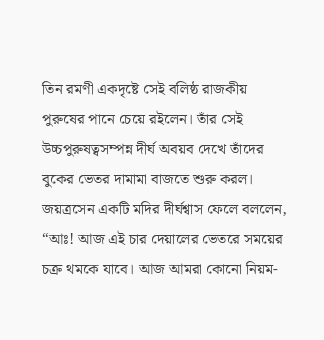তিন রমণী একদৃষ্টে সেই বলিষ্ঠ রাজকীয় পুরুষের পানে চেয়ে রইলেন। তাঁর সেই উচ্চপুরুষত্বসম্পন্ন দীর্ঘ অবয়ব দেখে তাঁদের বুকের ভেতর দামামা বাজতে শুরু করল। জয়ত্রসেন একটি মদির দীর্ঘশ্বাস ফেলে বললেন, “আঃ! আজ এই চার দেয়ালের ভেতরে সময়ের চক্র থমকে যাবে। আজ আমরা কোনো নিয়ম-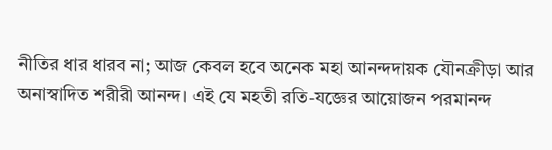নীতির ধার ধারব না; আজ কেবল হবে অনেক মহা আনন্দদায়ক যৌনক্রীড়া আর অনাস্বাদিত শরীরী আনন্দ। এই যে মহতী রতি-যজ্ঞের আয়োজন পরমানন্দ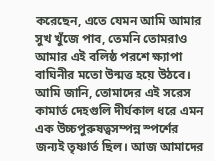করেছেন, এতে যেমন আমি আমার সুখ খুঁজে পাব, তেমনি তোমরাও আমার এই বলিষ্ঠ পরশে ক্ষ্যাপা বাঘিনীর মতো উন্মত্ত হয়ে উঠবে। আমি জানি, তোমাদের এই সরেস কামার্ত দেহগুলি দীর্ঘকাল ধরে এমন এক উচ্চপুরুষত্বসম্পন্ন স্পর্শের জন্যই তৃষ্ণার্ত ছিল। আজ আমাদের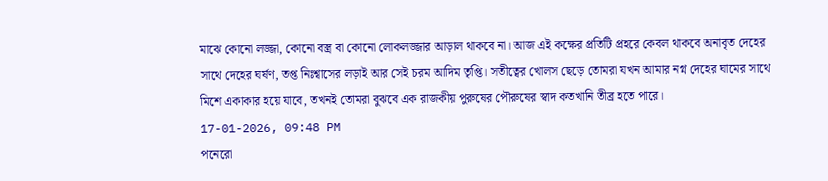মাঝে কোনো লজ্জা, কোনো বস্ত্র বা কোনো লোকলজ্জার আড়াল থাকবে না। আজ এই কক্ষের প্রতিটি প্রহরে কেবল থাকবে অনাবৃত দেহের সাথে দেহের ঘর্ষণ, তপ্ত নিঃশ্বাসের লড়াই আর সেই চরম আদিম তৃপ্তি। সতীত্বের খোলস ছেড়ে তোমরা যখন আমার নগ্ন দেহের ঘামের সাথে মিশে একাকার হয়ে যাবে, তখনই তোমরা বুঝবে এক রাজকীয় পুরুষের পৌরুষের স্বাদ কতখানি তীব্র হতে পারে।
17-01-2026, 09:48 PM
পনেরো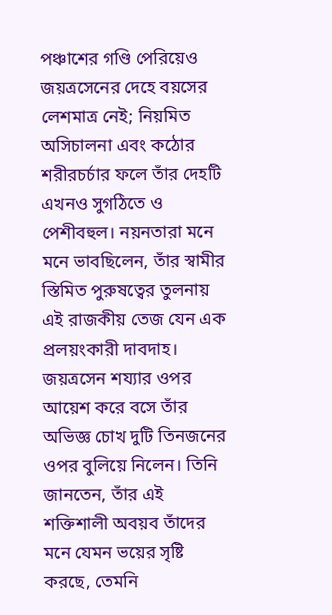পঞ্চাশের গণ্ডি পেরিয়েও জয়ত্রসেনের দেহে বয়সের লেশমাত্র নেই; নিয়মিত অসিচালনা এবং কঠোর শরীরচর্চার ফলে তাঁর দেহটি এখনও সুগঠিতে ও পেশীবহুল। নয়নতারা মনে মনে ভাবছিলেন, তাঁর স্বামীর স্তিমিত পুরুষত্বের তুলনায় এই রাজকীয় তেজ যেন এক প্রলয়ংকারী দাবদাহ। জয়ত্রসেন শয্যার ওপর আয়েশ করে বসে তাঁর অভিজ্ঞ চোখ দুটি তিনজনের ওপর বুলিয়ে নিলেন। তিনি জানতেন, তাঁর এই শক্তিশালী অবয়ব তাঁদের মনে যেমন ভয়ের সৃষ্টি করছে, তেমনি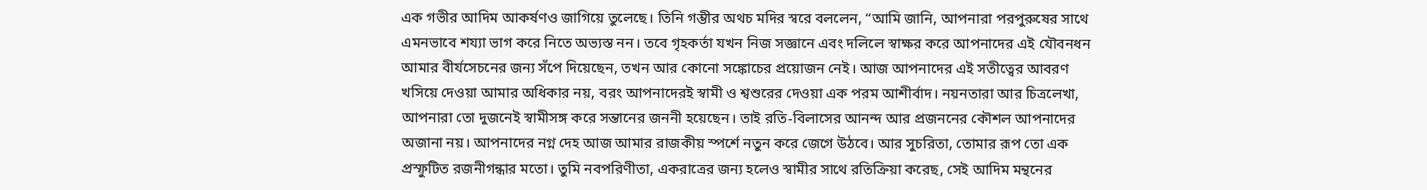এক গভীর আদিম আকর্ষণও জাগিয়ে তুলেছে। তিনি গম্ভীর অথচ মদির স্বরে বললেন, “আমি জানি, আপনারা পরপুরুষের সাথে এমনভাবে শয্যা ভাগ করে নিতে অভ্যস্ত নন। তবে গৃহকর্তা যখন নিজ সজ্ঞানে এবং দলিলে স্বাক্ষর করে আপনাদের এই যৌবনধন আমার বীর্যসেচনের জন্য সঁপে দিয়েছেন, তখন আর কোনো সঙ্কোচের প্রয়োজন নেই। আজ আপনাদের এই সতীত্বের আবরণ খসিয়ে দেওয়া আমার অধিকার নয়, বরং আপনাদেরই স্বামী ও শ্বশুরের দেওয়া এক পরম আশীর্বাদ। নয়নতারা আর চিত্রলেখা, আপনারা তো দুজনেই স্বামীসঙ্গ করে সন্তানের জননী হয়েছেন। তাই রতি-বিলাসের আনন্দ আর প্রজননের কৌশল আপনাদের অজানা নয়। আপনাদের নগ্ন দেহ আজ আমার রাজকীয় স্পর্শে নতুন করে জেগে উঠবে। আর সুচরিতা, তোমার রূপ তো এক প্রস্ফুটিত রজনীগন্ধার মতো। তুমি নবপরিণীতা, একরাত্রের জন্য হলেও স্বামীর সাথে রতিক্রিয়া করেছ, সেই আদিম মন্থনের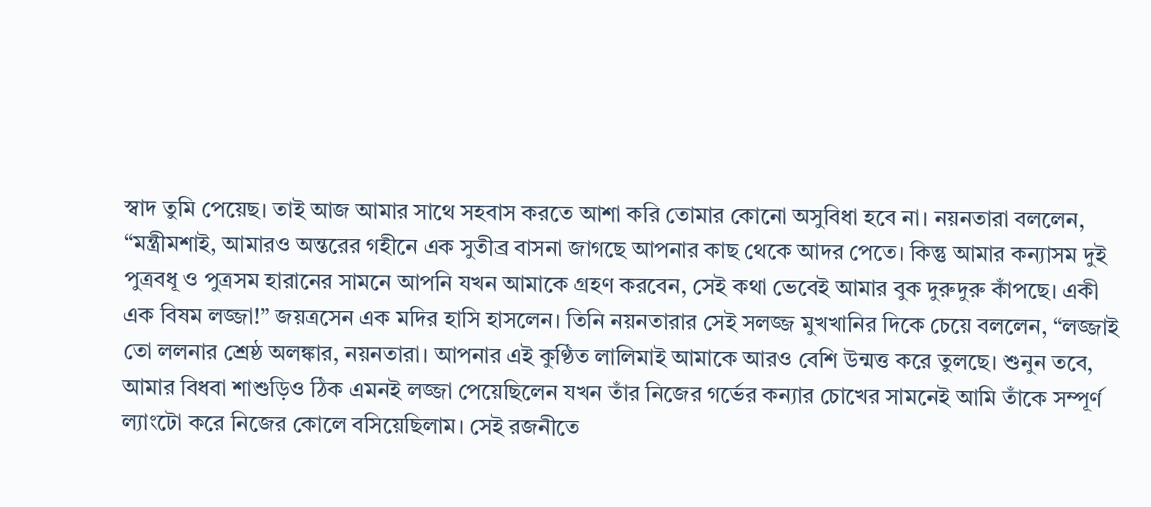স্বাদ তুমি পেয়েছ। তাই আজ আমার সাথে সহবাস করতে আশা করি তোমার কোনো অসুবিধা হবে না। নয়নতারা বললেন, “মন্ত্রীমশাই, আমারও অন্তরের গহীনে এক সুতীব্র বাসনা জাগছে আপনার কাছ থেকে আদর পেতে। কিন্তু আমার কন্যাসম দুই পুত্রবধূ ও পুত্রসম হারানের সামনে আপনি যখন আমাকে গ্রহণ করবেন, সেই কথা ভেবেই আমার বুক দুরুদুরু কাঁপছে। একী এক বিষম লজ্জা!” জয়ত্রসেন এক মদির হাসি হাসলেন। তিনি নয়নতারার সেই সলজ্জ মুখখানির দিকে চেয়ে বললেন, “লজ্জাই তো ললনার শ্রেষ্ঠ অলঙ্কার, নয়নতারা। আপনার এই কুণ্ঠিত লালিমাই আমাকে আরও বেশি উন্মত্ত করে তুলছে। শুনুন তবে, আমার বিধবা শাশুড়িও ঠিক এমনই লজ্জা পেয়েছিলেন যখন তাঁর নিজের গর্ভের কন্যার চোখের সামনেই আমি তাঁকে সম্পূর্ণ ল্যাংটো করে নিজের কোলে বসিয়েছিলাম। সেই রজনীতে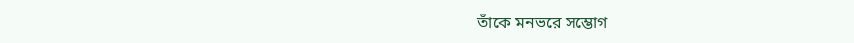তাঁকে মনভরে সম্ভোগ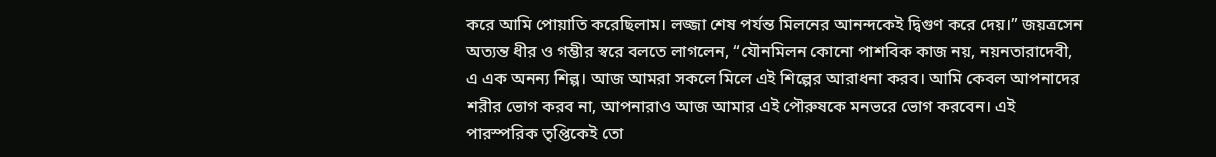করে আমি পোয়াতি করেছিলাম। লজ্জা শেষ পর্যন্ত মিলনের আনন্দকেই দ্বিগুণ করে দেয়।” জয়ত্রসেন অত্যন্ত ধীর ও গম্ভীর স্বরে বলতে লাগলেন, “যৌনমিলন কোনো পাশবিক কাজ নয়, নয়নতারাদেবী, এ এক অনন্য শিল্প। আজ আমরা সকলে মিলে এই শিল্পের আরাধনা করব। আমি কেবল আপনাদের শরীর ভোগ করব না, আপনারাও আজ আমার এই পৌরুষকে মনভরে ভোগ করবেন। এই পারস্পরিক তৃপ্তিকেই তো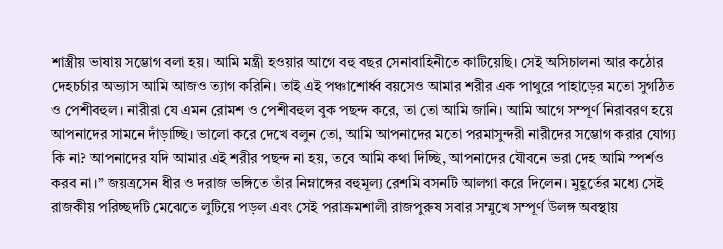শাস্ত্রীয় ভাষায় সম্ভোগ বলা হয়। আমি মন্ত্রী হওয়ার আগে বহু বছর সেনাবাহিনীতে কাটিয়েছি। সেই অসিচালনা আর কঠোর দেহচর্চার অভ্যাস আমি আজও ত্যাগ করিনি। তাই এই পঞ্চাশোর্ধ্ব বয়সেও আমার শরীর এক পাথুরে পাহাড়ের মতো সুগঠিত ও পেশীবহুল। নারীরা যে এমন রোমশ ও পেশীবহুল বুক পছন্দ করে, তা তো আমি জানি। আমি আগে সম্পূর্ণ নিরাবরণ হয়ে আপনাদের সামনে দাঁড়াচ্ছি। ভালো করে দেখে বলুন তো, আমি আপনাদের মতো পরমাসুন্দরী নারীদের সম্ভোগ করার যোগ্য কি না? আপনাদের যদি আমার এই শরীর পছন্দ না হয়, তবে আমি কথা দিচ্ছি, আপনাদের যৌবনে ভরা দেহ আমি স্পর্শও করব না।” জয়ত্রসেন ধীর ও দরাজ ভঙ্গিতে তাঁর নিম্নাঙ্গের বহুমূল্য রেশমি বসনটি আলগা করে দিলেন। মুহূর্তের মধ্যে সেই রাজকীয় পরিচ্ছদটি মেঝেতে লুটিয়ে পড়ল এবং সেই পরাক্রমশালী রাজপুরুষ সবার সম্মুখে সম্পূর্ণ উলঙ্গ অবস্থায়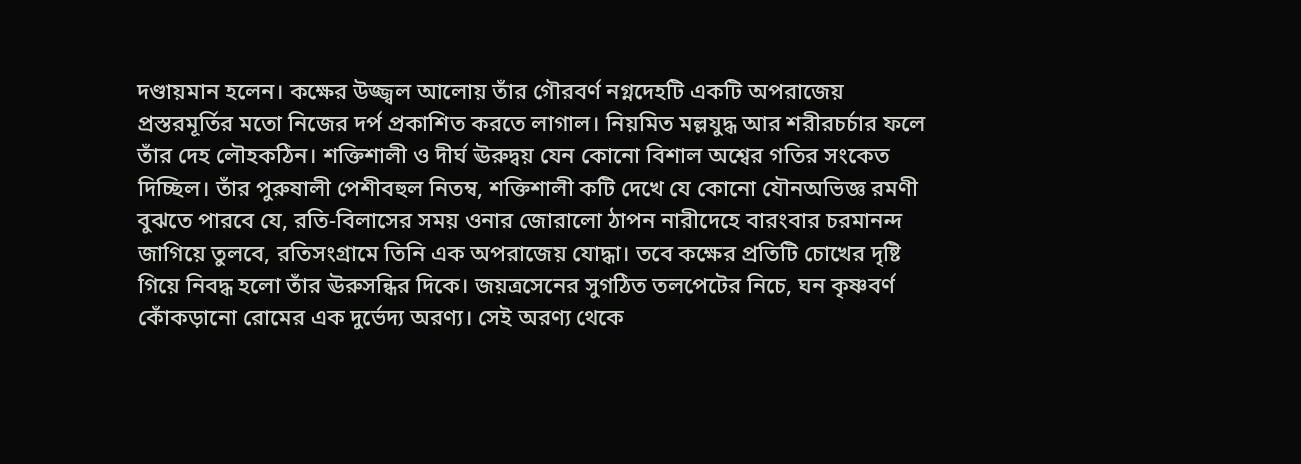দণ্ডায়মান হলেন। কক্ষের উজ্জ্বল আলোয় তাঁর গৌরবর্ণ নগ্নদেহটি একটি অপরাজেয় প্রস্তরমূর্তির মতো নিজের দর্প প্রকাশিত করতে লাগাল। নিয়মিত মল্লযুদ্ধ আর শরীরচর্চার ফলে তাঁর দেহ লৌহকঠিন। শক্তিশালী ও দীর্ঘ ঊরুদ্বয় যেন কোনো বিশাল অশ্বের গতির সংকেত দিচ্ছিল। তাঁর পুরুষালী পেশীবহুল নিতম্ব, শক্তিশালী কটি দেখে যে কোনো যৌনঅভিজ্ঞ রমণী বুঝতে পারবে যে, রতি-বিলাসের সময় ওনার জোরালো ঠাপন নারীদেহে বারংবার চরমানন্দ জাগিয়ে তুলবে, রতিসংগ্রামে তিনি এক অপরাজেয় যোদ্ধা। তবে কক্ষের প্রতিটি চোখের দৃষ্টি গিয়ে নিবদ্ধ হলো তাঁর ঊরুসন্ধির দিকে। জয়ত্রসেনের সুগঠিত তলপেটের নিচে, ঘন কৃষ্ণবর্ণ কোঁকড়ানো রোমের এক দুর্ভেদ্য অরণ্য। সেই অরণ্য থেকে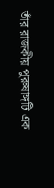তাঁর রাজকীয় পুরুষাঙ্গটি এক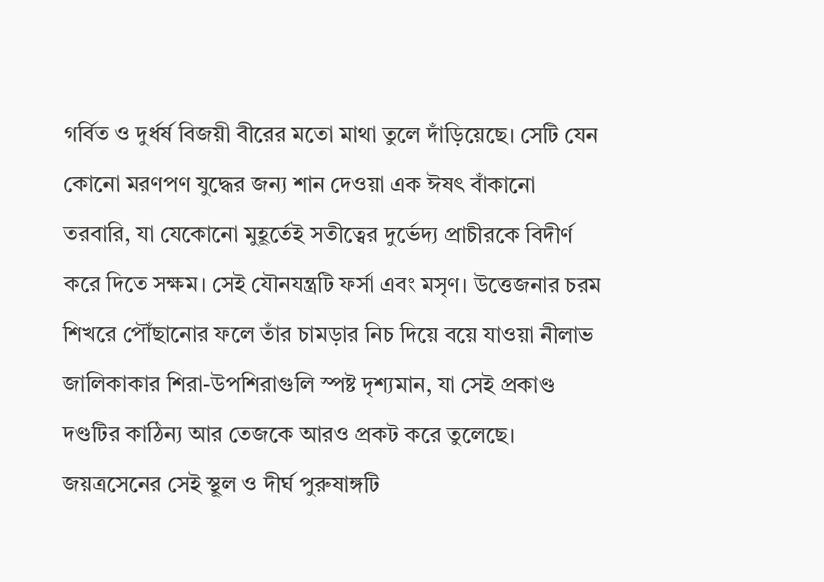গর্বিত ও দুর্ধর্ষ বিজয়ী বীরের মতো মাথা তুলে দাঁড়িয়েছে। সেটি যেন কোনো মরণপণ যুদ্ধের জন্য শান দেওয়া এক ঈষৎ বাঁকানো তরবারি, যা যেকোনো মুহূর্তেই সতীত্বের দুর্ভেদ্য প্রাচীরকে বিদীর্ণ করে দিতে সক্ষম। সেই যৌনযন্ত্রটি ফর্সা এবং মসৃণ। উত্তেজনার চরম শিখরে পৌঁছানোর ফলে তাঁর চামড়ার নিচ দিয়ে বয়ে যাওয়া নীলাভ জালিকাকার শিরা-উপশিরাগুলি স্পষ্ট দৃশ্যমান, যা সেই প্রকাণ্ড দণ্ডটির কাঠিন্য আর তেজকে আরও প্রকট করে তুলেছে। জয়ত্রসেনের সেই স্থূল ও দীর্ঘ পুরুষাঙ্গটি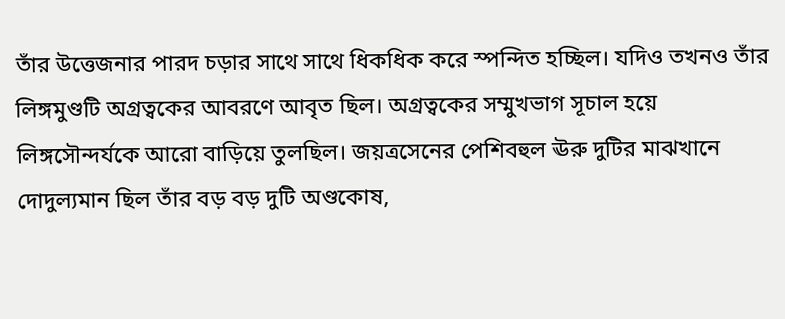তাঁর উত্তেজনার পারদ চড়ার সাথে সাথে ধিকধিক করে স্পন্দিত হচ্ছিল। যদিও তখনও তাঁর লিঙ্গমুণ্ডটি অগ্রত্বকের আবরণে আবৃত ছিল। অগ্রত্বকের সম্মুখভাগ সূচাল হয়ে লিঙ্গসৌন্দর্যকে আরো বাড়িয়ে তুলছিল। জয়ত্রসেনের পেশিবহুল ঊরু দুটির মাঝখানে দোদুল্যমান ছিল তাঁর বড় বড় দুটি অণ্ডকোষ,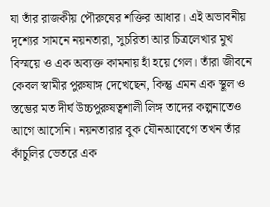যা তাঁর রাজকীয় পৌরুষের শক্তির আধার। এই অভাবনীয় দৃশ্যের সামনে নয়নতারা, সুচরিতা আর চিত্রলেখার মুখ বিস্ময়ে ও এক অব্যক্ত কামনায় হাঁ হয়ে গেল। তাঁরা জীবনে কেবল স্বামীর পুরুষাঙ্গ দেখেছেন, কিন্তু এমন এক স্থূল ও স্তম্ভের মত দীর্ঘ উচ্চপুরুষত্বশালী লিঙ্গ তাদের কল্পনাতেও আগে আসেনি। নয়নতারার বুক যৌনআবেগে তখন তাঁর কাঁচুলির ভেতরে এক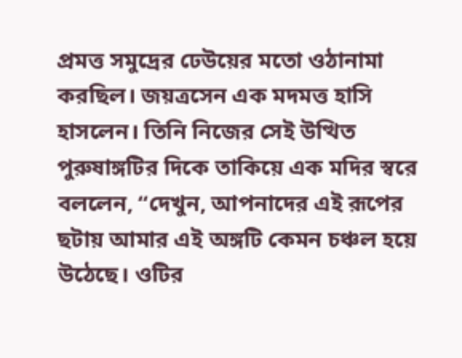প্রমত্ত সমুদ্রের ঢেউয়ের মতো ওঠানামা করছিল। জয়ত্রসেন এক মদমত্ত হাসি হাসলেন। তিনি নিজের সেই উত্থিত পুরুষাঙ্গটির দিকে তাকিয়ে এক মদির স্বরে বললেন, “দেখুন, আপনাদের এই রূপের ছটায় আমার এই অঙ্গটি কেমন চঞ্চল হয়ে উঠেছে। ওটির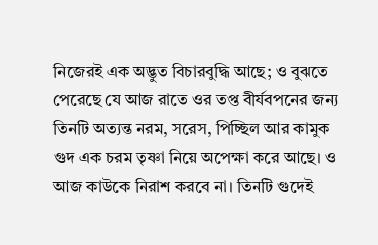নিজেরই এক অদ্ভুত বিচারবুদ্ধি আছে; ও বুঝতে পেরেছে যে আজ রাতে ওর তপ্ত বীর্যবপনের জন্য তিনটি অত্যন্ত নরম, সরেস, পিচ্ছিল আর কামুক গুদ এক চরম তৃষ্ণা নিয়ে অপেক্ষা করে আছে। ও আজ কাউকে নিরাশ করবে না। তিনটি গুদেই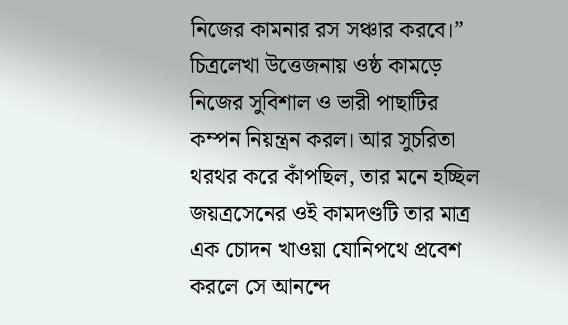নিজের কামনার রস সঞ্চার করবে।” চিত্রলেখা উত্তেজনায় ওষ্ঠ কামড়ে নিজের সুবিশাল ও ভারী পাছাটির কম্পন নিয়ন্ত্রন করল। আর সুচরিতা থরথর করে কাঁপছিল, তার মনে হচ্ছিল জয়ত্রসেনের ওই কামদণ্ডটি তার মাত্র এক চোদন খাওয়া যোনিপথে প্রবেশ করলে সে আনন্দে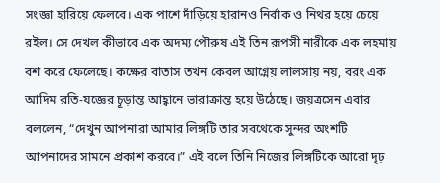সংজ্ঞা হারিয়ে ফেলবে। এক পাশে দাঁড়িয়ে হারানও নির্বাক ও নিথর হয়ে চেয়ে রইল। সে দেখল কীভাবে এক অদম্য পৌরুষ এই তিন রূপসী নারীকে এক লহমায় বশ করে ফেলেছে। কক্ষের বাতাস তখন কেবল আগ্নেয় লালসায় নয়, বরং এক আদিম রতি-যজ্ঞের চূড়ান্ত আহ্বানে ভারাক্রান্ত হয়ে উঠেছে। জয়ত্রসেন এবার বললেন, “দেখুন আপনারা আমার লিঙ্গটি তার সবথেকে সুন্দর অংশটি আপনাদের সামনে প্রকাশ করবে।” এই বলে তিনি নিজের লিঙ্গটিকে আরো দৃঢ়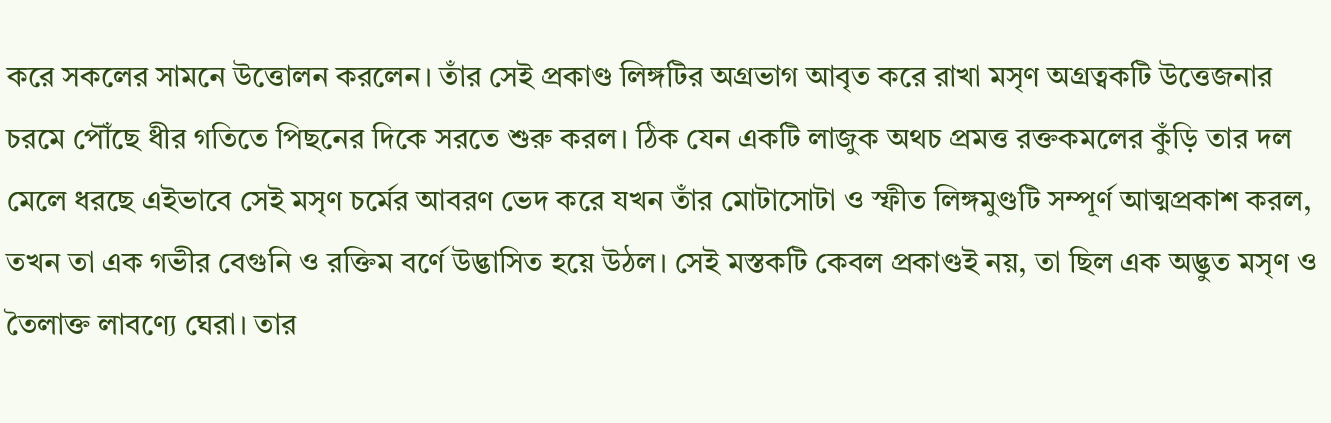করে সকলের সামনে উত্তোলন করলেন। তাঁর সেই প্রকাণ্ড লিঙ্গটির অগ্রভাগ আবৃত করে রাখা মসৃণ অগ্রত্বকটি উত্তেজনার চরমে পৌঁছে ধীর গতিতে পিছনের দিকে সরতে শুরু করল। ঠিক যেন একটি লাজুক অথচ প্রমত্ত রক্তকমলের কুঁড়ি তার দল মেলে ধরছে এইভাবে সেই মসৃণ চর্মের আবরণ ভেদ করে যখন তাঁর মোটাসোটা ও স্ফীত লিঙ্গমুণ্ডটি সম্পূর্ণ আত্মপ্রকাশ করল, তখন তা এক গভীর বেগুনি ও রক্তিম বর্ণে উদ্ভাসিত হয়ে উঠল। সেই মস্তকটি কেবল প্রকাণ্ডই নয়, তা ছিল এক অদ্ভুত মসৃণ ও তৈলাক্ত লাবণ্যে ঘেরা। তার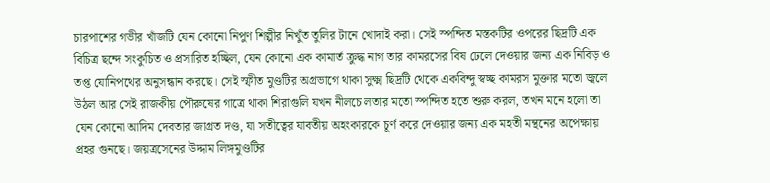চারপাশের গভীর খাঁজটি যেন কোনো নিপুণ শিল্পীর নিখুঁত তুলির টানে খোদাই করা। সেই স্পন্দিত মস্তকটির ওপরের ছিদ্রটি এক বিচিত্র ছন্দে সংকুচিত ও প্রসারিত হচ্ছিল, যেন কোনো এক কামার্ত ক্রুদ্ধ নাগ তার কামরসের বিষ ঢেলে দেওয়ার জন্য এক নিবিড় ও তপ্ত যোনিপথের অনুসন্ধান করছে। সেই স্ফীত মুণ্ডটির অগ্রভাগে থাকা সুক্ষ্ম ছিদ্রটি থেকে একবিন্দু স্বচ্ছ কামরস মুক্তার মতো জ্বলে উঠল আর সেই রাজকীয় পৌরুষের গাত্রে থাকা শিরাগুলি যখন নীলচে লতার মতো স্পন্দিত হতে শুরু করল, তখন মনে হলো তা যেন কোনো আদিম দেবতার জাগ্রত দণ্ড, যা সতীত্বের যাবতীয় অহংকারকে চূর্ণ করে দেওয়ার জন্য এক মহতী মন্থনের অপেক্ষায় প্রহর গুনছে। জয়ত্রসেনের উদ্দাম লিঙ্গমুণ্ডটির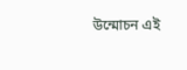উন্মোচন এই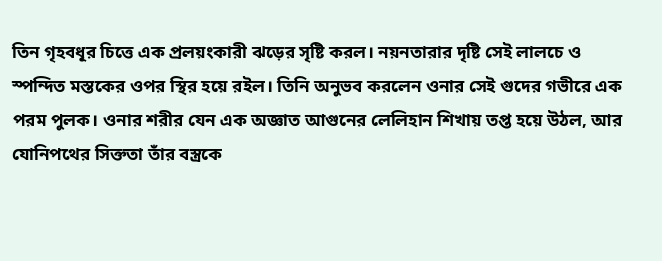তিন গৃহবধূর চিত্তে এক প্রলয়ংকারী ঝড়ের সৃষ্টি করল। নয়নতারার দৃষ্টি সেই লালচে ও স্পন্দিত মস্তকের ওপর স্থির হয়ে রইল। তিনি অনুভব করলেন ওনার সেই গুদের গভীরে এক পরম পুলক। ওনার শরীর যেন এক অজ্ঞাত আগুনের লেলিহান শিখায় তপ্ত হয়ে উঠল, আর যোনিপথের সিক্ততা তাঁর বস্ত্রকে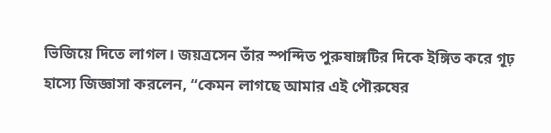ভিজিয়ে দিতে লাগল। জয়ত্রসেন তাঁর স্পন্দিত পুরুষাঙ্গটির দিকে ইঙ্গিত করে গূঢ় হাস্যে জিজ্ঞাসা করলেন, “কেমন লাগছে আমার এই পৌরুষের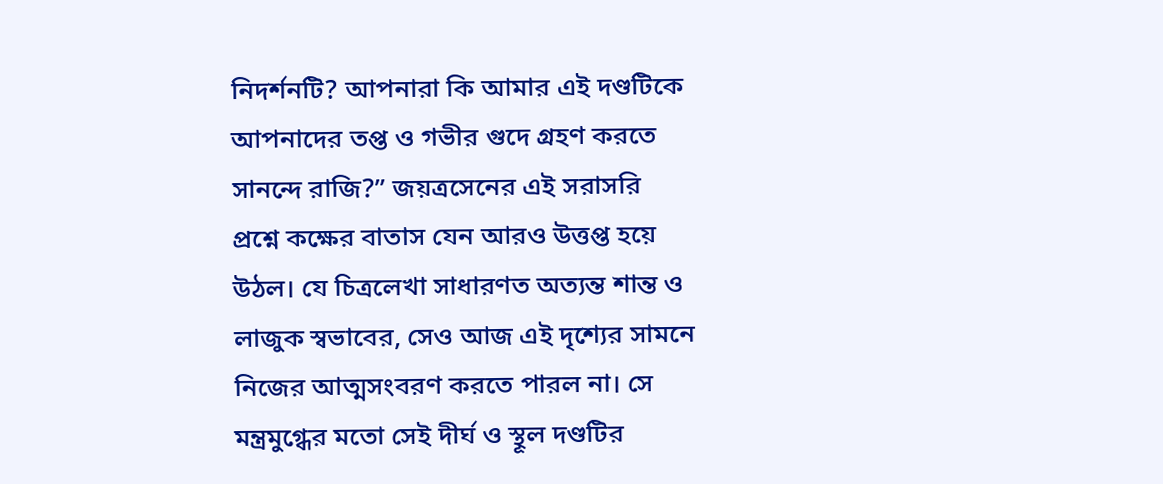নিদর্শনটি? আপনারা কি আমার এই দণ্ডটিকে আপনাদের তপ্ত ও গভীর গুদে গ্রহণ করতে সানন্দে রাজি?” জয়ত্রসেনের এই সরাসরি প্রশ্নে কক্ষের বাতাস যেন আরও উত্তপ্ত হয়ে উঠল। যে চিত্রলেখা সাধারণত অত্যন্ত শান্ত ও লাজুক স্বভাবের, সেও আজ এই দৃশ্যের সামনে নিজের আত্মসংবরণ করতে পারল না। সে মন্ত্রমুগ্ধের মতো সেই দীর্ঘ ও স্থূল দণ্ডটির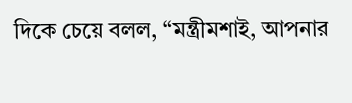দিকে চেয়ে বলল, “মন্ত্রীমশাই, আপনার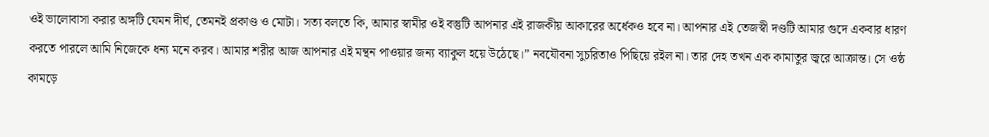ওই ভালোবাসা করার অঙ্গটি যেমন দীর্ঘ, তেমনই প্রকাণ্ড ও মোটা। সত্য বলতে কি, আমার স্বামীর ওই বস্তুটি আপনার এই রাজকীয় আকারের অর্ধেকও হবে না। আপনার এই তেজস্বী দণ্ডটি আমার গুদে একবার ধারণ করতে পারলে আমি নিজেকে ধন্য মনে করব। আমার শরীর আজ আপনার এই মন্থন পাওয়ার জন্য ব্যাকুল হয়ে উঠেছে।” নবযৌবনা সুচরিতাও পিছিয়ে রইল না। তার দেহ তখন এক কামাতুর জ্বরে আক্রান্ত। সে ওষ্ঠ কামড়ে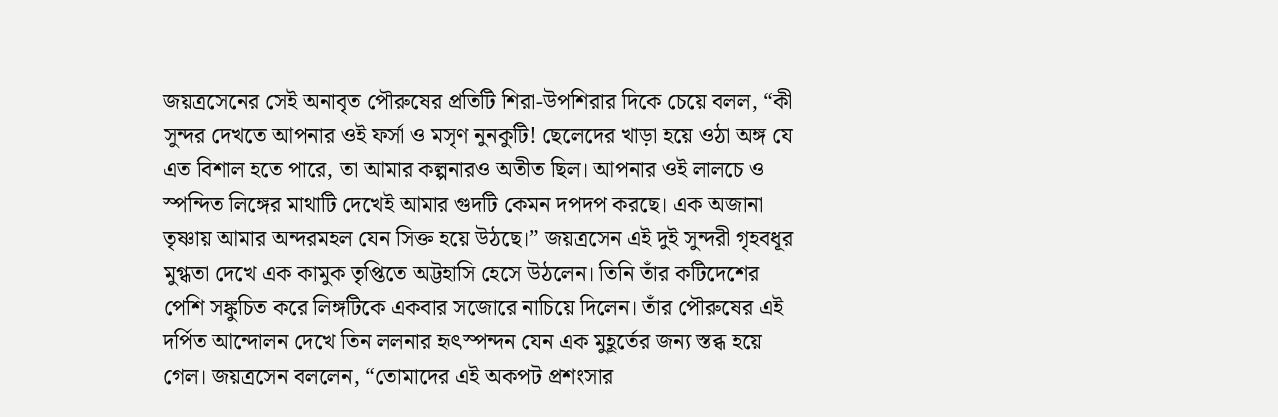জয়ত্রসেনের সেই অনাবৃত পৌরুষের প্রতিটি শিরা-উপশিরার দিকে চেয়ে বলল, “কী সুন্দর দেখতে আপনার ওই ফর্সা ও মসৃণ নুনকুটি! ছেলেদের খাড়া হয়ে ওঠা অঙ্গ যে এত বিশাল হতে পারে, তা আমার কল্পনারও অতীত ছিল। আপনার ওই লালচে ও স্পন্দিত লিঙ্গের মাথাটি দেখেই আমার গুদটি কেমন দপদপ করছে। এক অজানা তৃষ্ণায় আমার অন্দরমহল যেন সিক্ত হয়ে উঠছে।” জয়ত্রসেন এই দুই সুন্দরী গৃহবধূর মুগ্ধতা দেখে এক কামুক তৃপ্তিতে অট্টহাসি হেসে উঠলেন। তিনি তাঁর কটিদেশের পেশি সঙ্কুচিত করে লিঙ্গটিকে একবার সজোরে নাচিয়ে দিলেন। তাঁর পৌরুষের এই দর্পিত আন্দোলন দেখে তিন ললনার হৃৎস্পন্দন যেন এক মুহূর্তের জন্য স্তব্ধ হয়ে গেল। জয়ত্রসেন বললেন, “তোমাদের এই অকপট প্রশংসার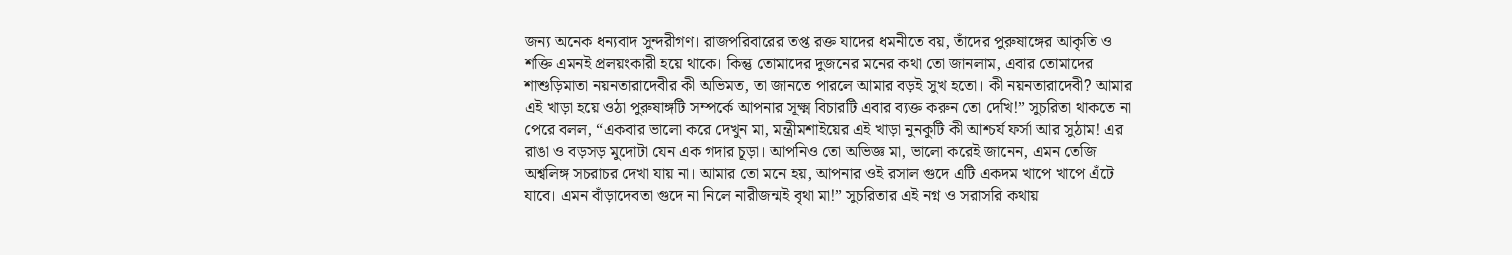জন্য অনেক ধন্যবাদ সুন্দরীগণ। রাজপরিবারের তপ্ত রক্ত যাদের ধমনীতে বয়, তাঁদের পুরুষাঙ্গের আকৃতি ও শক্তি এমনই প্রলয়ংকারী হয়ে থাকে। কিন্তু তোমাদের দুজনের মনের কথা তো জানলাম, এবার তোমাদের শাশুড়িমাতা নয়নতারাদেবীর কী অভিমত, তা জানতে পারলে আমার বড়ই সুখ হতো। কী নয়নতারাদেবী? আমার এই খাড়া হয়ে ওঠা পুরুষাঙ্গটি সম্পর্কে আপনার সূক্ষ্ম বিচারটি এবার ব্যক্ত করুন তো দেখি!” সুচরিতা থাকতে না পেরে বলল, “একবার ভালো করে দেখুন মা, মন্ত্রীমশাইয়ের এই খাড়া নুনকুটি কী আশ্চর্য ফর্সা আর সুঠাম! এর রাঙা ও বড়সড় মুদোটা যেন এক গদার চূড়া। আপনিও তো অভিজ্ঞ মা, ভালো করেই জানেন, এমন তেজি অশ্বলিঙ্গ সচরাচর দেখা যায় না। আমার তো মনে হয়, আপনার ওই রসাল গুদে এটি একদম খাপে খাপে এঁটে যাবে। এমন বাঁড়াদেবতা গুদে না নিলে নারীজন্মই বৃথা মা!” সুচরিতার এই নগ্ন ও সরাসরি কথায়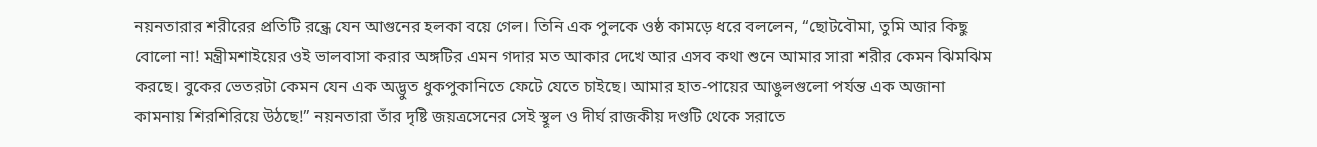নয়নতারার শরীরের প্রতিটি রন্ধ্রে যেন আগুনের হলকা বয়ে গেল। তিনি এক পুলকে ওষ্ঠ কামড়ে ধরে বললেন, “ছোটবৌমা, তুমি আর কিছু বোলো না! মন্ত্রীমশাইয়ের ওই ভালবাসা করার অঙ্গটির এমন গদার মত আকার দেখে আর এসব কথা শুনে আমার সারা শরীর কেমন ঝিমঝিম করছে। বুকের ভেতরটা কেমন যেন এক অদ্ভুত ধুকপুকানিতে ফেটে যেতে চাইছে। আমার হাত-পায়ের আঙুলগুলো পর্যন্ত এক অজানা কামনায় শিরশিরিয়ে উঠছে!” নয়নতারা তাঁর দৃষ্টি জয়ত্রসেনের সেই স্থূল ও দীর্ঘ রাজকীয় দণ্ডটি থেকে সরাতে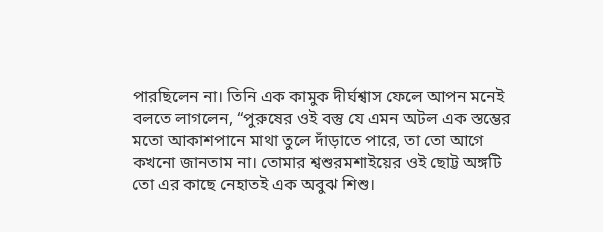পারছিলেন না। তিনি এক কামুক দীর্ঘশ্বাস ফেলে আপন মনেই বলতে লাগলেন, “পুরুষের ওই বস্তু যে এমন অটল এক স্তম্ভের মতো আকাশপানে মাথা তুলে দাঁড়াতে পারে, তা তো আগে কখনো জানতাম না। তোমার শ্বশুরমশাইয়ের ওই ছোট্ট অঙ্গটি তো এর কাছে নেহাতই এক অবুঝ শিশু।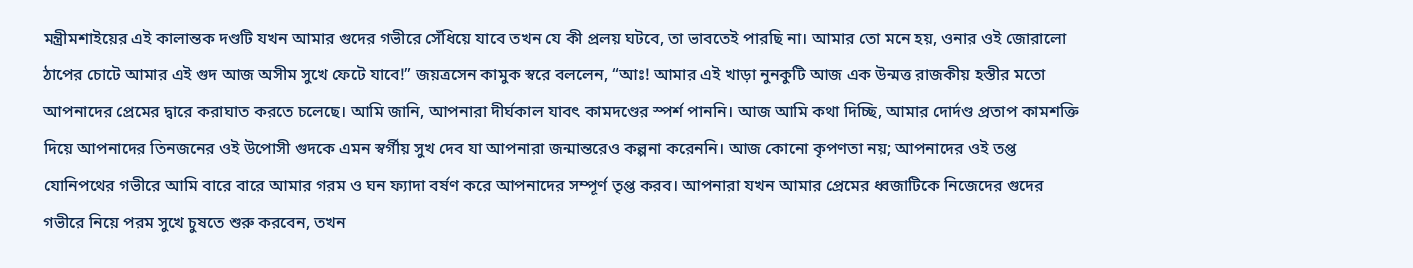মন্ত্রীমশাইয়ের এই কালান্তক দণ্ডটি যখন আমার গুদের গভীরে সেঁধিয়ে যাবে তখন যে কী প্রলয় ঘটবে, তা ভাবতেই পারছি না। আমার তো মনে হয়, ওনার ওই জোরালো ঠাপের চোটে আমার এই গুদ আজ অসীম সুখে ফেটে যাবে!” জয়ত্রসেন কামুক স্বরে বললেন, “আঃ! আমার এই খাড়া নুনকুটি আজ এক উন্মত্ত রাজকীয় হস্তীর মতো আপনাদের প্রেমের দ্বারে করাঘাত করতে চলেছে। আমি জানি, আপনারা দীর্ঘকাল যাবৎ কামদণ্ডের স্পর্শ পাননি। আজ আমি কথা দিচ্ছি, আমার দোর্দণ্ড প্রতাপ কামশক্তি দিয়ে আপনাদের তিনজনের ওই উপোসী গুদকে এমন স্বর্গীয় সুখ দেব যা আপনারা জন্মান্তরেও কল্পনা করেননি। আজ কোনো কৃপণতা নয়; আপনাদের ওই তপ্ত যোনিপথের গভীরে আমি বারে বারে আমার গরম ও ঘন ফ্যাদা বর্ষণ করে আপনাদের সম্পূর্ণ তৃপ্ত করব। আপনারা যখন আমার প্রেমের ধ্বজাটিকে নিজেদের গুদের গভীরে নিয়ে পরম সুখে চুষতে শুরু করবেন, তখন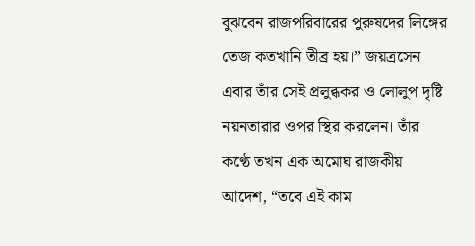বুঝবেন রাজপরিবারের পুরুষদের লিঙ্গের তেজ কতখানি তীব্র হয়।” জয়ত্রসেন এবার তাঁর সেই প্রলুব্ধকর ও লোলুপ দৃষ্টি নয়নতারার ওপর স্থির করলেন। তাঁর কণ্ঠে তখন এক অমোঘ রাজকীয় আদেশ, “তবে এই কাম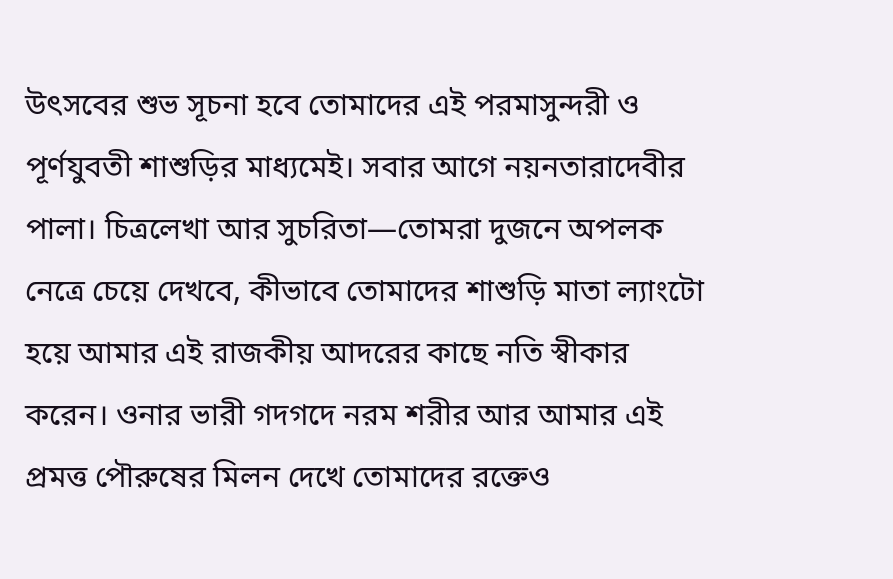উৎসবের শুভ সূচনা হবে তোমাদের এই পরমাসুন্দরী ও পূর্ণযুবতী শাশুড়ির মাধ্যমেই। সবার আগে নয়নতারাদেবীর পালা। চিত্রলেখা আর সুচরিতা—তোমরা দুজনে অপলক নেত্রে চেয়ে দেখবে, কীভাবে তোমাদের শাশুড়ি মাতা ল্যাংটো হয়ে আমার এই রাজকীয় আদরের কাছে নতি স্বীকার করেন। ওনার ভারী গদগদে নরম শরীর আর আমার এই প্রমত্ত পৌরুষের মিলন দেখে তোমাদের রক্তেও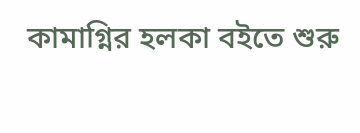কামাগ্নির হলকা বইতে শুরু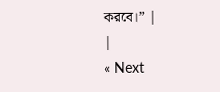করবে।” |
|
« Next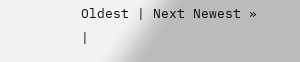Oldest | Next Newest »
|